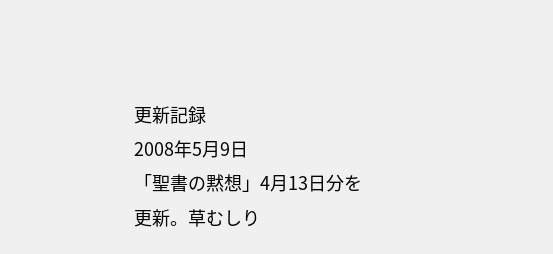更新記録
2008年5月9日
「聖書の黙想」4月13日分を更新。草むしり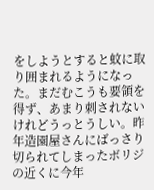をしようとすると蚊に取り囲まれるようになった。まだむこうも要領を得ず、あまり刺されないけれどうっとうしい。昨年造園屋さんにばっさり切られてしまったボリジの近くに今年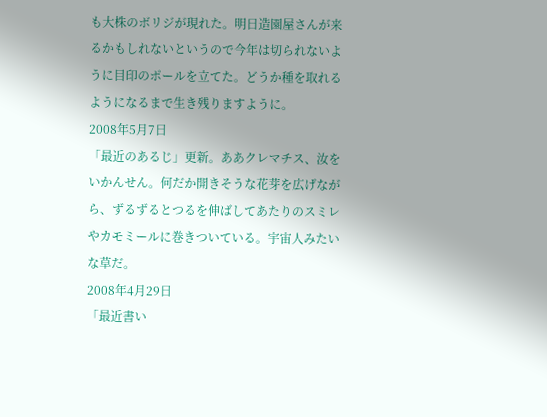も大株のボリジが現れた。明日造園屋さんが来るかもしれないというので今年は切られないように目印のポールを立てた。どうか種を取れるようになるまで生き残りますように。
2008年5月7日
「最近のあるじ」更新。ああクレマチス、汝をいかんせん。何だか開きそうな花芽を広げながら、ずるずるとつるを伸ばしてあたりのスミレやカモミールに巻きついている。宇宙人みたいな草だ。
2008年4月29日
「最近書い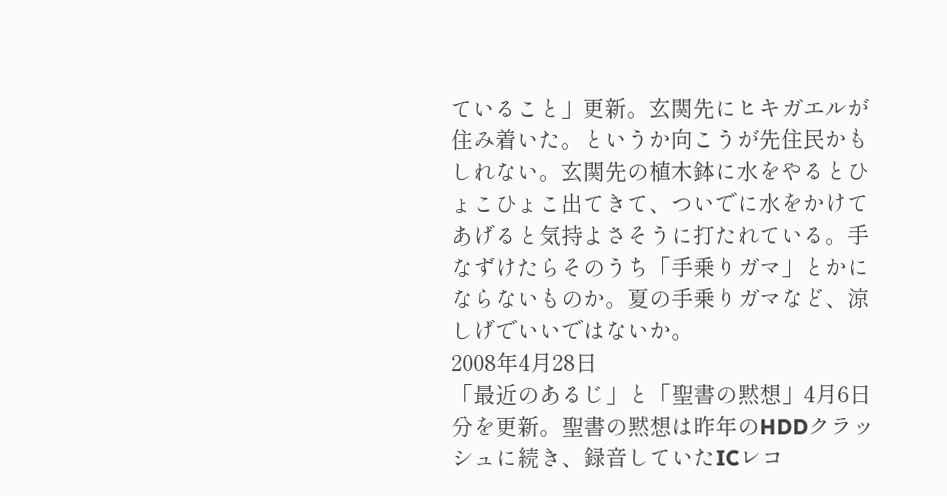ていること」更新。玄関先にヒキガエルが住み着いた。というか向こうが先住民かもしれない。玄関先の植木鉢に水をやるとひょこひょこ出てきて、ついでに水をかけてあげると気持よさそうに打たれている。手なずけたらそのうち「手乗りガマ」とかにならないものか。夏の手乗りガマなど、涼しげでいいではないか。
2008年4月28日
「最近のあるじ」と「聖書の黙想」4月6日分を更新。聖書の黙想は昨年のHDDクラッシュに続き、録音していたICレコ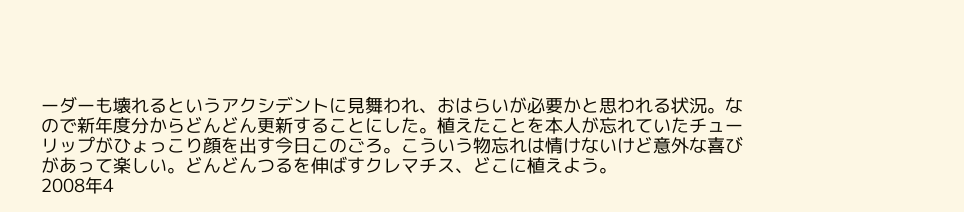ーダーも壊れるというアクシデントに見舞われ、おはらいが必要かと思われる状況。なので新年度分からどんどん更新することにした。植えたことを本人が忘れていたチューリップがひょっこり顔を出す今日このごろ。こういう物忘れは情けないけど意外な喜びがあって楽しい。どんどんつるを伸ばすクレマチス、どこに植えよう。
2008年4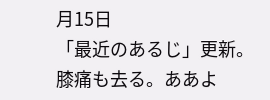月15日
「最近のあるじ」更新。膝痛も去る。ああよ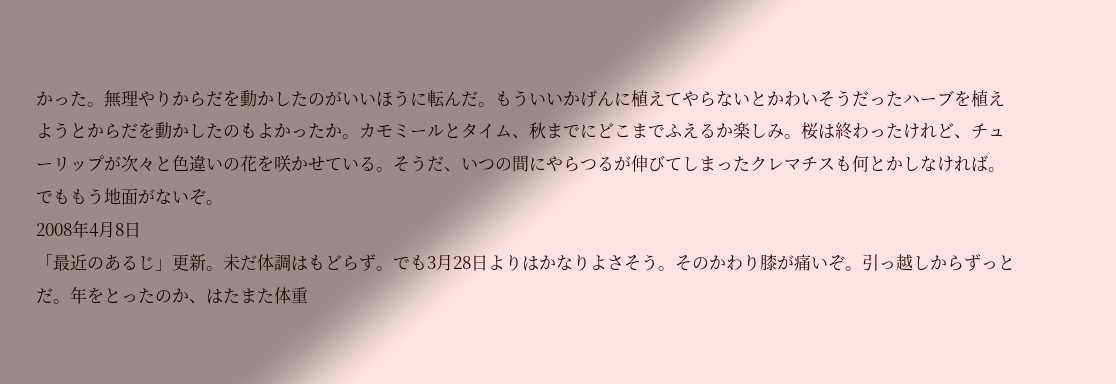かった。無理やりからだを動かしたのがいいほうに転んだ。もういいかげんに植えてやらないとかわいそうだったハーブを植えようとからだを動かしたのもよかったか。カモミールとタイム、秋までにどこまでふえるか楽しみ。桜は終わったけれど、チューリップが次々と色違いの花を咲かせている。そうだ、いつの間にやらつるが伸びてしまったクレマチスも何とかしなければ。でももう地面がないぞ。
2008年4月8日
「最近のあるじ」更新。未だ体調はもどらず。でも3月28日よりはかなりよさそう。そのかわり膝が痛いぞ。引っ越しからずっとだ。年をとったのか、はたまた体重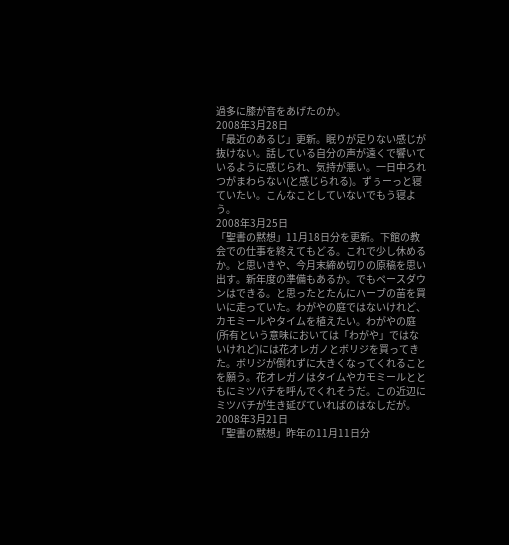過多に膝が音をあげたのか。
2008年3月28日
「最近のあるじ」更新。眠りが足りない感じが抜けない。話している自分の声が遠くで響いているように感じられ、気持が悪い。一日中ろれつがまわらない(と感じられる)。ずぅーっと寝ていたい。こんなことしていないでもう寝よう。
2008年3月25日
「聖書の黙想」11月18日分を更新。下館の教会での仕事を終えてもどる。これで少し休めるか。と思いきや、今月末締め切りの原稿を思い出す。新年度の準備もあるか。でもペースダウンはできる。と思ったとたんにハーブの苗を買いに走っていた。わがやの庭ではないけれど、カモミールやタイムを植えたい。わがやの庭(所有という意味においては「わがや」ではないけれど)には花オレガノとボリジを買ってきた。ボリジが倒れずに大きくなってくれることを願う。花オレガノはタイムやカモミールとともにミツバチを呼んでくれそうだ。この近辺にミツバチが生き延びていればのはなしだが。
2008年3月21日
「聖書の黙想」昨年の11月11日分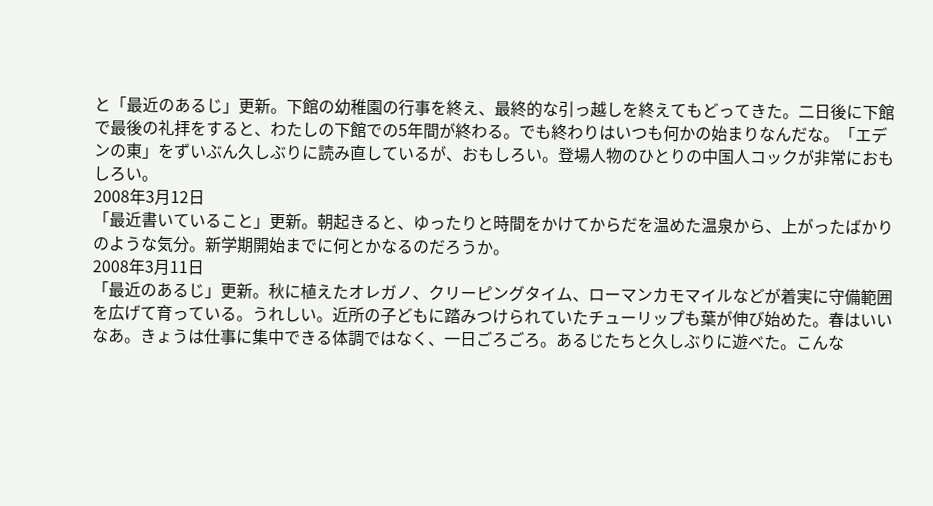と「最近のあるじ」更新。下館の幼稚園の行事を終え、最終的な引っ越しを終えてもどってきた。二日後に下館で最後の礼拝をすると、わたしの下館での5年間が終わる。でも終わりはいつも何かの始まりなんだな。「エデンの東」をずいぶん久しぶりに読み直しているが、おもしろい。登場人物のひとりの中国人コックが非常におもしろい。
2008年3月12日
「最近書いていること」更新。朝起きると、ゆったりと時間をかけてからだを温めた温泉から、上がったばかりのような気分。新学期開始までに何とかなるのだろうか。
2008年3月11日
「最近のあるじ」更新。秋に植えたオレガノ、クリーピングタイム、ローマンカモマイルなどが着実に守備範囲を広げて育っている。うれしい。近所の子どもに踏みつけられていたチューリップも葉が伸び始めた。春はいいなあ。きょうは仕事に集中できる体調ではなく、一日ごろごろ。あるじたちと久しぶりに遊べた。こんな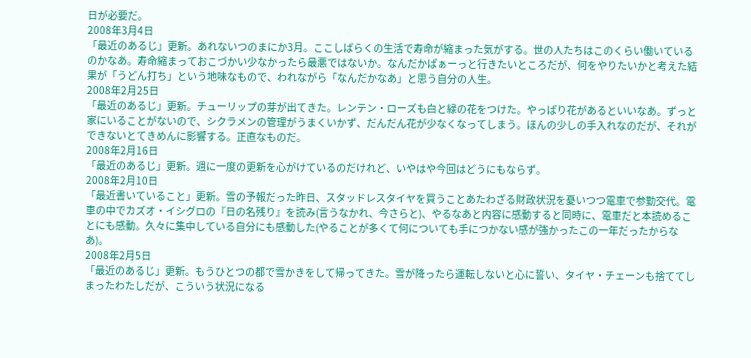日が必要だ。
2008年3月4日
「最近のあるじ」更新。あれないつのまにか3月。ここしばらくの生活で寿命が縮まった気がする。世の人たちはこのくらい働いているのかなあ。寿命縮まっておこづかい少なかったら最悪ではないか。なんだかぱぁーっと行きたいところだが、何をやりたいかと考えた結果が「うどん打ち」という地味なもので、われながら「なんだかなあ」と思う自分の人生。
2008年2月25日
「最近のあるじ」更新。チューリップの芽が出てきた。レンテン・ローズも白と緑の花をつけた。やっぱり花があるといいなあ。ずっと家にいることがないので、シクラメンの管理がうまくいかず、だんだん花が少なくなってしまう。ほんの少しの手入れなのだが、それができないとてきめんに影響する。正直なものだ。
2008年2月16日
「最近のあるじ」更新。週に一度の更新を心がけているのだけれど、いやはや今回はどうにもならず。
2008年2月10日
「最近書いていること」更新。雪の予報だった昨日、スタッドレスタイヤを買うことあたわざる財政状況を憂いつつ電車で参勤交代。電車の中でカズオ・イシグロの『日の名残り』を読み(言うなかれ、今さらと)、やるなあと内容に感動すると同時に、電車だと本読めることにも感動。久々に集中している自分にも感動した(やることが多くて何についても手につかない感が強かったこの一年だったからなあ)。
2008年2月5日
「最近のあるじ」更新。もうひとつの都で雪かきをして帰ってきた。雪が降ったら運転しないと心に誓い、タイヤ・チェーンも捨ててしまったわたしだが、こういう状況になる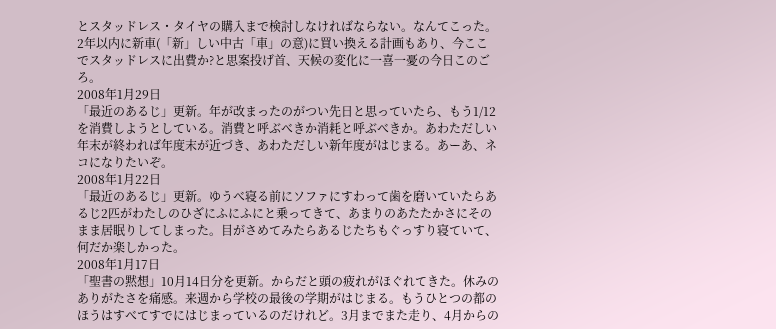とスタッドレス・タイヤの購入まで検討しなければならない。なんてこった。2年以内に新車(「新」しい中古「車」の意)に買い換える計画もあり、今ここでスタッドレスに出費か?と思案投げ首、天候の変化に一喜一憂の今日このごろ。
2008年1月29日
「最近のあるじ」更新。年が改まったのがつい先日と思っていたら、もう1/12を消費しようとしている。消費と呼ぶべきか消耗と呼ぶべきか。あわただしい年末が終われば年度末が近づき、あわただしい新年度がはじまる。あーあ、ネコになりたいぞ。
2008年1月22日
「最近のあるじ」更新。ゆうべ寝る前にソファにすわって歯を磨いていたらあるじ2匹がわたしのひざにふにふにと乗ってきて、あまりのあたたかさにそのまま居眠りしてしまった。目がさめてみたらあるじたちもぐっすり寝ていて、何だか楽しかった。
2008年1月17日
「聖書の黙想」10月14日分を更新。からだと頭の疲れがほぐれてきた。休みのありがたさを痛感。来週から学校の最後の学期がはじまる。もうひとつの都のほうはすべてすでにはじまっているのだけれど。3月までまた走り、4月からの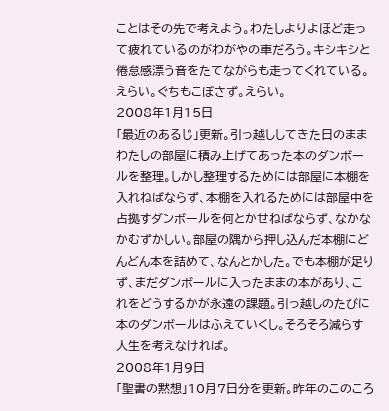ことはその先で考えよう。わたしよりよほど走って疲れているのがわがやの車だろう。キシキシと倦怠感漂う音をたてながらも走ってくれている。えらい。ぐちもこぼさず。えらい。
2008年1月15日
「最近のあるじ」更新。引っ越ししてきた日のままわたしの部屋に積み上げてあった本のダンボールを整理。しかし整理するためには部屋に本棚を入れねばならず、本棚を入れるためには部屋中を占拠すダンボールを何とかせねばならず、なかなかむずかしい。部屋の隅から押し込んだ本棚にどんどん本を詰めて、なんとかした。でも本棚が足りず、まだダンボールに入ったままの本があり、これをどうするかが永遠の課題。引っ越しのたびに本のダンボールはふえていくし。そろそろ減らす人生を考えなければ。
2008年1月9日
「聖書の黙想」10月7日分を更新。昨年のこのころ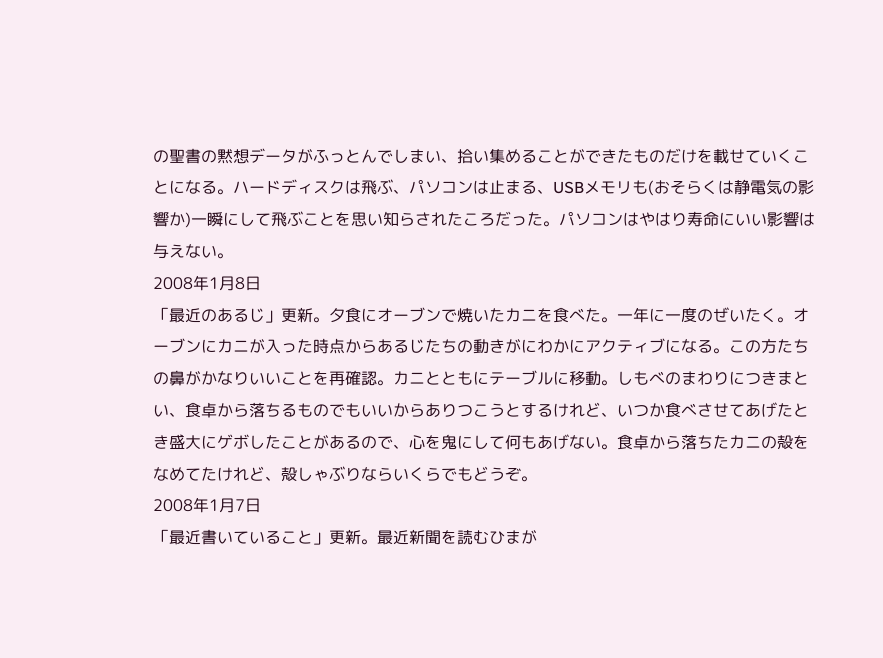の聖書の黙想データがふっとんでしまい、拾い集めることができたものだけを載せていくことになる。ハードディスクは飛ぶ、パソコンは止まる、USBメモリも(おそらくは静電気の影響か)一瞬にして飛ぶことを思い知らされたころだった。パソコンはやはり寿命にいい影響は与えない。
2008年1月8日
「最近のあるじ」更新。夕食にオーブンで焼いたカニを食べた。一年に一度のぜいたく。オーブンにカニが入った時点からあるじたちの動きがにわかにアクティブになる。この方たちの鼻がかなりいいことを再確認。カニとともにテーブルに移動。しもべのまわりにつきまとい、食卓から落ちるものでもいいからありつこうとするけれど、いつか食べさせてあげたとき盛大にゲボしたことがあるので、心を鬼にして何もあげない。食卓から落ちたカニの殻をなめてたけれど、殻しゃぶりならいくらでもどうぞ。
2008年1月7日
「最近書いていること」更新。最近新聞を読むひまが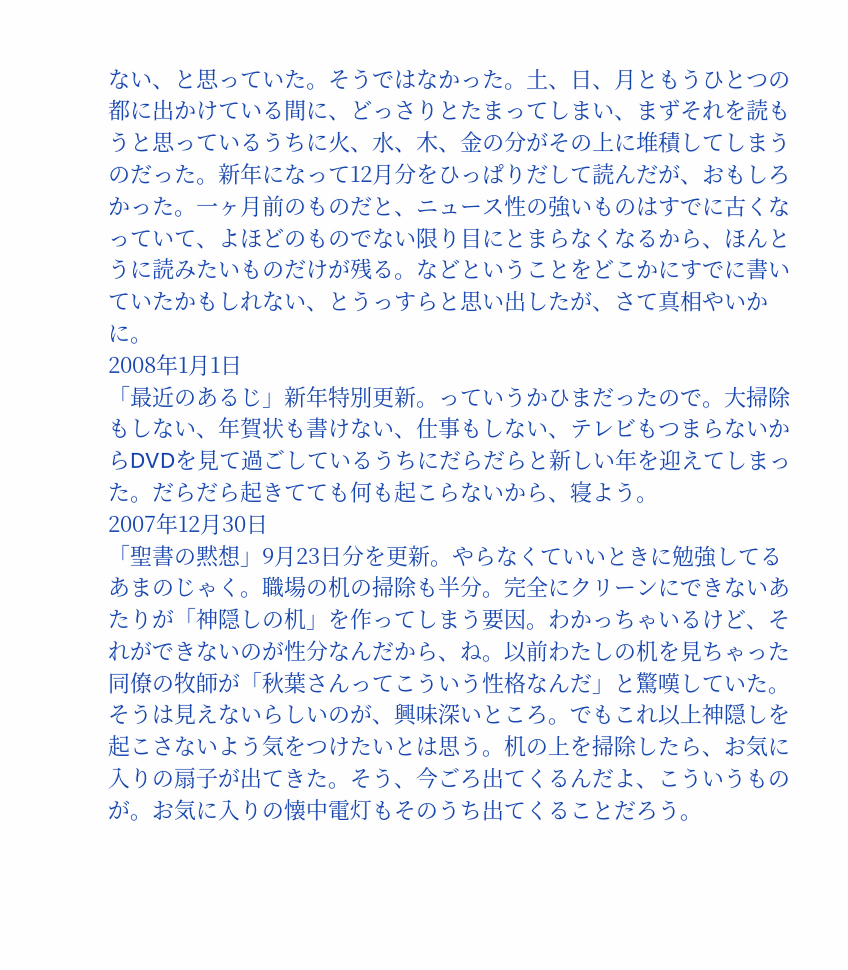ない、と思っていた。そうではなかった。土、日、月ともうひとつの都に出かけている間に、どっさりとたまってしまい、まずそれを読もうと思っているうちに火、水、木、金の分がその上に堆積してしまうのだった。新年になって12月分をひっぱりだして読んだが、おもしろかった。一ヶ月前のものだと、ニュース性の強いものはすでに古くなっていて、よほどのものでない限り目にとまらなくなるから、ほんとうに読みたいものだけが残る。などということをどこかにすでに書いていたかもしれない、とうっすらと思い出したが、さて真相やいかに。
2008年1月1日
「最近のあるじ」新年特別更新。っていうかひまだったので。大掃除もしない、年賀状も書けない、仕事もしない、テレビもつまらないからDVDを見て過ごしているうちにだらだらと新しい年を迎えてしまった。だらだら起きてても何も起こらないから、寝よう。
2007年12月30日
「聖書の黙想」9月23日分を更新。やらなくていいときに勉強してるあまのじゃく。職場の机の掃除も半分。完全にクリーンにできないあたりが「神隠しの机」を作ってしまう要因。わかっちゃいるけど、それができないのが性分なんだから、ね。以前わたしの机を見ちゃった同僚の牧師が「秋葉さんってこういう性格なんだ」と驚嘆していた。そうは見えないらしいのが、興味深いところ。でもこれ以上神隠しを起こさないよう気をつけたいとは思う。机の上を掃除したら、お気に入りの扇子が出てきた。そう、今ごろ出てくるんだよ、こういうものが。お気に入りの懐中電灯もそのうち出てくることだろう。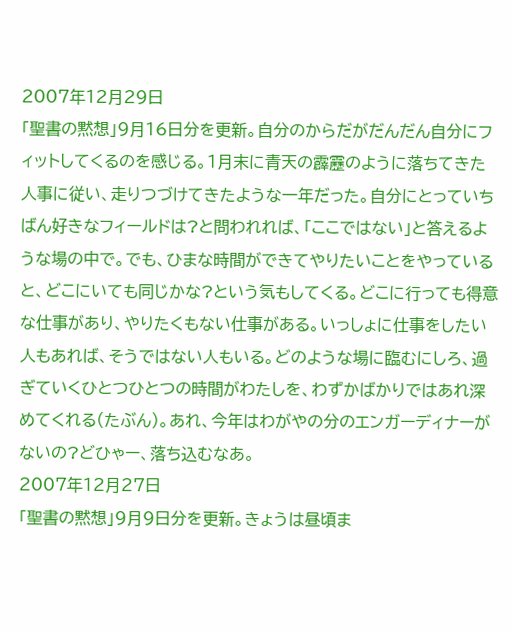2007年12月29日
「聖書の黙想」9月16日分を更新。自分のからだがだんだん自分にフィットしてくるのを感じる。1月末に青天の霹靂のように落ちてきた人事に従い、走りつづけてきたような一年だった。自分にとっていちばん好きなフィールドは?と問われれば、「ここではない」と答えるような場の中で。でも、ひまな時間ができてやりたいことをやっていると、どこにいても同じかな?という気もしてくる。どこに行っても得意な仕事があり、やりたくもない仕事がある。いっしょに仕事をしたい人もあれば、そうではない人もいる。どのような場に臨むにしろ、過ぎていくひとつひとつの時間がわたしを、わずかばかりではあれ深めてくれる(たぶん)。あれ、今年はわがやの分のエンガーディナーがないの?どひゃー、落ち込むなあ。
2007年12月27日
「聖書の黙想」9月9日分を更新。きょうは昼頃ま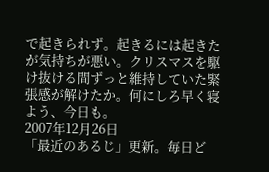で起きられず。起きるには起きたが気持ちが悪い。クリスマスを駆け抜ける間ずっと維持していた緊張感が解けたか。何にしろ早く寝よう、今日も。
2007年12月26日
「最近のあるじ」更新。毎日ど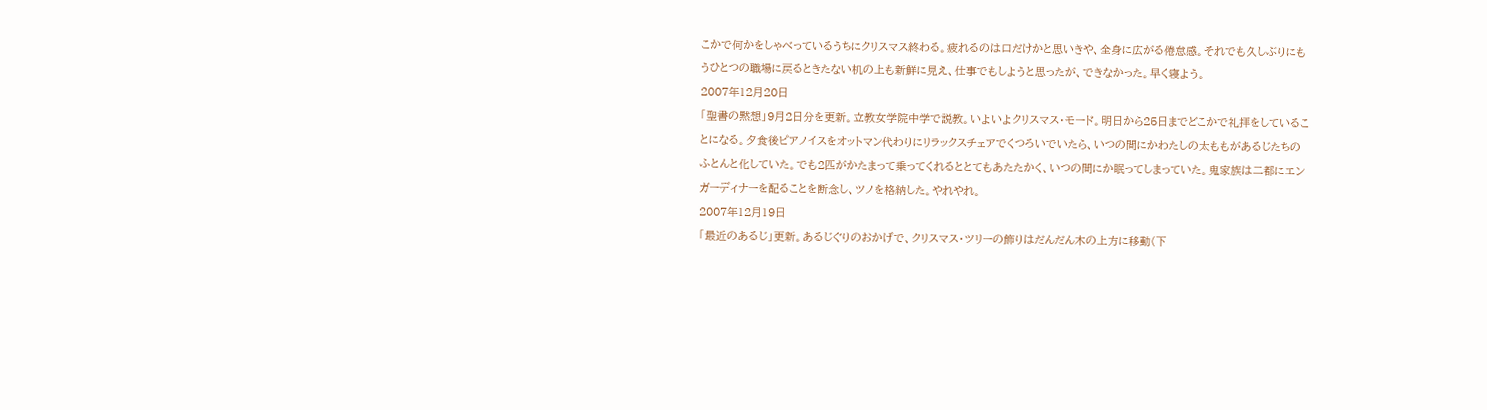こかで何かをしゃべっているうちにクリスマス終わる。疲れるのは口だけかと思いきや、全身に広がる倦怠感。それでも久しぶりにもうひとつの職場に戻るときたない机の上も新鮮に見え、仕事でもしようと思ったが、できなかった。早く寝よう。
2007年12月20日
「聖書の黙想」9月2日分を更新。立教女学院中学で説教。いよいよクリスマス・モード。明日から25日までどこかで礼拝をしていることになる。夕食後ピアノイスをオットマン代わりにリラックスチェアでくつろいでいたら、いつの間にかわたしの太ももがあるじたちのふとんと化していた。でも2匹がかたまって乗ってくれるととてもあたたかく、いつの間にか眠ってしまっていた。鬼家族は二都にエンガーディナーを配ることを断念し、ツノを格納した。やれやれ。
2007年12月19日
「最近のあるじ」更新。あるじぐりのおかげで、クリスマス・ツリーの飾りはだんだん木の上方に移動(下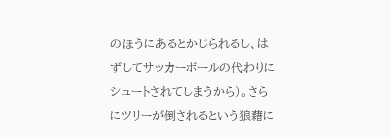のほうにあるとかじられるし、はずしてサッカーボールの代わりにシュートされてしまうから)。さらにツリーが倒されるという狼藉に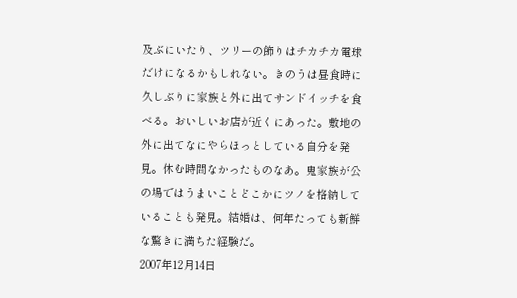及ぶにいたり、ツリーの飾りはチカチカ電球だけになるかもしれない。きのうは昼食時に久しぶりに家族と外に出てサンドイッチを食べる。おいしいお店が近くにあった。敷地の外に出てなにやらほっとしている自分を発見。休む時間なかったものなあ。鬼家族が公の場ではうまいことどこかにツノを格納していることも発見。結婚は、何年たっても新鮮な驚きに満ちた経験だ。
2007年12月14日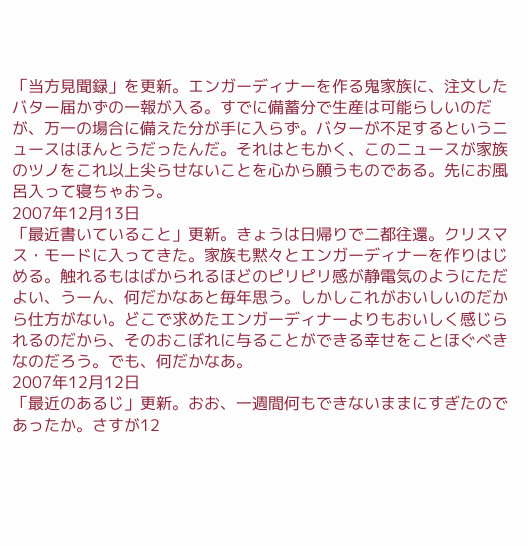「当方見聞録」を更新。エンガーディナーを作る鬼家族に、注文したバター届かずの一報が入る。すでに備蓄分で生産は可能らしいのだが、万一の場合に備えた分が手に入らず。バターが不足するというニュースはほんとうだったんだ。それはともかく、このニュースが家族のツノをこれ以上尖らせないことを心から願うものである。先にお風呂入って寝ちゃおう。
2007年12月13日
「最近書いていること」更新。きょうは日帰りで二都往還。クリスマス・モードに入ってきた。家族も黙々とエンガーディナーを作りはじめる。触れるもはばかられるほどのピリピリ感が静電気のようにただよい、うーん、何だかなあと毎年思う。しかしこれがおいしいのだから仕方がない。どこで求めたエンガーディナーよりもおいしく感じられるのだから、そのおこぼれに与ることができる幸せをことほぐべきなのだろう。でも、何だかなあ。
2007年12月12日
「最近のあるじ」更新。おお、一週間何もできないままにすぎたのであったか。さすが12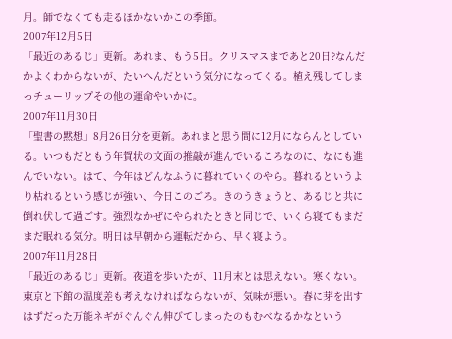月。師でなくても走るほかないかこの季節。
2007年12月5日
「最近のあるじ」更新。あれま、もう5日。クリスマスまであと20日?なんだかよくわからないが、たいへんだという気分になってくる。植え残してしまっチューリップその他の運命やいかに。
2007年11月30日
「聖書の黙想」8月26日分を更新。あれまと思う間に12月にならんとしている。いつもだともう年賀状の文面の推敲が進んでいるころなのに、なにも進んでいない。はて、今年はどんなふうに暮れていくのやら。暮れるというより枯れるという感じが強い、今日このごろ。きのうきょうと、あるじと共に倒れ伏して過ごす。強烈なかぜにやられたときと同じで、いくら寝てもまだまだ眠れる気分。明日は早朝から運転だから、早く寝よう。
2007年11月28日
「最近のあるじ」更新。夜道を歩いたが、11月末とは思えない。寒くない。東京と下館の温度差も考えなければならないが、気味が悪い。春に芽を出すはずだった万能ネギがぐんぐん伸びてしまったのもむべなるかなという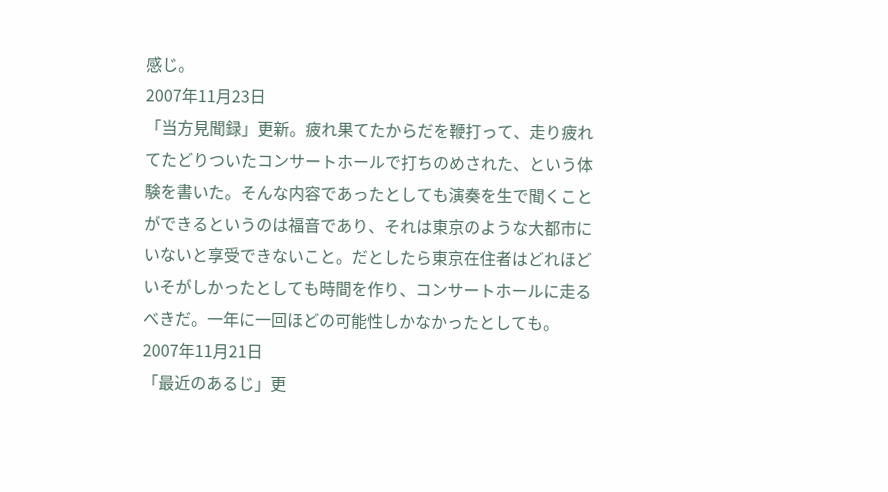感じ。
2007年11月23日
「当方見聞録」更新。疲れ果てたからだを鞭打って、走り疲れてたどりついたコンサートホールで打ちのめされた、という体験を書いた。そんな内容であったとしても演奏を生で聞くことができるというのは福音であり、それは東京のような大都市にいないと享受できないこと。だとしたら東京在住者はどれほどいそがしかったとしても時間を作り、コンサートホールに走るべきだ。一年に一回ほどの可能性しかなかったとしても。
2007年11月21日
「最近のあるじ」更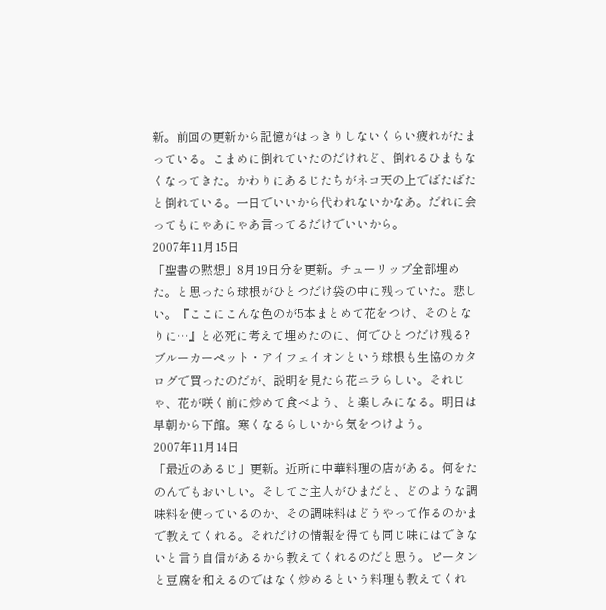新。前回の更新から記憶がはっきりしないくらい疲れがたまっている。こまめに倒れていたのだけれど、倒れるひまもなくなってきた。かわりにあるじたちがネコ天の上でばたばたと倒れている。一日でいいから代われないかなあ。だれに会ってもにゃあにゃあ言ってるだけでいいから。
2007年11月15日
「聖書の黙想」8月19日分を更新。チューリップ全部埋めた。と思ったら球根がひとつだけ袋の中に残っていた。悲しい。『ここにこんな色のが5本まとめて花をつけ、そのとなりに…』と必死に考えて埋めたのに、何でひとつだけ残る?ブルーカーペット・アイフェイオンという球根も生協のカタログで買ったのだが、説明を見たら花ニラらしい。それじゃ、花が咲く前に炒めて食べよう、と楽しみになる。明日は早朝から下館。寒くなるらしいから気をつけよう。
2007年11月14日
「最近のあるじ」更新。近所に中華料理の店がある。何をたのんでもおいしい。そしてご主人がひまだと、どのような調味料を使っているのか、その調味料はどうやって作るのかまで教えてくれる。それだけの情報を得ても同じ味にはできないと言う自信があるから教えてくれるのだと思う。ピータンと豆腐を和えるのではなく炒めるという料理も教えてくれ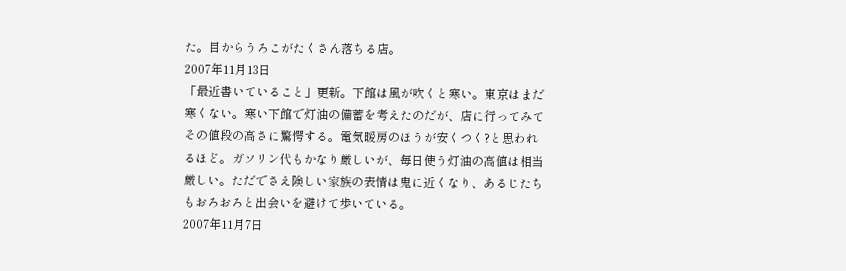た。目からうろこがたくさん落ちる店。
2007年11月13日
「最近書いていること」更新。下館は風が吹くと寒い。東京はまだ寒くない。寒い下館で灯油の備蓄を考えたのだが、店に行ってみてその値段の高さに驚愕する。電気暖房のほうが安くつく?と思われるほど。ガソリン代もかなり厳しいが、毎日使う灯油の高値は相当厳しい。ただでさえ険しい家族の表情は鬼に近くなり、あるじたちもおろおろと出会いを避けて歩いている。
2007年11月7日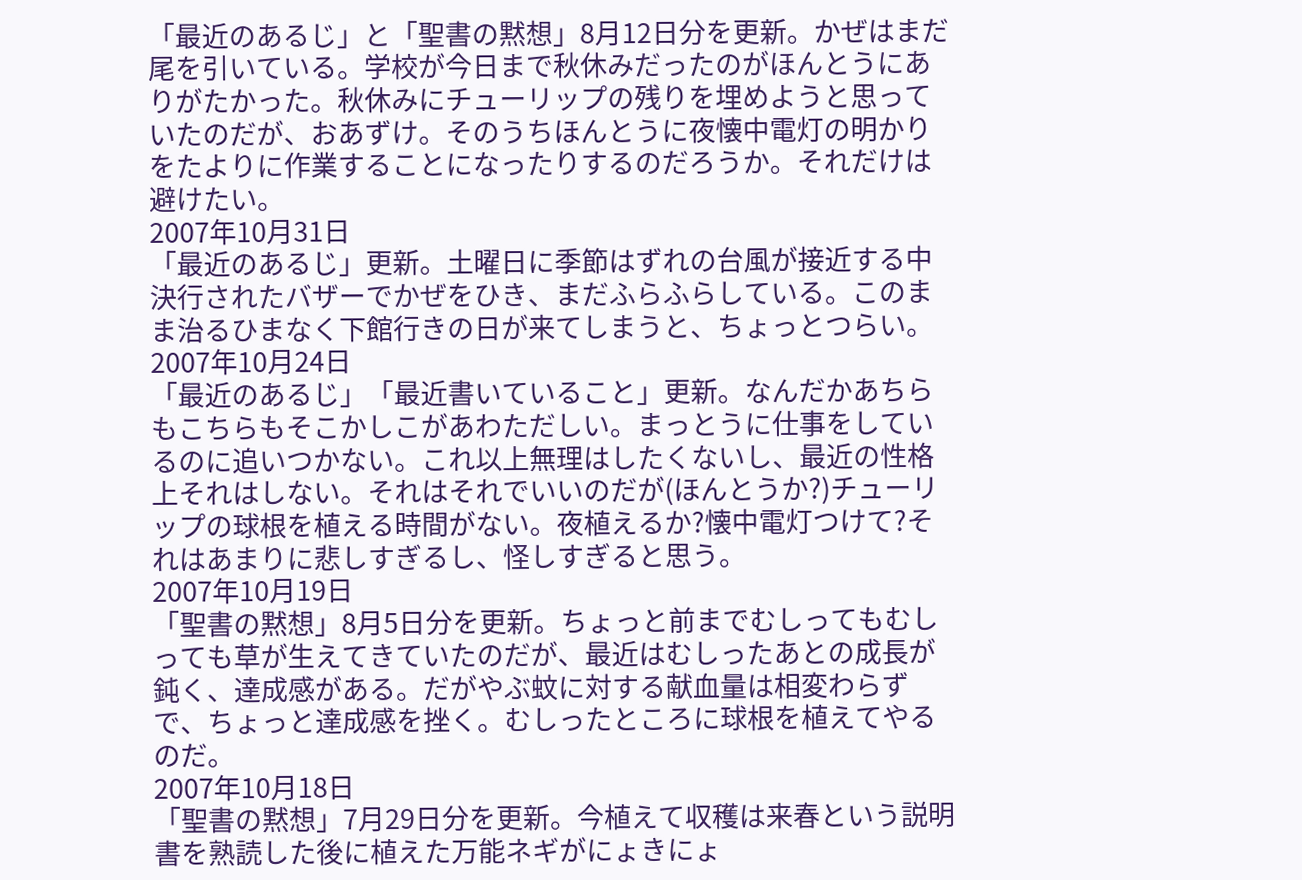「最近のあるじ」と「聖書の黙想」8月12日分を更新。かぜはまだ尾を引いている。学校が今日まで秋休みだったのがほんとうにありがたかった。秋休みにチューリップの残りを埋めようと思っていたのだが、おあずけ。そのうちほんとうに夜懐中電灯の明かりをたよりに作業することになったりするのだろうか。それだけは避けたい。
2007年10月31日
「最近のあるじ」更新。土曜日に季節はずれの台風が接近する中決行されたバザーでかぜをひき、まだふらふらしている。このまま治るひまなく下館行きの日が来てしまうと、ちょっとつらい。
2007年10月24日
「最近のあるじ」「最近書いていること」更新。なんだかあちらもこちらもそこかしこがあわただしい。まっとうに仕事をしているのに追いつかない。これ以上無理はしたくないし、最近の性格上それはしない。それはそれでいいのだが(ほんとうか?)チューリップの球根を植える時間がない。夜植えるか?懐中電灯つけて?それはあまりに悲しすぎるし、怪しすぎると思う。
2007年10月19日
「聖書の黙想」8月5日分を更新。ちょっと前までむしってもむしっても草が生えてきていたのだが、最近はむしったあとの成長が鈍く、達成感がある。だがやぶ蚊に対する献血量は相変わらずで、ちょっと達成感を挫く。むしったところに球根を植えてやるのだ。
2007年10月18日
「聖書の黙想」7月29日分を更新。今植えて収穫は来春という説明書を熟読した後に植えた万能ネギがにょきにょ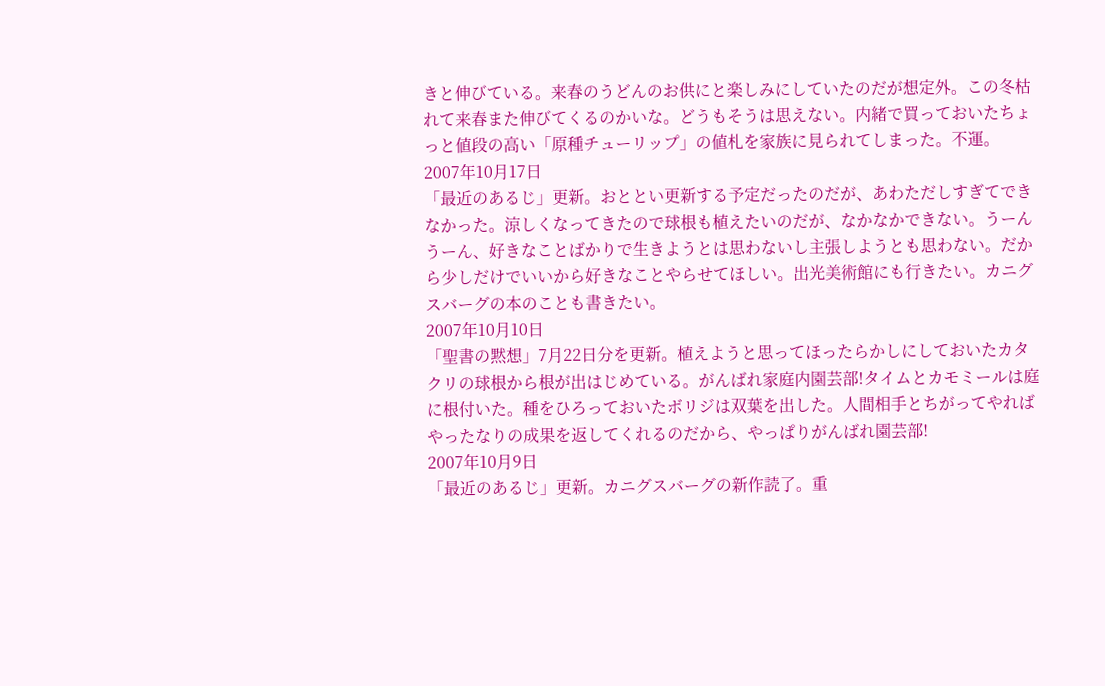きと伸びている。来春のうどんのお供にと楽しみにしていたのだが想定外。この冬枯れて来春また伸びてくるのかいな。どうもそうは思えない。内緒で買っておいたちょっと値段の高い「原種チューリップ」の値札を家族に見られてしまった。不運。
2007年10月17日
「最近のあるじ」更新。おととい更新する予定だったのだが、あわただしすぎてできなかった。涼しくなってきたので球根も植えたいのだが、なかなかできない。うーんうーん、好きなことばかりで生きようとは思わないし主張しようとも思わない。だから少しだけでいいから好きなことやらせてほしい。出光美術館にも行きたい。カニグスバーグの本のことも書きたい。
2007年10月10日
「聖書の黙想」7月22日分を更新。植えようと思ってほったらかしにしておいたカタクリの球根から根が出はじめている。がんばれ家庭内園芸部!タイムとカモミールは庭に根付いた。種をひろっておいたボリジは双葉を出した。人間相手とちがってやればやったなりの成果を返してくれるのだから、やっぱりがんばれ園芸部!
2007年10月9日
「最近のあるじ」更新。カニグスバーグの新作読了。重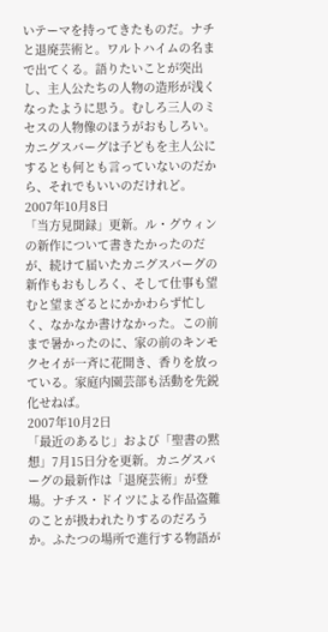いテーマを持ってきたものだ。ナチと退廃芸術と。ワルトハイムの名まで出てくる。語りたいことが突出し、主人公たちの人物の造形が浅くなったように思う。むしろ三人のミセスの人物像のほうがおもしろい。カニグスバーグは子どもを主人公にするとも何とも言っていないのだから、それでもいいのだけれど。
2007年10月8日
「当方見聞録」更新。ル・グウィンの新作について書きたかったのだが、続けて届いたカニグスバーグの新作もおもしろく、そして仕事も望むと望まざるとにかかわらず忙しく、なかなか書けなかった。この前まで暑かったのに、家の前のキンモクセイが一斉に花開き、香りを放っている。家庭内園芸部も活動を先鋭化せねば。
2007年10月2日
「最近のあるじ」および「聖書の黙想」7月15日分を更新。カニグスバーグの最新作は「退廃芸術」が登場。ナチス・ドイツによる作品盗難のことが扱われたりするのだろうか。ふたつの場所で進行する物語が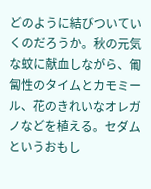どのように結びついていくのだろうか。秋の元気な蚊に献血しながら、匍匐性のタイムとカモミール、花のきれいなオレガノなどを植える。セダムというおもし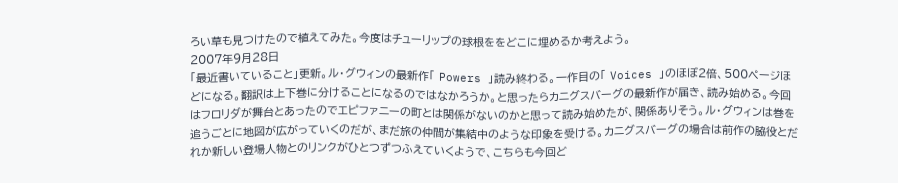ろい草も見つけたので植えてみた。今度はチューリップの球根ををどこに埋めるか考えよう。
2007年9月28日
「最近書いていること」更新。ル・グウィンの最新作「 Powers 」読み終わる。一作目の「 Voices 」のほぼ2倍、500ページほどになる。翻訳は上下巻に分けることになるのではなかろうか。と思ったらカニグスバーグの最新作が届き、読み始める。今回はフロリダが舞台とあったのでエピファニーの町とは関係がないのかと思って読み始めたが、関係ありそう。ル・グウィンは巻を追うごとに地図が広がっていくのだが、まだ旅の仲間が集結中のような印象を受ける。カニグスバーグの場合は前作の脇役とだれか新しい登場人物とのリンクがひとつずつふえていくようで、こちらも今回ど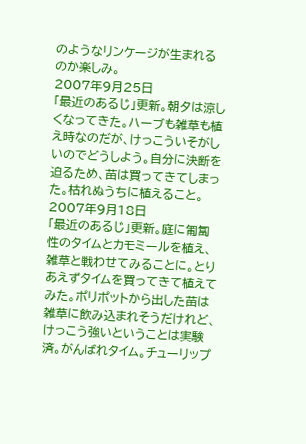のようなリンケージが生まれるのか楽しみ。
2007年9月25日
「最近のあるじ」更新。朝夕は涼しくなってきた。ハーブも雑草も植え時なのだが、けっこういそがしいのでどうしよう。自分に決断を迫るため、苗は買ってきてしまった。枯れぬうちに植えること。
2007年9月18日
「最近のあるじ」更新。庭に匍匐性のタイムとカモミールを植え、雑草と戦わせてみることに。とりあえずタイムを買ってきて植えてみた。ポリポットから出した苗は雑草に飲み込まれそうだけれど、けっこう強いということは実験済。がんばれタイム。チューリップ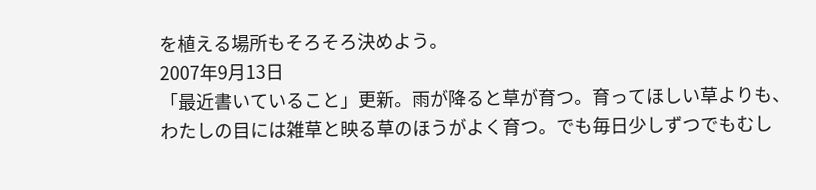を植える場所もそろそろ決めよう。
2007年9月13日
「最近書いていること」更新。雨が降ると草が育つ。育ってほしい草よりも、わたしの目には雑草と映る草のほうがよく育つ。でも毎日少しずつでもむし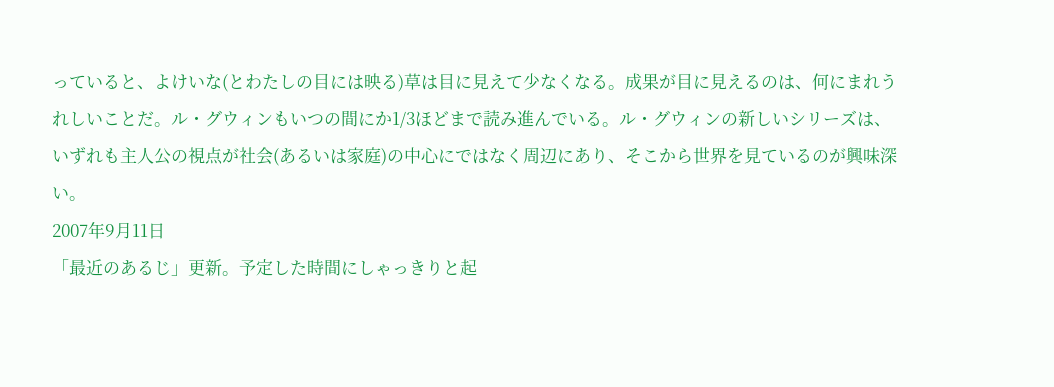っていると、よけいな(とわたしの目には映る)草は目に見えて少なくなる。成果が目に見えるのは、何にまれうれしいことだ。ル・グウィンもいつの間にか1/3ほどまで読み進んでいる。ル・グウィンの新しいシリーズは、いずれも主人公の視点が社会(あるいは家庭)の中心にではなく周辺にあり、そこから世界を見ているのが興味深い。
2007年9月11日
「最近のあるじ」更新。予定した時間にしゃっきりと起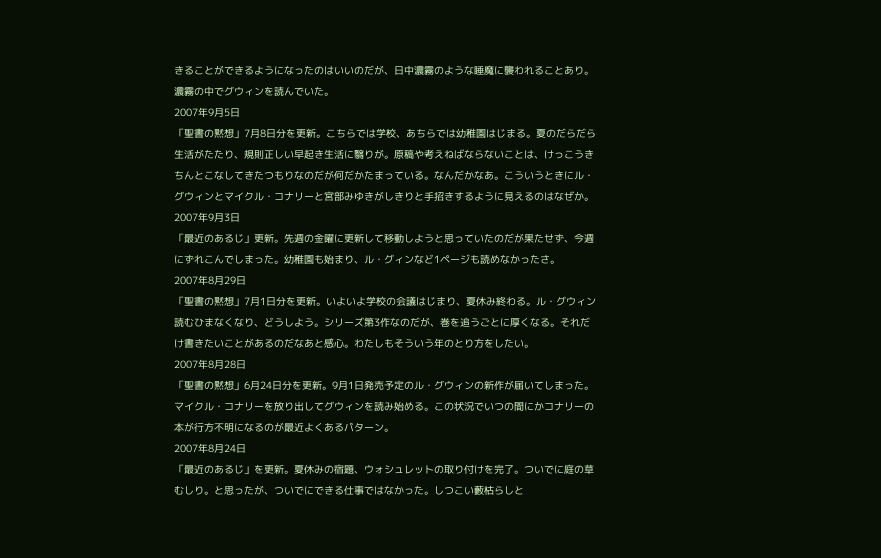きることができるようになったのはいいのだが、日中濃霧のような睡魔に襲われることあり。濃霧の中でグウィンを読んでいた。
2007年9月5日
「聖書の黙想」7月8日分を更新。こちらでは学校、あちらでは幼稚園はじまる。夏のだらだら生活がたたり、規則正しい早起き生活に翳りが。原稿や考えねばならないことは、けっこうきちんとこなしてきたつもりなのだが何だかたまっている。なんだかなあ。こういうときにル・グウィンとマイクル・コナリーと宮部みゆきがしきりと手招きするように見えるのはなぜか。
2007年9月3日
「最近のあるじ」更新。先週の金曜に更新して移動しようと思っていたのだが果たせず、今週にずれこんでしまった。幼稚園も始まり、ル・グィンなど1ページも読めなかったさ。
2007年8月29日
「聖書の黙想」7月1日分を更新。いよいよ学校の会議はじまり、夏休み終わる。ル・グウィン読むひまなくなり、どうしよう。シリーズ第3作なのだが、巻を追うごとに厚くなる。それだけ書きたいことがあるのだなあと感心。わたしもそういう年のとり方をしたい。
2007年8月28日
「聖書の黙想」6月24日分を更新。9月1日発売予定のル・グウィンの新作が届いてしまった。マイクル・コナリーを放り出してグウィンを読み始める。この状況でいつの間にかコナリーの本が行方不明になるのが最近よくあるパターン。
2007年8月24日
「最近のあるじ」を更新。夏休みの宿題、ウォシュレットの取り付けを完了。ついでに庭の草むしり。と思ったが、ついでにできる仕事ではなかった。しつこい藪枯らしと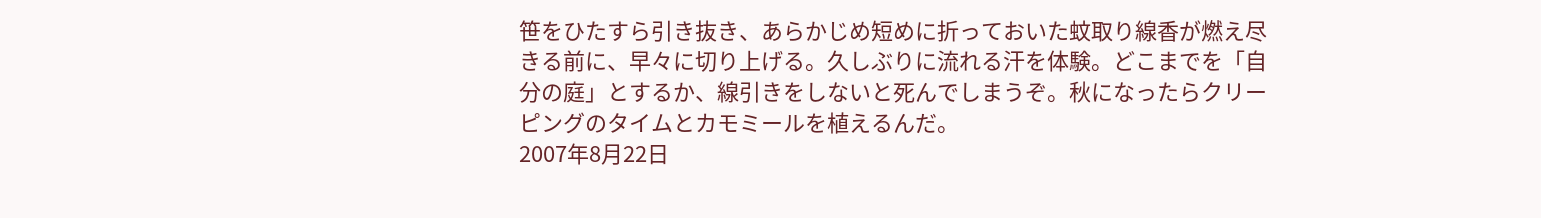笹をひたすら引き抜き、あらかじめ短めに折っておいた蚊取り線香が燃え尽きる前に、早々に切り上げる。久しぶりに流れる汗を体験。どこまでを「自分の庭」とするか、線引きをしないと死んでしまうぞ。秋になったらクリーピングのタイムとカモミールを植えるんだ。
2007年8月22日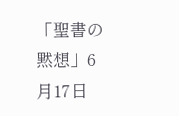「聖書の黙想」6月17日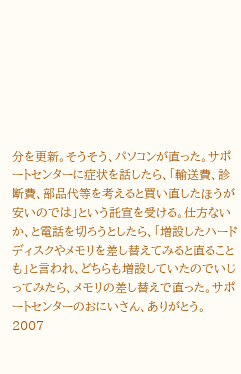分を更新。そうそう、パソコンが直った。サポートセンターに症状を話したら、「輸送費、診断費、部品代等を考えると買い直したほうが安いのでは」という託宣を受ける。仕方ないか、と電話を切ろうとしたら、「増設したハードディスクやメモリを差し替えてみると直ることも」と言われ、どちらも増設していたのでいじってみたら、メモリの差し替えで直った。サポートセンターのおにいさん、ありがとう。
2007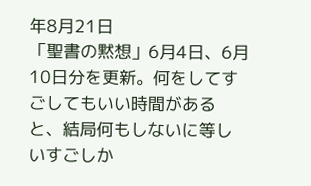年8月21日
「聖書の黙想」6月4日、6月10日分を更新。何をしてすごしてもいい時間があると、結局何もしないに等しいすごしか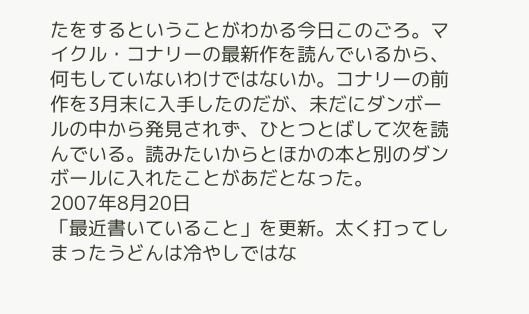たをするということがわかる今日このごろ。マイクル・コナリーの最新作を読んでいるから、何もしていないわけではないか。コナリーの前作を3月末に入手したのだが、未だにダンボールの中から発見されず、ひとつとばして次を読んでいる。読みたいからとほかの本と別のダンボールに入れたことがあだとなった。
2007年8月20日
「最近書いていること」を更新。太く打ってしまったうどんは冷やしではな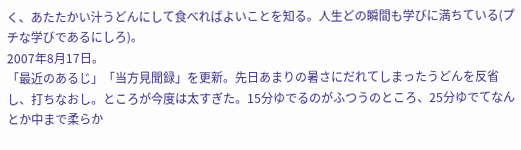く、あたたかい汁うどんにして食べればよいことを知る。人生どの瞬間も学びに満ちている(プチな学びであるにしろ)。
2007年8月17日。
「最近のあるじ」「当方見聞録」を更新。先日あまりの暑さにだれてしまったうどんを反省し、打ちなおし。ところが今度は太すぎた。15分ゆでるのがふつうのところ、25分ゆでてなんとか中まで柔らか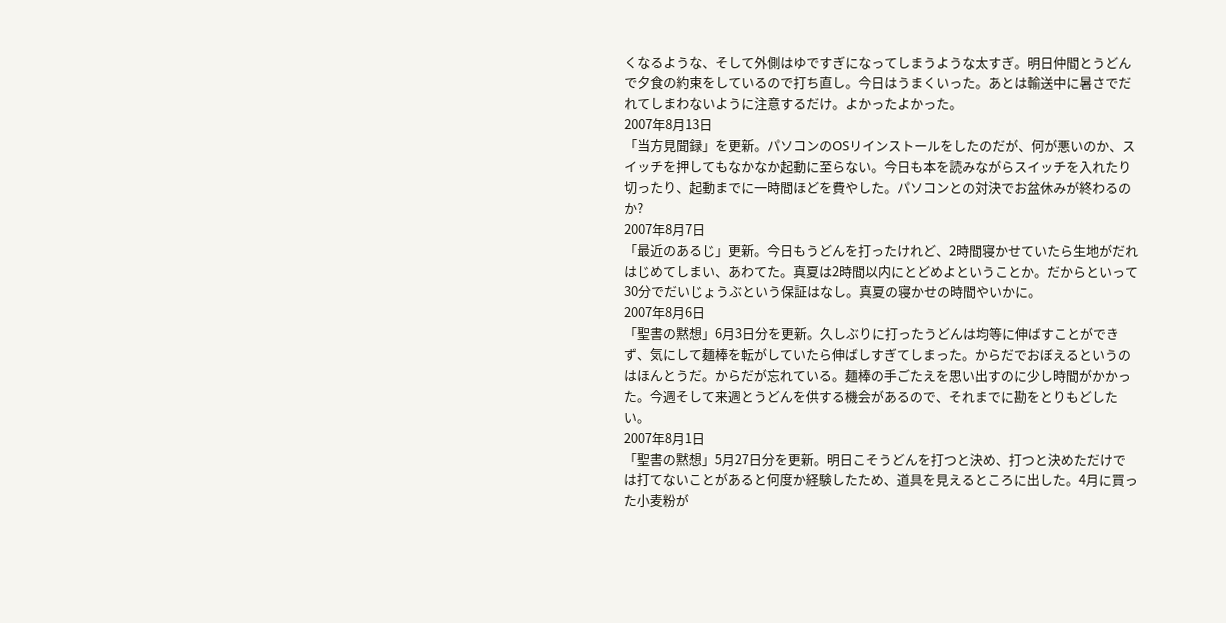くなるような、そして外側はゆですぎになってしまうような太すぎ。明日仲間とうどんで夕食の約束をしているので打ち直し。今日はうまくいった。あとは輸送中に暑さでだれてしまわないように注意するだけ。よかったよかった。
2007年8月13日
「当方見聞録」を更新。パソコンのOSリインストールをしたのだが、何が悪いのか、スイッチを押してもなかなか起動に至らない。今日も本を読みながらスイッチを入れたり切ったり、起動までに一時間ほどを費やした。パソコンとの対決でお盆休みが終わるのか?
2007年8月7日
「最近のあるじ」更新。今日もうどんを打ったけれど、2時間寝かせていたら生地がだれはじめてしまい、あわてた。真夏は2時間以内にとどめよということか。だからといって30分でだいじょうぶという保証はなし。真夏の寝かせの時間やいかに。
2007年8月6日
「聖書の黙想」6月3日分を更新。久しぶりに打ったうどんは均等に伸ばすことができず、気にして麺棒を転がしていたら伸ばしすぎてしまった。からだでおぼえるというのはほんとうだ。からだが忘れている。麺棒の手ごたえを思い出すのに少し時間がかかった。今週そして来週とうどんを供する機会があるので、それまでに勘をとりもどしたい。
2007年8月1日
「聖書の黙想」5月27日分を更新。明日こそうどんを打つと決め、打つと決めただけでは打てないことがあると何度か経験したため、道具を見えるところに出した。4月に買った小麦粉が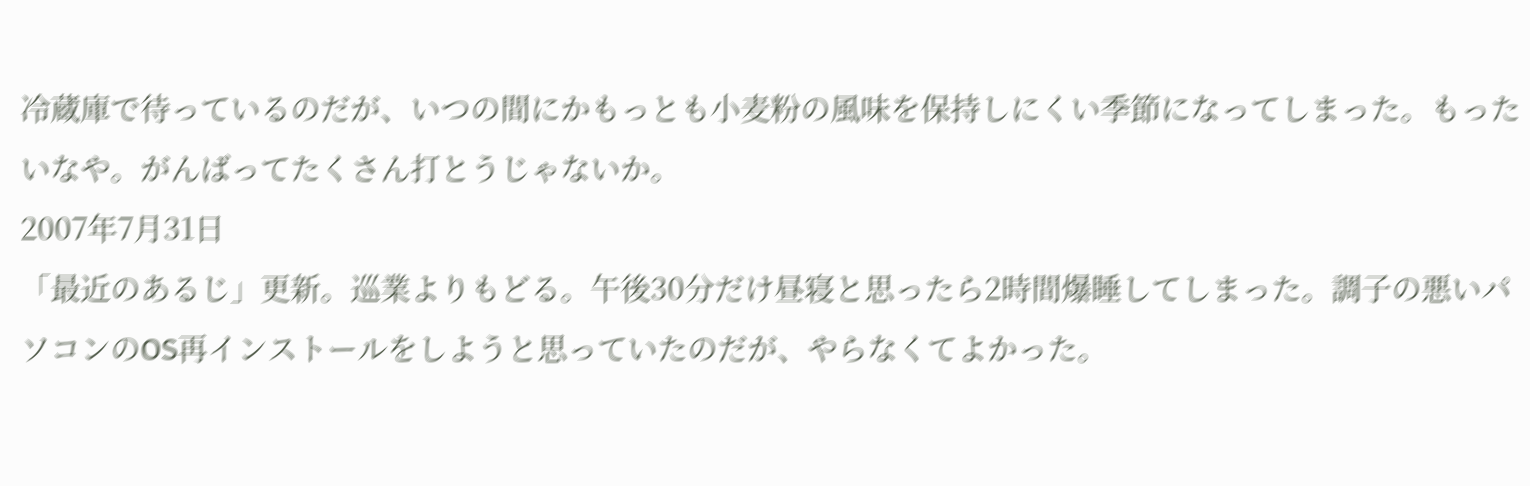冷蔵庫で待っているのだが、いつの間にかもっとも小麦粉の風味を保持しにくい季節になってしまった。もったいなや。がんばってたくさん打とうじゃないか。
2007年7月31日
「最近のあるじ」更新。巡業よりもどる。午後30分だけ昼寝と思ったら2時間爆睡してしまった。調子の悪いパソコンのOS再インストールをしようと思っていたのだが、やらなくてよかった。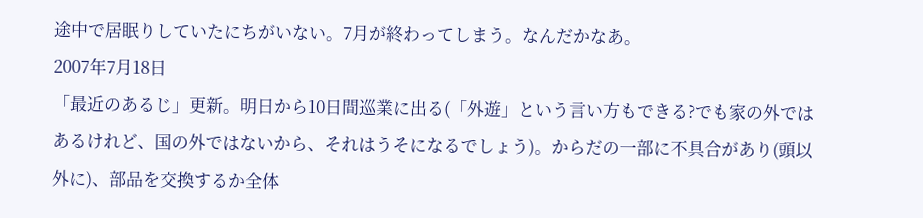途中で居眠りしていたにちがいない。7月が終わってしまう。なんだかなあ。
2007年7月18日
「最近のあるじ」更新。明日から10日間巡業に出る(「外遊」という言い方もできる?でも家の外ではあるけれど、国の外ではないから、それはうそになるでしょう)。からだの一部に不具合があり(頭以外に)、部品を交換するか全体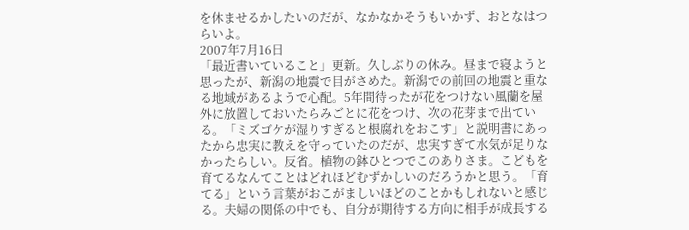を休ませるかしたいのだが、なかなかそうもいかず、おとなはつらいよ。
2007年7月16日
「最近書いていること」更新。久しぶりの休み。昼まで寝ようと思ったが、新潟の地震で目がさめた。新潟での前回の地震と重なる地域があるようで心配。5年間待ったが花をつけない風蘭を屋外に放置しておいたらみごとに花をつけ、次の花芽まで出ている。「ミズゴケが湿りすぎると根腐れをおこす」と説明書にあったから忠実に教えを守っていたのだが、忠実すぎて水気が足りなかったらしい。反省。植物の鉢ひとつでこのありさま。こどもを育てるなんてことはどれほどむずかしいのだろうかと思う。「育てる」という言葉がおこがましいほどのことかもしれないと感じる。夫婦の関係の中でも、自分が期待する方向に相手が成長する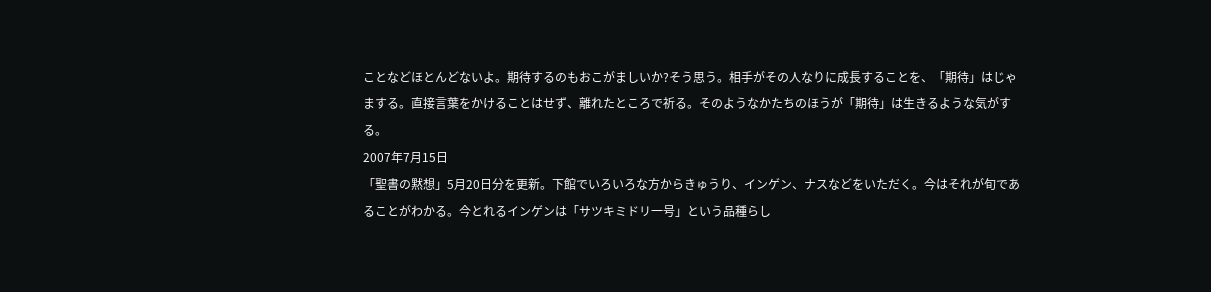ことなどほとんどないよ。期待するのもおこがましいか?そう思う。相手がその人なりに成長することを、「期待」はじゃまする。直接言葉をかけることはせず、離れたところで祈る。そのようなかたちのほうが「期待」は生きるような気がする。
2007年7月15日
「聖書の黙想」5月20日分を更新。下館でいろいろな方からきゅうり、インゲン、ナスなどをいただく。今はそれが旬であることがわかる。今とれるインゲンは「サツキミドリ一号」という品種らし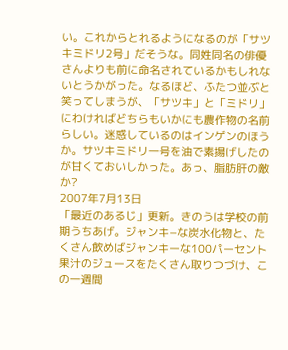い。これからとれるようになるのが「サツキミドリ2号」だそうな。同姓同名の俳優さんよりも前に命名されているかもしれないとうかがった。なるほど、ふたつ並ぶと笑ってしまうが、「サツキ」と「ミドリ」にわければどちらもいかにも農作物の名前らしい。迷惑しているのはインゲンのほうか。サツキミドリ一号を油で素揚げしたのが甘くておいしかった。あっ、脂肪肝の敵か?
2007年7月13日
「最近のあるじ」更新。きのうは学校の前期うちあげ。ジャンキ−な炭水化物と、たくさん飲めばジャンキーな100パーセント果汁のジュースをたくさん取りつづけ、この一週間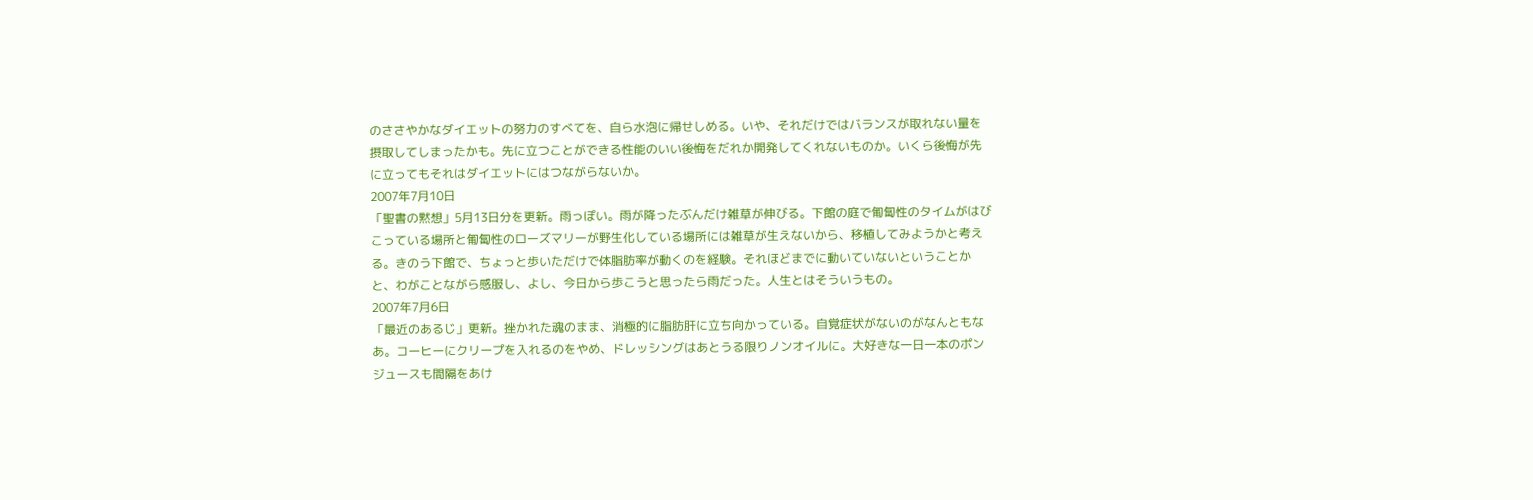のささやかなダイエットの努力のすべてを、自ら水泡に帰せしめる。いや、それだけではバランスが取れない量を摂取してしまったかも。先に立つことができる性能のいい後悔をだれか開発してくれないものか。いくら後悔が先に立ってもそれはダイエットにはつながらないか。
2007年7月10日
「聖書の黙想」5月13日分を更新。雨っぽい。雨が降ったぶんだけ雑草が伸びる。下館の庭で匍匐性のタイムがはびこっている場所と匍匐性のローズマリーが野生化している場所には雑草が生えないから、移植してみようかと考える。きのう下館で、ちょっと歩いただけで体脂肪率が動くのを経験。それほどまでに動いていないということかと、わがことながら感服し、よし、今日から歩こうと思ったら雨だった。人生とはそういうもの。
2007年7月6日
「最近のあるじ」更新。挫かれた魂のまま、消極的に脂肪肝に立ち向かっている。自覚症状がないのがなんともなあ。コーヒーにクリープを入れるのをやめ、ドレッシングはあとうる限りノンオイルに。大好きな一日一本のポンジュースも間隔をあけ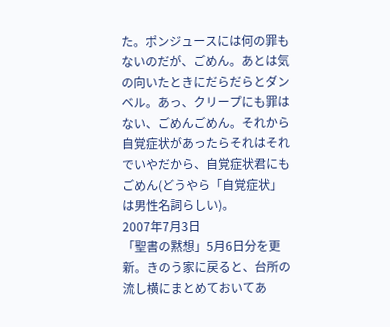た。ポンジュースには何の罪もないのだが、ごめん。あとは気の向いたときにだらだらとダンベル。あっ、クリープにも罪はない、ごめんごめん。それから自覚症状があったらそれはそれでいやだから、自覚症状君にもごめん(どうやら「自覚症状」は男性名詞らしい)。
2007年7月3日
「聖書の黙想」5月6日分を更新。きのう家に戻ると、台所の流し横にまとめておいてあ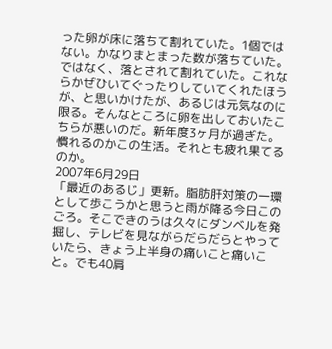った卵が床に落ちて割れていた。1個ではない。かなりまとまった数が落ちていた。ではなく、落とされて割れていた。これならかぜひいてぐったりしていてくれたほうが、と思いかけたが、あるじは元気なのに限る。そんなところに卵を出しておいたこちらが悪いのだ。新年度3ヶ月が過ぎた。慣れるのかこの生活。それとも疲れ果てるのか。
2007年6月29日
「最近のあるじ」更新。脂肪肝対策の一環として歩こうかと思うと雨が降る今日このごろ。そこできのうは久々にダンベルを発掘し、テレビを見ながらだらだらとやっていたら、きょう上半身の痛いこと痛いこと。でも40肩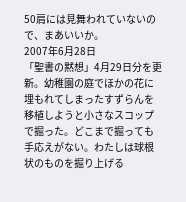50肩には見舞われていないので、まあいいか。
2007年6月28日
「聖書の黙想」4月29日分を更新。幼稚園の庭でほかの花に埋もれてしまったすずらんを移植しようと小さなスコップで掘った。どこまで掘っても手応えがない。わたしは球根状のものを掘り上げる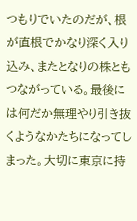つもりでいたのだが、根が直根でかなり深く入り込み、またとなりの株ともつながっている。最後には何だか無理やり引き抜くようなかたちになってしまった。大切に東京に持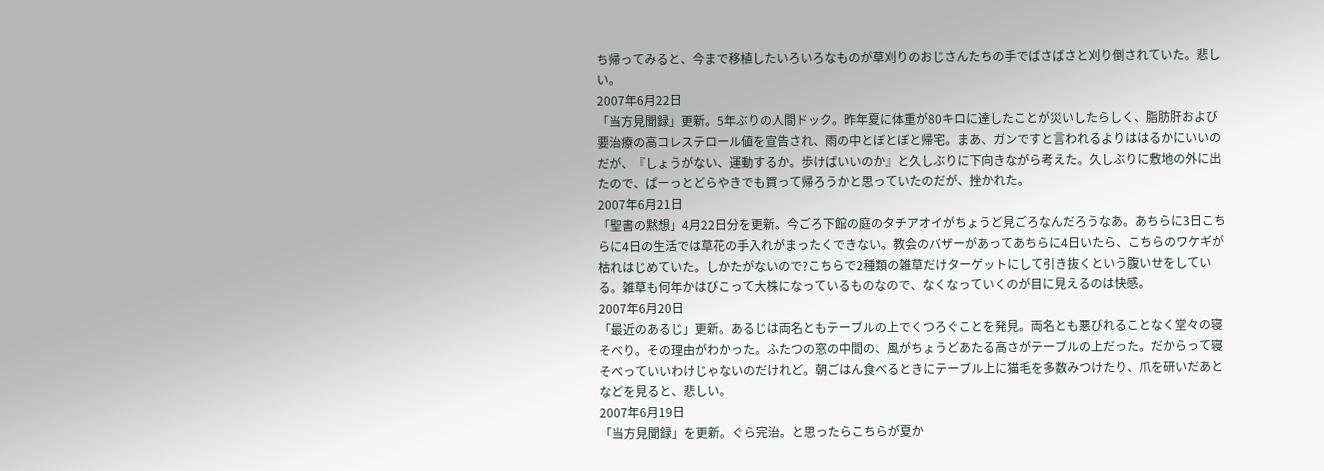ち帰ってみると、今まで移植したいろいろなものが草刈りのおじさんたちの手でばさばさと刈り倒されていた。悲しい。
2007年6月22日
「当方見聞録」更新。5年ぶりの人間ドック。昨年夏に体重が80キロに達したことが災いしたらしく、脂肪肝および要治療の高コレステロール値を宣告され、雨の中とぼとぼと帰宅。まあ、ガンですと言われるよりははるかにいいのだが、『しょうがない、運動するか。歩けばいいのか』と久しぶりに下向きながら考えた。久しぶりに敷地の外に出たので、ぱーっとどらやきでも買って帰ろうかと思っていたのだが、挫かれた。
2007年6月21日
「聖書の黙想」4月22日分を更新。今ごろ下館の庭のタチアオイがちょうど見ごろなんだろうなあ。あちらに3日こちらに4日の生活では草花の手入れがまったくできない。教会のバザーがあってあちらに4日いたら、こちらのワケギが枯れはじめていた。しかたがないので?こちらで2種類の雑草だけターゲットにして引き抜くという腹いせをしている。雑草も何年かはびこって大株になっているものなので、なくなっていくのが目に見えるのは快感。
2007年6月20日
「最近のあるじ」更新。あるじは両名ともテーブルの上でくつろぐことを発見。両名とも悪びれることなく堂々の寝そべり。その理由がわかった。ふたつの窓の中間の、風がちょうどあたる高さがテーブルの上だった。だからって寝そべっていいわけじゃないのだけれど。朝ごはん食べるときにテーブル上に猫毛を多数みつけたり、爪を研いだあとなどを見ると、悲しい。
2007年6月19日
「当方見聞録」を更新。ぐら完治。と思ったらこちらが夏か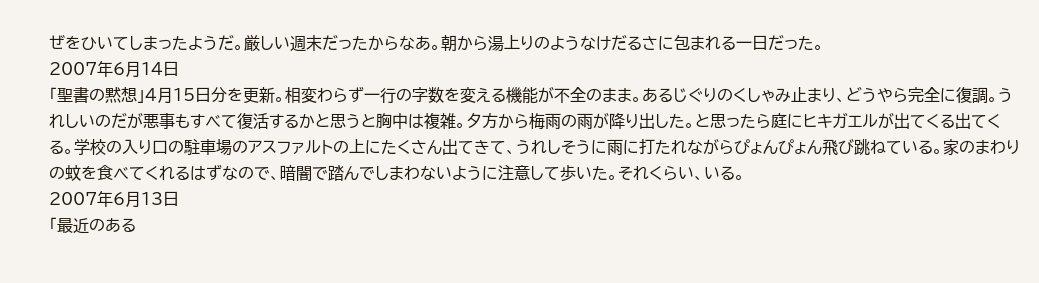ぜをひいてしまったようだ。厳しい週末だったからなあ。朝から湯上りのようなけだるさに包まれる一日だった。
2007年6月14日
「聖書の黙想」4月15日分を更新。相変わらず一行の字数を変える機能が不全のまま。あるじぐりのくしゃみ止まり、どうやら完全に復調。うれしいのだが悪事もすべて復活するかと思うと胸中は複雑。夕方から梅雨の雨が降り出した。と思ったら庭にヒキガエルが出てくる出てくる。学校の入り口の駐車場のアスファルトの上にたくさん出てきて、うれしそうに雨に打たれながらぴょんぴょん飛び跳ねている。家のまわりの蚊を食べてくれるはずなので、暗闇で踏んでしまわないように注意して歩いた。それくらい、いる。
2007年6月13日
「最近のある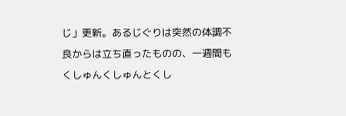じ」更新。あるじぐりは突然の体調不良からは立ち直ったものの、一週間もくしゅんくしゅんとくし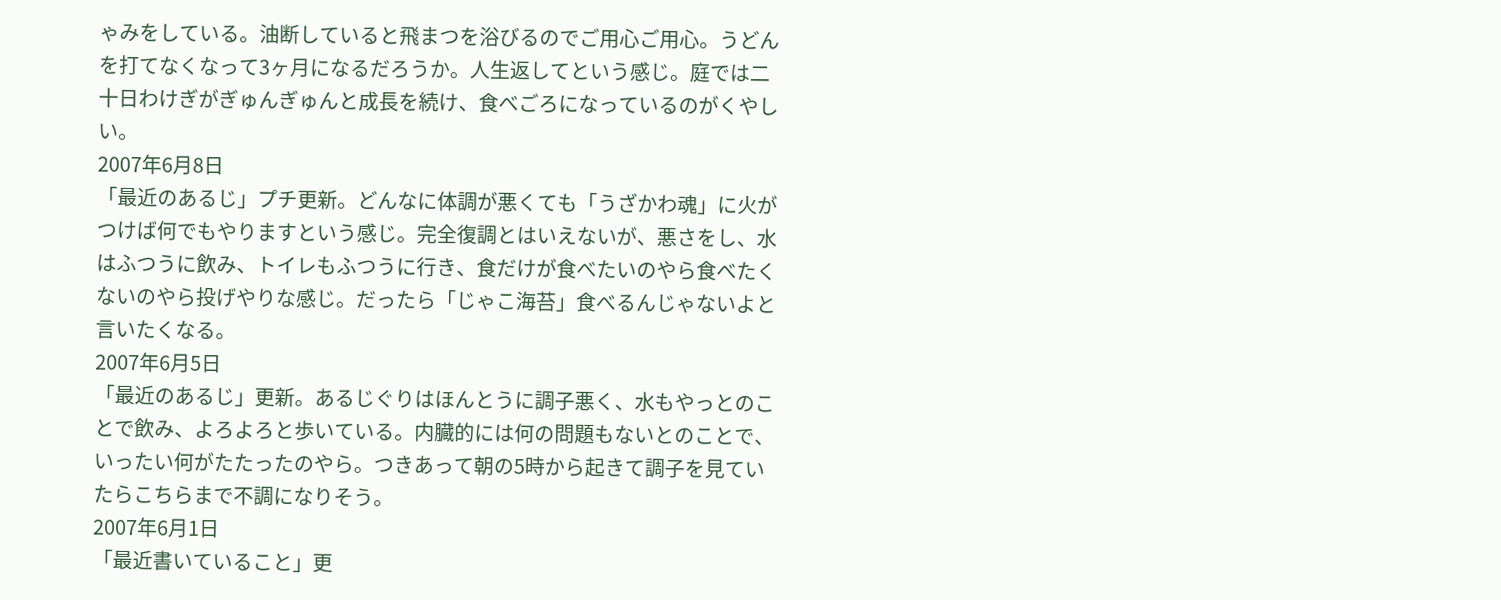ゃみをしている。油断していると飛まつを浴びるのでご用心ご用心。うどんを打てなくなって3ヶ月になるだろうか。人生返してという感じ。庭では二十日わけぎがぎゅんぎゅんと成長を続け、食べごろになっているのがくやしい。
2007年6月8日
「最近のあるじ」プチ更新。どんなに体調が悪くても「うざかわ魂」に火がつけば何でもやりますという感じ。完全復調とはいえないが、悪さをし、水はふつうに飲み、トイレもふつうに行き、食だけが食べたいのやら食べたくないのやら投げやりな感じ。だったら「じゃこ海苔」食べるんじゃないよと言いたくなる。
2007年6月5日
「最近のあるじ」更新。あるじぐりはほんとうに調子悪く、水もやっとのことで飲み、よろよろと歩いている。内臓的には何の問題もないとのことで、いったい何がたたったのやら。つきあって朝の5時から起きて調子を見ていたらこちらまで不調になりそう。
2007年6月1日
「最近書いていること」更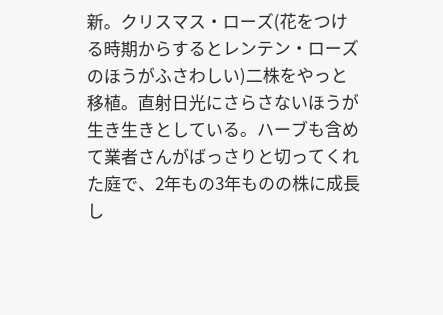新。クリスマス・ローズ(花をつける時期からするとレンテン・ローズのほうがふさわしい)二株をやっと移植。直射日光にさらさないほうが生き生きとしている。ハーブも含めて業者さんがばっさりと切ってくれた庭で、2年もの3年ものの株に成長し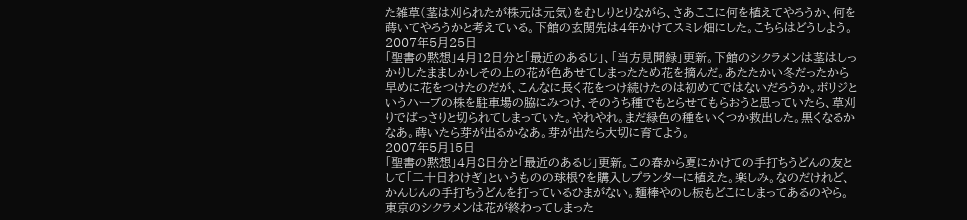た雑草(茎は刈られたが株元は元気)をむしりとりながら、さあここに何を植えてやろうか、何を蒔いてやろうかと考えている。下館の玄関先は4年かけてスミレ畑にした。こちらはどうしよう。
2007年5月25日
「聖書の黙想」4月12日分と「最近のあるじ」、「当方見聞録」更新。下館のシクラメンは茎はしっかりしたまましかしその上の花が色あせてしまったため花を摘んだ。あたたかい冬だったから早めに花をつけたのだが、こんなに長く花をつけ続けたのは初めてではないだろうか。ボリジというハーブの株を駐車場の脇にみつけ、そのうち種でもとらせてもらおうと思っていたら、草刈りでばっさりと切られてしまっていた。やれやれ。まだ緑色の種をいくつか救出した。黒くなるかなあ。蒔いたら芽が出るかなあ。芽が出たら大切に育てよう。
2007年5月15日
「聖書の黙想」4月8日分と「最近のあるじ」更新。この春から夏にかけての手打ちうどんの友として「二十日わけぎ」というものの球根?を購入しプランターに植えた。楽しみ。なのだけれど、かんじんの手打ちうどんを打っているひまがない。麺棒やのし板もどこにしまってあるのやら。東京のシクラメンは花が終わってしまった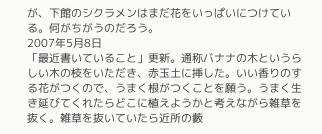が、下館のシクラメンはまだ花をいっぱいにつけている。何がちがうのだろう。
2007年5月8日
「最近書いていること」更新。通称バナナの木というらしい木の枝をいただき、赤玉土に挿した。いい香りのする花がつくので、うまく根がつくことを願う。うまく生き延びてくれたらどこに植えようかと考えながら雑草を抜く。雑草を抜いていたら近所の藪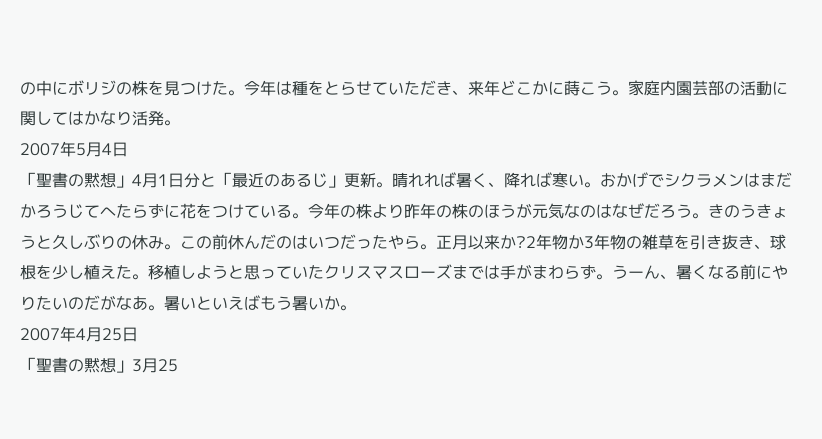の中にボリジの株を見つけた。今年は種をとらせていただき、来年どこかに蒔こう。家庭内園芸部の活動に関してはかなり活発。
2007年5月4日
「聖書の黙想」4月1日分と「最近のあるじ」更新。晴れれば暑く、降れば寒い。おかげでシクラメンはまだかろうじてへたらずに花をつけている。今年の株より昨年の株のほうが元気なのはなぜだろう。きのうきょうと久しぶりの休み。この前休んだのはいつだったやら。正月以来か?2年物か3年物の雑草を引き抜き、球根を少し植えた。移植しようと思っていたクリスマスローズまでは手がまわらず。うーん、暑くなる前にやりたいのだがなあ。暑いといえばもう暑いか。
2007年4月25日
「聖書の黙想」3月25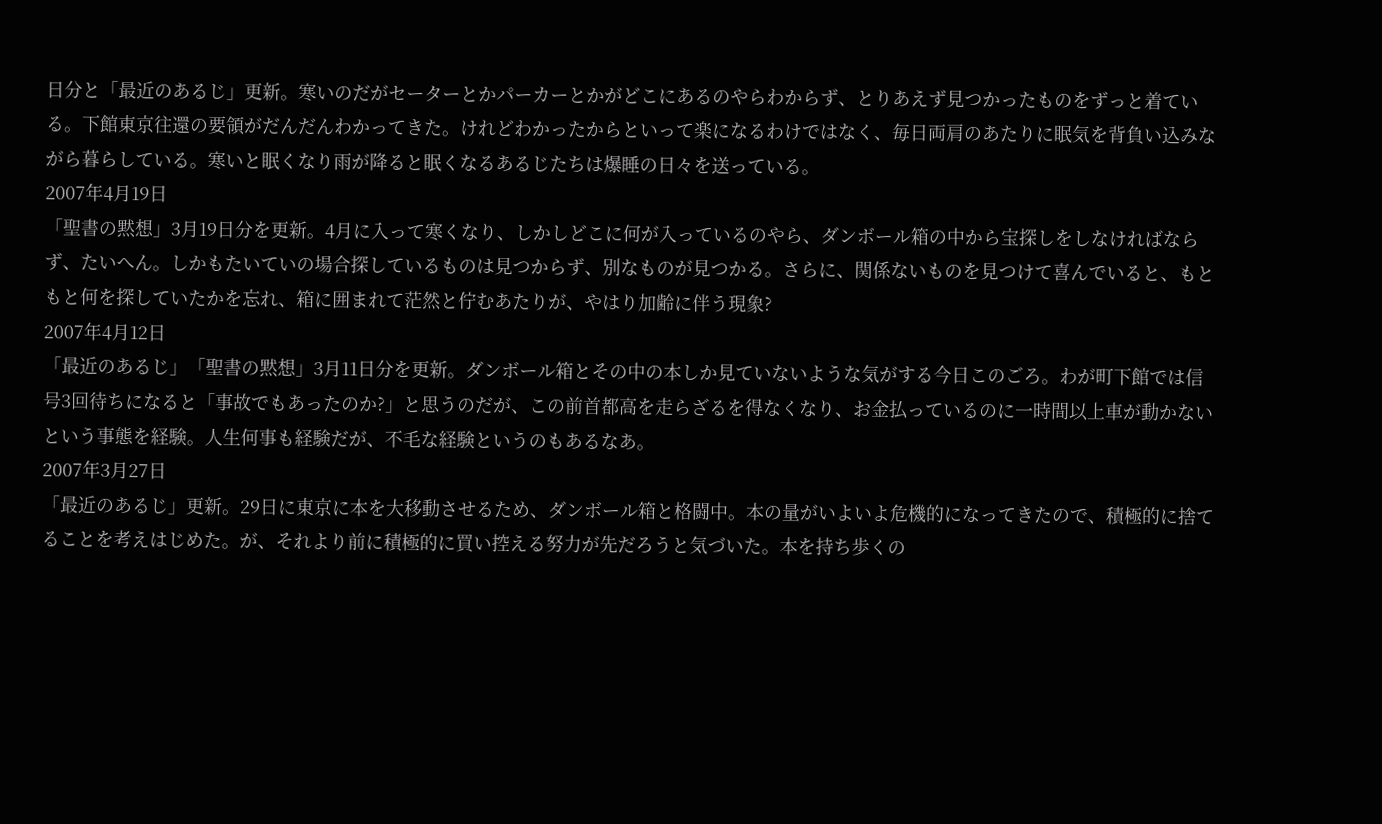日分と「最近のあるじ」更新。寒いのだがセーターとかパーカーとかがどこにあるのやらわからず、とりあえず見つかったものをずっと着ている。下館東京往還の要領がだんだんわかってきた。けれどわかったからといって楽になるわけではなく、毎日両肩のあたりに眠気を背負い込みながら暮らしている。寒いと眠くなり雨が降ると眠くなるあるじたちは爆睡の日々を送っている。
2007年4月19日
「聖書の黙想」3月19日分を更新。4月に入って寒くなり、しかしどこに何が入っているのやら、ダンボール箱の中から宝探しをしなければならず、たいへん。しかもたいていの場合探しているものは見つからず、別なものが見つかる。さらに、関係ないものを見つけて喜んでいると、もともと何を探していたかを忘れ、箱に囲まれて茫然と佇むあたりが、やはり加齢に伴う現象?
2007年4月12日
「最近のあるじ」「聖書の黙想」3月11日分を更新。ダンボール箱とその中の本しか見ていないような気がする今日このごろ。わが町下館では信号3回待ちになると「事故でもあったのか?」と思うのだが、この前首都高を走らざるを得なくなり、お金払っているのに一時間以上車が動かないという事態を経験。人生何事も経験だが、不毛な経験というのもあるなあ。
2007年3月27日
「最近のあるじ」更新。29日に東京に本を大移動させるため、ダンボール箱と格闘中。本の量がいよいよ危機的になってきたので、積極的に捨てることを考えはじめた。が、それより前に積極的に買い控える努力が先だろうと気づいた。本を持ち歩くの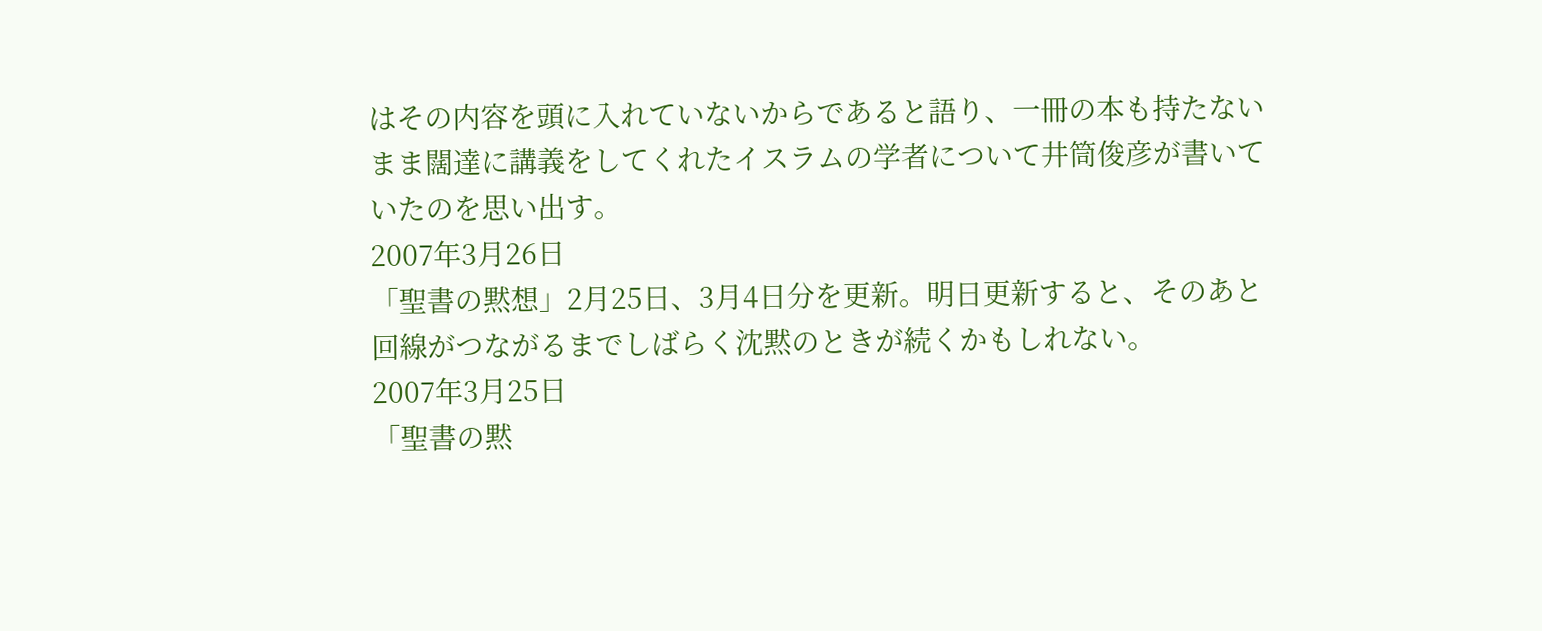はその内容を頭に入れていないからであると語り、一冊の本も持たないまま闊達に講義をしてくれたイスラムの学者について井筒俊彦が書いていたのを思い出す。
2007年3月26日
「聖書の黙想」2月25日、3月4日分を更新。明日更新すると、そのあと回線がつながるまでしばらく沈黙のときが続くかもしれない。
2007年3月25日
「聖書の黙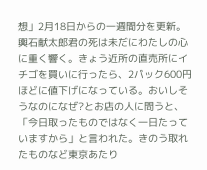想」2月18日からの一週間分を更新。輿石献太郎君の死は未だにわたしの心に重く響く。きょう近所の直売所にイチゴを買いに行ったら、2パック600円ほどに値下げになっている。おいしそうなのになぜ?とお店の人に問うと、「今日取ったものではなく一日たっていますから」と言われた。きのう取れたものなど東京あたり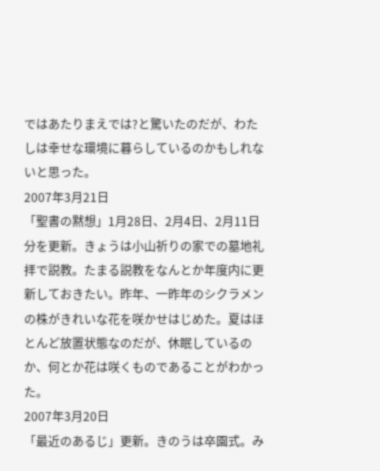ではあたりまえでは?と驚いたのだが、わたしは幸せな環境に暮らしているのかもしれないと思った。
2007年3月21日
「聖書の黙想」1月28日、2月4日、2月11日分を更新。きょうは小山祈りの家での墓地礼拝で説教。たまる説教をなんとか年度内に更新しておきたい。昨年、一昨年のシクラメンの株がきれいな花を咲かせはじめた。夏はほとんど放置状態なのだが、休眠しているのか、何とか花は咲くものであることがわかった。
2007年3月20日
「最近のあるじ」更新。きのうは卒園式。み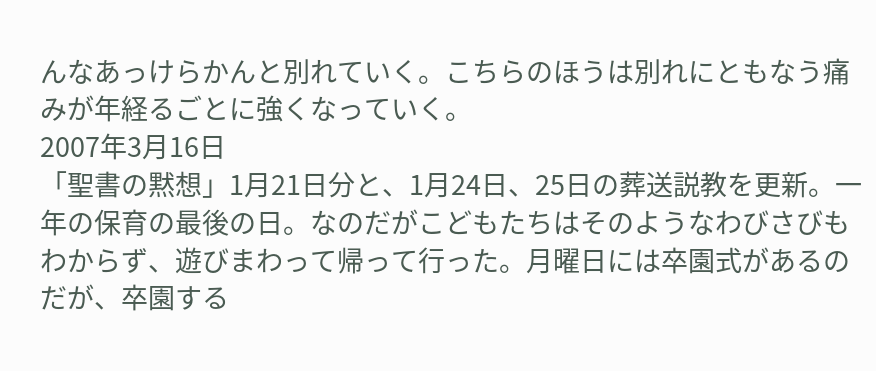んなあっけらかんと別れていく。こちらのほうは別れにともなう痛みが年経るごとに強くなっていく。
2007年3月16日
「聖書の黙想」1月21日分と、1月24日、25日の葬送説教を更新。一年の保育の最後の日。なのだがこどもたちはそのようなわびさびもわからず、遊びまわって帰って行った。月曜日には卒園式があるのだが、卒園する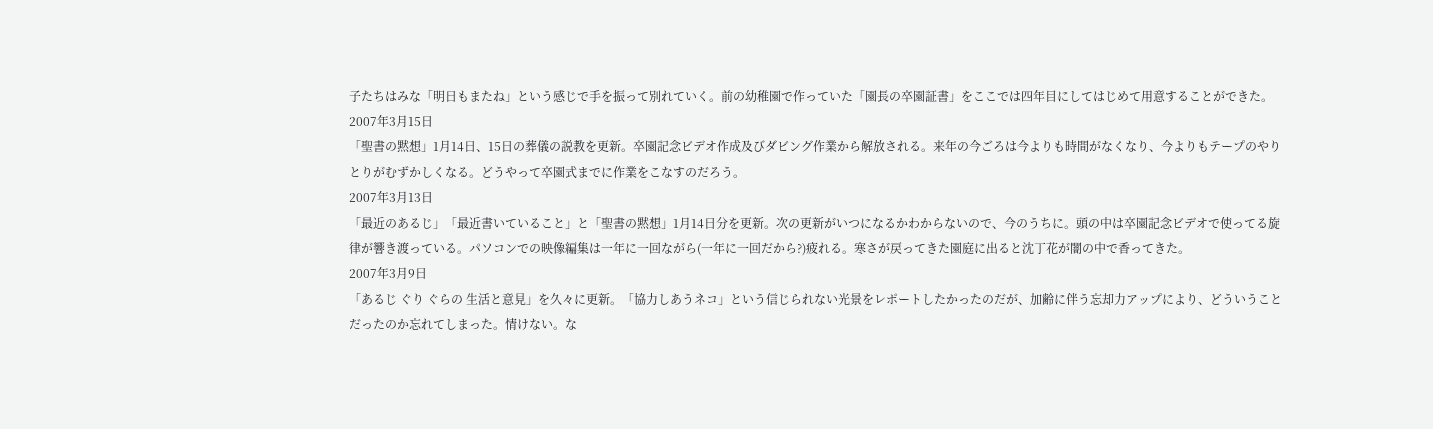子たちはみな「明日もまたね」という感じで手を振って別れていく。前の幼稚園で作っていた「園長の卒園証書」をここでは四年目にしてはじめて用意することができた。
2007年3月15日
「聖書の黙想」1月14日、15日の葬儀の説教を更新。卒園記念ビデオ作成及びダビング作業から解放される。来年の今ごろは今よりも時間がなくなり、今よりもテープのやりとりがむずかしくなる。どうやって卒園式までに作業をこなすのだろう。
2007年3月13日
「最近のあるじ」「最近書いていること」と「聖書の黙想」1月14日分を更新。次の更新がいつになるかわからないので、今のうちに。頭の中は卒園記念ビデオで使ってる旋律が響き渡っている。パソコンでの映像編集は一年に一回ながら(一年に一回だから?)疲れる。寒さが戻ってきた園庭に出ると沈丁花が闇の中で香ってきた。
2007年3月9日
「あるじ ぐり ぐらの 生活と意見」を久々に更新。「協力しあうネコ」という信じられない光景をレポートしたかったのだが、加齢に伴う忘却力アップにより、どういうことだったのか忘れてしまった。情けない。な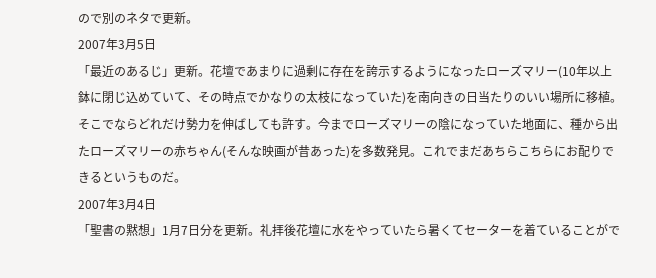ので別のネタで更新。
2007年3月5日
「最近のあるじ」更新。花壇であまりに過剰に存在を誇示するようになったローズマリー(10年以上鉢に閉じ込めていて、その時点でかなりの太枝になっていた)を南向きの日当たりのいい場所に移植。そこでならどれだけ勢力を伸ばしても許す。今までローズマリーの陰になっていた地面に、種から出たローズマリーの赤ちゃん(そんな映画が昔あった)を多数発見。これでまだあちらこちらにお配りできるというものだ。
2007年3月4日
「聖書の黙想」1月7日分を更新。礼拝後花壇に水をやっていたら暑くてセーターを着ていることがで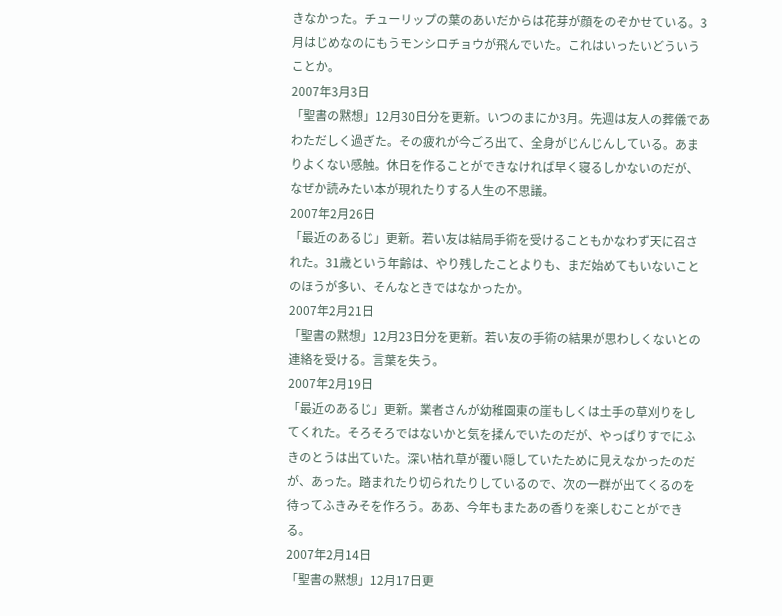きなかった。チューリップの葉のあいだからは花芽が顔をのぞかせている。3月はじめなのにもうモンシロチョウが飛んでいた。これはいったいどういうことか。
2007年3月3日
「聖書の黙想」12月30日分を更新。いつのまにか3月。先週は友人の葬儀であわただしく過ぎた。その疲れが今ごろ出て、全身がじんじんしている。あまりよくない感触。休日を作ることができなければ早く寝るしかないのだが、なぜか読みたい本が現れたりする人生の不思議。
2007年2月26日
「最近のあるじ」更新。若い友は結局手術を受けることもかなわず天に召された。31歳という年齢は、やり残したことよりも、まだ始めてもいないことのほうが多い、そんなときではなかったか。
2007年2月21日
「聖書の黙想」12月23日分を更新。若い友の手術の結果が思わしくないとの連絡を受ける。言葉を失う。
2007年2月19日
「最近のあるじ」更新。業者さんが幼稚園東の崖もしくは土手の草刈りをしてくれた。そろそろではないかと気を揉んでいたのだが、やっぱりすでにふきのとうは出ていた。深い枯れ草が覆い隠していたために見えなかったのだが、あった。踏まれたり切られたりしているので、次の一群が出てくるのを待ってふきみそを作ろう。ああ、今年もまたあの香りを楽しむことができる。
2007年2月14日
「聖書の黙想」12月17日更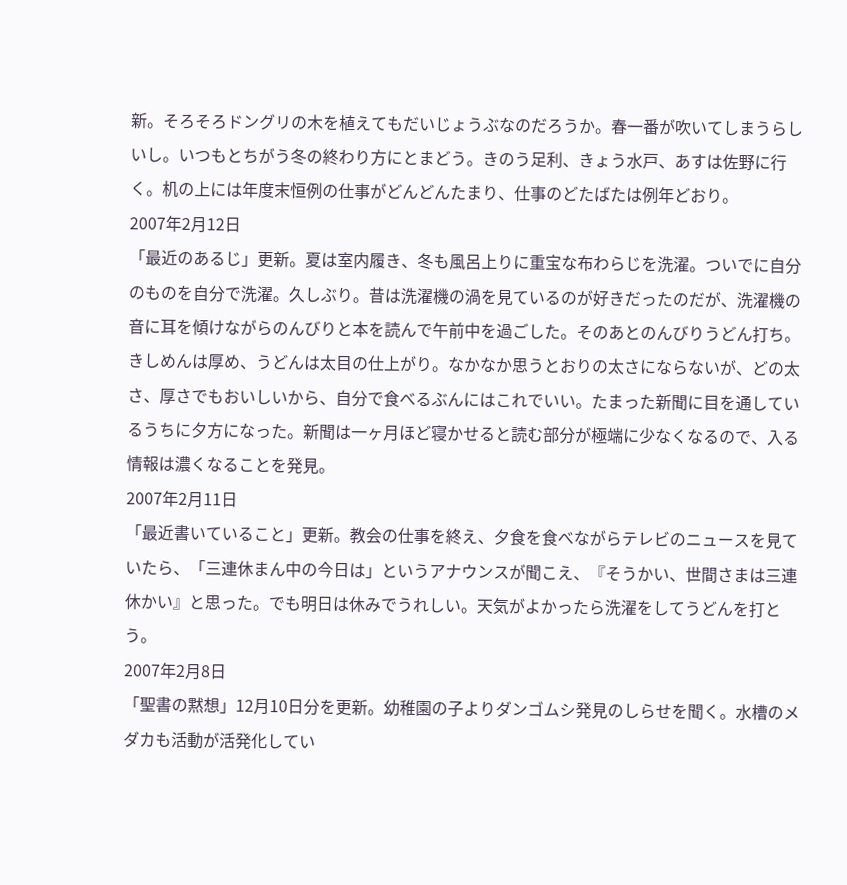新。そろそろドングリの木を植えてもだいじょうぶなのだろうか。春一番が吹いてしまうらしいし。いつもとちがう冬の終わり方にとまどう。きのう足利、きょう水戸、あすは佐野に行く。机の上には年度末恒例の仕事がどんどんたまり、仕事のどたばたは例年どおり。
2007年2月12日
「最近のあるじ」更新。夏は室内履き、冬も風呂上りに重宝な布わらじを洗濯。ついでに自分のものを自分で洗濯。久しぶり。昔は洗濯機の渦を見ているのが好きだったのだが、洗濯機の音に耳を傾けながらのんびりと本を読んで午前中を過ごした。そのあとのんびりうどん打ち。きしめんは厚め、うどんは太目の仕上がり。なかなか思うとおりの太さにならないが、どの太さ、厚さでもおいしいから、自分で食べるぶんにはこれでいい。たまった新聞に目を通しているうちに夕方になった。新聞は一ヶ月ほど寝かせると読む部分が極端に少なくなるので、入る情報は濃くなることを発見。
2007年2月11日
「最近書いていること」更新。教会の仕事を終え、夕食を食べながらテレビのニュースを見ていたら、「三連休まん中の今日は」というアナウンスが聞こえ、『そうかい、世間さまは三連休かい』と思った。でも明日は休みでうれしい。天気がよかったら洗濯をしてうどんを打とう。
2007年2月8日
「聖書の黙想」12月10日分を更新。幼稚園の子よりダンゴムシ発見のしらせを聞く。水槽のメダカも活動が活発化してい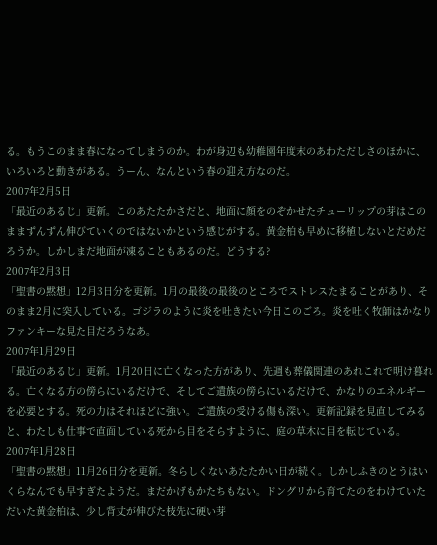る。もうこのまま春になってしまうのか。わが身辺も幼稚園年度末のあわただしさのほかに、いろいろと動きがある。うーん、なんという春の迎え方なのだ。
2007年2月5日
「最近のあるじ」更新。このあたたかさだと、地面に顔をのぞかせたチューリップの芽はこのままずんずん伸びていくのではないかという感じがする。黄金柏も早めに移植しないとだめだろうか。しかしまだ地面が凍ることもあるのだ。どうする?
2007年2月3日
「聖書の黙想」12月3日分を更新。1月の最後の最後のところでストレスたまることがあり、そのまま2月に突入している。ゴジラのように炎を吐きたい今日このごろ。炎を吐く牧師はかなりファンキーな見た目だろうなあ。
2007年1月29日
「最近のあるじ」更新。1月20日に亡くなった方があり、先週も葬儀関連のあれこれで明け暮れる。亡くなる方の傍らにいるだけで、そしてご遺族の傍らにいるだけで、かなりのエネルギーを必要とする。死の力はそれほどに強い。ご遺族の受ける傷も深い。更新記録を見直してみると、わたしも仕事で直面している死から目をそらすように、庭の草木に目を転じている。
2007年1月28日
「聖書の黙想」11月26日分を更新。冬らしくないあたたかい日が続く。しかしふきのとうはいくらなんでも早すぎたようだ。まだかげもかたちもない。ドングリから育てたのをわけていただいた黄金柏は、少し背丈が伸びた枝先に硬い芽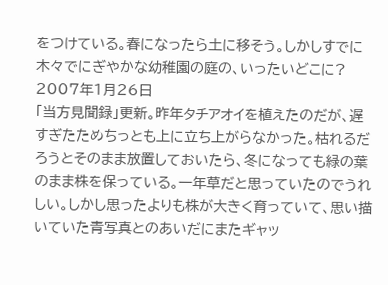をつけている。春になったら土に移そう。しかしすでに木々でにぎやかな幼稚園の庭の、いったいどこに?
2007年1月26日
「当方見聞録」更新。昨年タチアオイを植えたのだが、遅すぎたためちっとも上に立ち上がらなかった。枯れるだろうとそのまま放置しておいたら、冬になっても緑の葉のまま株を保っている。一年草だと思っていたのでうれしい。しかし思ったよりも株が大きく育っていて、思い描いていた青写真とのあいだにまたギャッ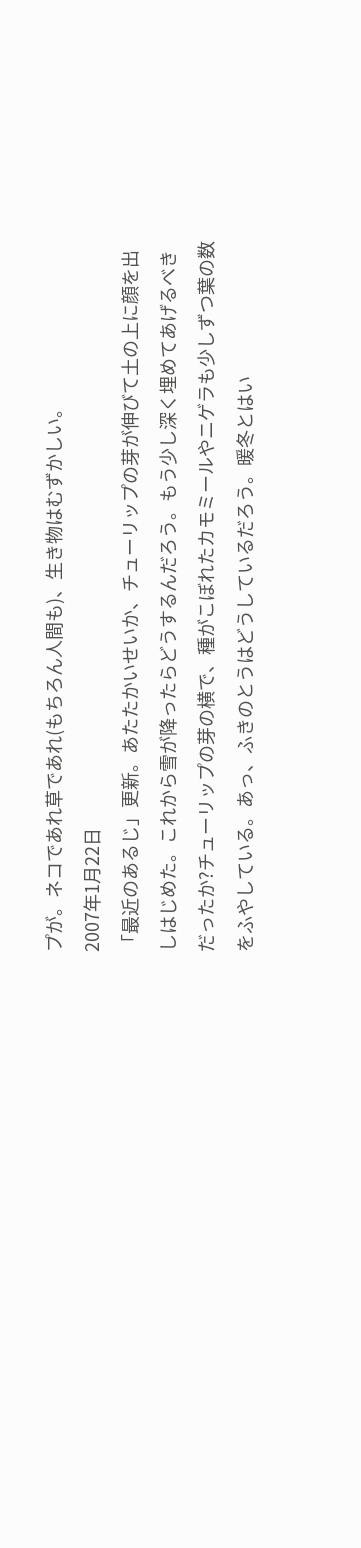プが。ネコであれ草であれ(もちろん人間も)、生き物はむずかしい。
2007年1月22日
「最近のあるじ」更新。あたたかいせいか、チューリップの芽が伸びて土の上に顔を出しはじめた。これから雪が降ったらどうするんだろう。もう少し深く埋めてあげるべきだったか?チューリップの芽の横で、種がこぼれたカモミールやニゲラも少しずつ葉の数をふやしている。あっ、ふきのとうはどうしているだろう。暖冬とはい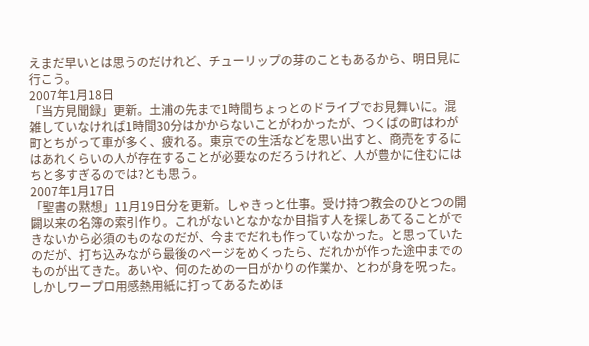えまだ早いとは思うのだけれど、チューリップの芽のこともあるから、明日見に行こう。
2007年1月18日
「当方見聞録」更新。土浦の先まで1時間ちょっとのドライブでお見舞いに。混雑していなければ1時間30分はかからないことがわかったが、つくばの町はわが町とちがって車が多く、疲れる。東京での生活などを思い出すと、商売をするにはあれくらいの人が存在することが必要なのだろうけれど、人が豊かに住むにはちと多すぎるのでは?とも思う。
2007年1月17日
「聖書の黙想」11月19日分を更新。しゃきっと仕事。受け持つ教会のひとつの開闢以来の名簿の索引作り。これがないとなかなか目指す人を探しあてることができないから必須のものなのだが、今までだれも作っていなかった。と思っていたのだが、打ち込みながら最後のページをめくったら、だれかが作った途中までのものが出てきた。あいや、何のための一日がかりの作業か、とわが身を呪った。しかしワープロ用感熱用紙に打ってあるためほ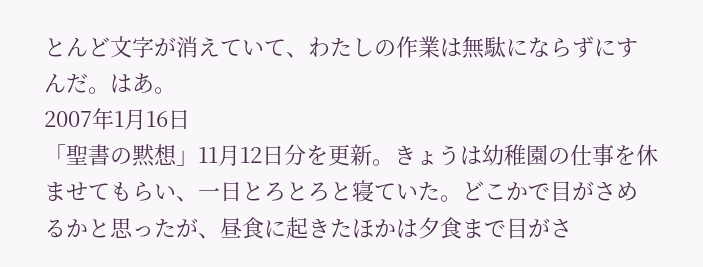とんど文字が消えていて、わたしの作業は無駄にならずにすんだ。はあ。
2007年1月16日
「聖書の黙想」11月12日分を更新。きょうは幼稚園の仕事を休ませてもらい、一日とろとろと寝ていた。どこかで目がさめるかと思ったが、昼食に起きたほかは夕食まで目がさ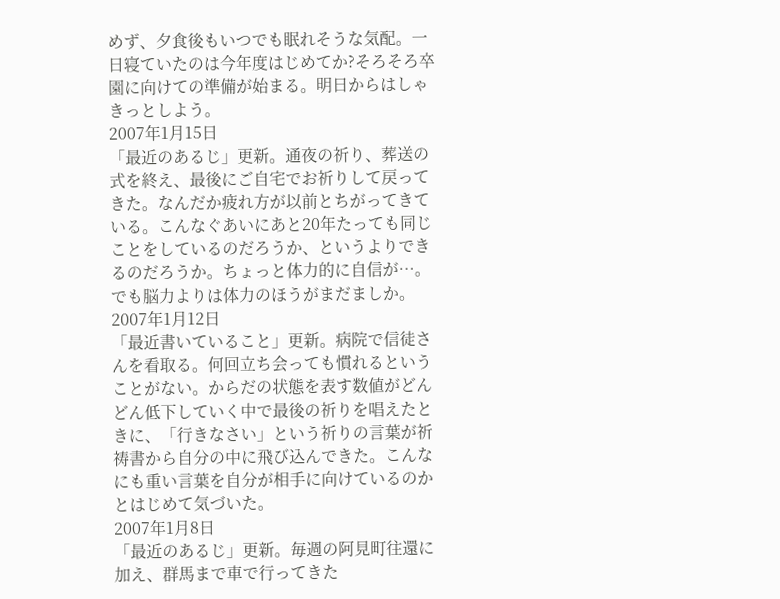めず、夕食後もいつでも眠れそうな気配。一日寝ていたのは今年度はじめてか?そろそろ卒園に向けての準備が始まる。明日からはしゃきっとしよう。
2007年1月15日
「最近のあるじ」更新。通夜の祈り、葬送の式を終え、最後にご自宅でお祈りして戻ってきた。なんだか疲れ方が以前とちがってきている。こんなぐあいにあと20年たっても同じことをしているのだろうか、というよりできるのだろうか。ちょっと体力的に自信が…。でも脳力よりは体力のほうがまだましか。
2007年1月12日
「最近書いていること」更新。病院で信徒さんを看取る。何回立ち会っても慣れるということがない。からだの状態を表す数値がどんどん低下していく中で最後の祈りを唱えたときに、「行きなさい」という祈りの言葉が祈祷書から自分の中に飛び込んできた。こんなにも重い言葉を自分が相手に向けているのかとはじめて気づいた。
2007年1月8日
「最近のあるじ」更新。毎週の阿見町往還に加え、群馬まで車で行ってきた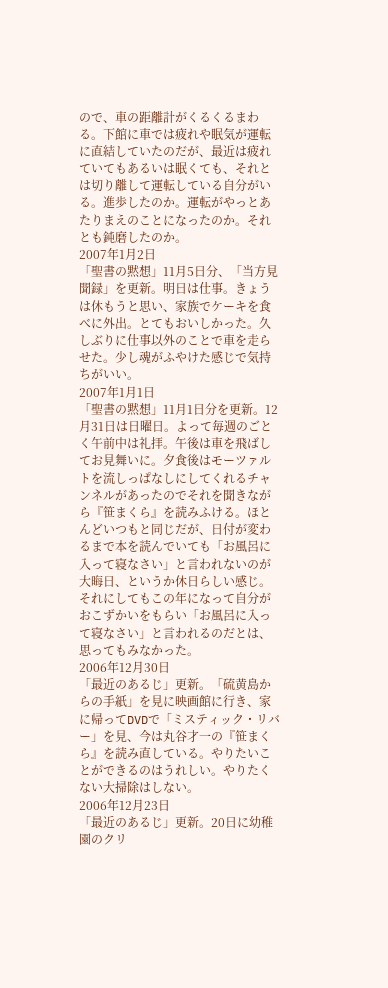ので、車の距離計がくるくるまわる。下館に車では疲れや眠気が運転に直結していたのだが、最近は疲れていてもあるいは眠くても、それとは切り離して運転している自分がいる。進歩したのか。運転がやっとあたりまえのことになったのか。それとも鈍磨したのか。
2007年1月2日
「聖書の黙想」11月5日分、「当方見聞録」を更新。明日は仕事。きょうは休もうと思い、家族でケーキを食べに外出。とてもおいしかった。久しぶりに仕事以外のことで車を走らせた。少し魂がふやけた感じで気持ちがいい。
2007年1月1日
「聖書の黙想」11月1日分を更新。12月31日は日曜日。よって毎週のごとく午前中は礼拝。午後は車を飛ばしてお見舞いに。夕食後はモーツァルトを流しっぱなしにしてくれるチャンネルがあったのでそれを聞きながら『笹まくら』を読みふける。ほとんどいつもと同じだが、日付が変わるまで本を読んでいても「お風呂に入って寝なさい」と言われないのが大晦日、というか休日らしい感じ。それにしてもこの年になって自分がおこずかいをもらい「お風呂に入って寝なさい」と言われるのだとは、思ってもみなかった。
2006年12月30日
「最近のあるじ」更新。「硫黄島からの手紙」を見に映画館に行き、家に帰ってDVDで「ミスティック・リバー」を見、今は丸谷才一の『笹まくら』を読み直している。やりたいことができるのはうれしい。やりたくない大掃除はしない。
2006年12月23日
「最近のあるじ」更新。20日に幼稚園のクリ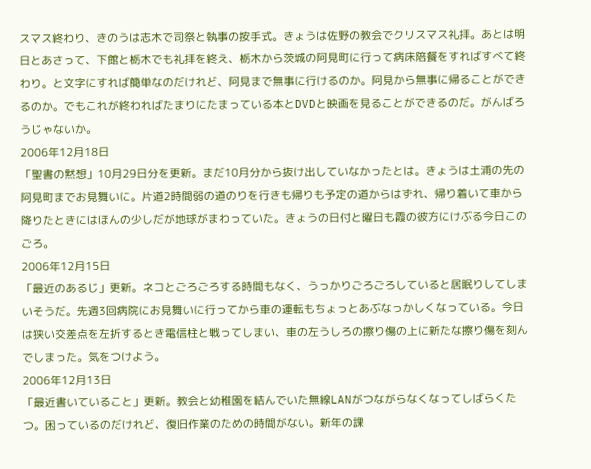スマス終わり、きのうは志木で司祭と執事の按手式。きょうは佐野の教会でクリスマス礼拝。あとは明日とあさって、下館と栃木でも礼拝を終え、栃木から茨城の阿見町に行って病床陪餐をすればすべて終わり。と文字にすれば簡単なのだけれど、阿見まで無事に行けるのか。阿見から無事に帰ることができるのか。でもこれが終わればたまりにたまっている本とDVDと映画を見ることができるのだ。がんばろうじゃないか。
2006年12月18日
「聖書の黙想」10月29日分を更新。まだ10月分から抜け出していなかったとは。きょうは土浦の先の阿見町までお見舞いに。片道2時間弱の道のりを行きも帰りも予定の道からはずれ、帰り着いて車から降りたときにはほんの少しだが地球がまわっていた。きょうの日付と曜日も霞の彼方にけぶる今日このごろ。
2006年12月15日
「最近のあるじ」更新。ネコとごろごろする時間もなく、うっかりごろごろしていると居眠りしてしまいそうだ。先週3回病院にお見舞いに行ってから車の運転もちょっとあぶなっかしくなっている。今日は狭い交差点を左折するとき電信柱と戦ってしまい、車の左うしろの擦り傷の上に新たな擦り傷を刻んでしまった。気をつけよう。
2006年12月13日
「最近書いていること」更新。教会と幼稚園を結んでいた無線LANがつながらなくなってしばらくたつ。困っているのだけれど、復旧作業のための時間がない。新年の課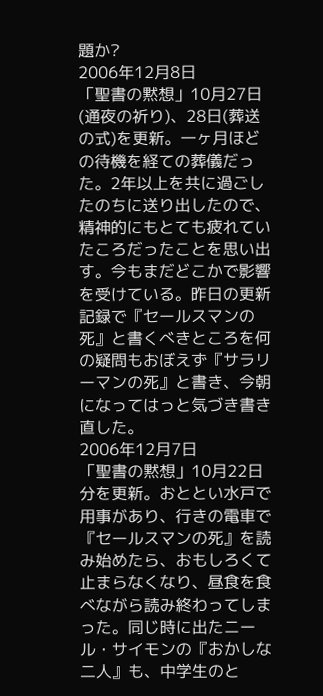題か?
2006年12月8日
「聖書の黙想」10月27日(通夜の祈り)、28日(葬送の式)を更新。一ヶ月ほどの待機を経ての葬儀だった。2年以上を共に過ごしたのちに送り出したので、精神的にもとても疲れていたころだったことを思い出す。今もまだどこかで影響を受けている。昨日の更新記録で『セールスマンの死』と書くべきところを何の疑問もおぼえず『サラリーマンの死』と書き、今朝になってはっと気づき書き直した。
2006年12月7日
「聖書の黙想」10月22日分を更新。おととい水戸で用事があり、行きの電車で『セールスマンの死』を読み始めたら、おもしろくて止まらなくなり、昼食を食べながら読み終わってしまった。同じ時に出たニール・サイモンの『おかしな二人』も、中学生のと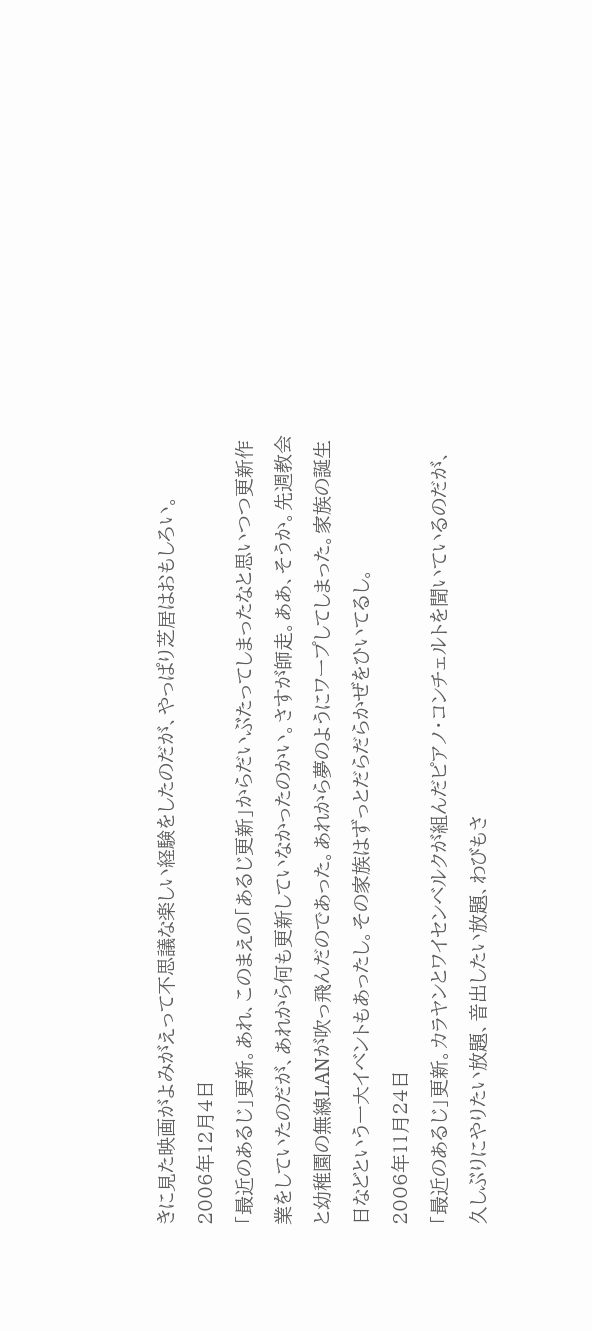きに見た映画がよみがえって不思議な楽しい経験をしたのだが、やっぱり芝居はおもしろい。
2006年12月4日
「最近のあるじ」更新。あれ、このまえの「あるじ更新」からだいぶたってしまったなと思いつつ更新作業をしていたのだが、あれから何も更新していなかったのかい。さすが師走。ああ、そうか。先週教会と幼稚園の無線LANが吹っ飛んだのであった。あれから夢のようにワープしてしまった。家族の誕生日などという一大イベントもあったし。その家族はずっとだらだらかぜをひいてるし。
2006年11月24日
「最近のあるじ」更新。カラヤンとワイセンベルクが組んだピアノ・コンチェルトを聞いているのだが、久しぶりにやりたい放題、音出したい放題、わびもさ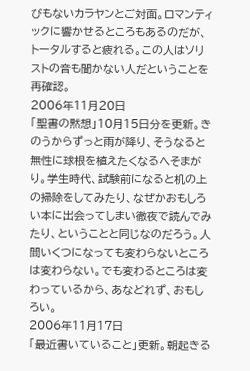びもないカラヤンとご対面。ロマンティックに響かせるところもあるのだが、トータルすると疲れる。この人はソリストの音も聞かない人だということを再確認。
2006年11月20日
「聖書の黙想」10月15日分を更新。きのうからずっと雨が降り、そうなると無性に球根を植えたくなるへそまがり。学生時代、試験前になると机の上の掃除をしてみたり、なぜかおもしろい本に出会ってしまい徹夜で読んでみたり、ということと同じなのだろう。人間いくつになっても変わらないところは変わらない。でも変わるところは変わっているから、あなどれず、おもしろい。
2006年11月17日
「最近書いていること」更新。朝起きる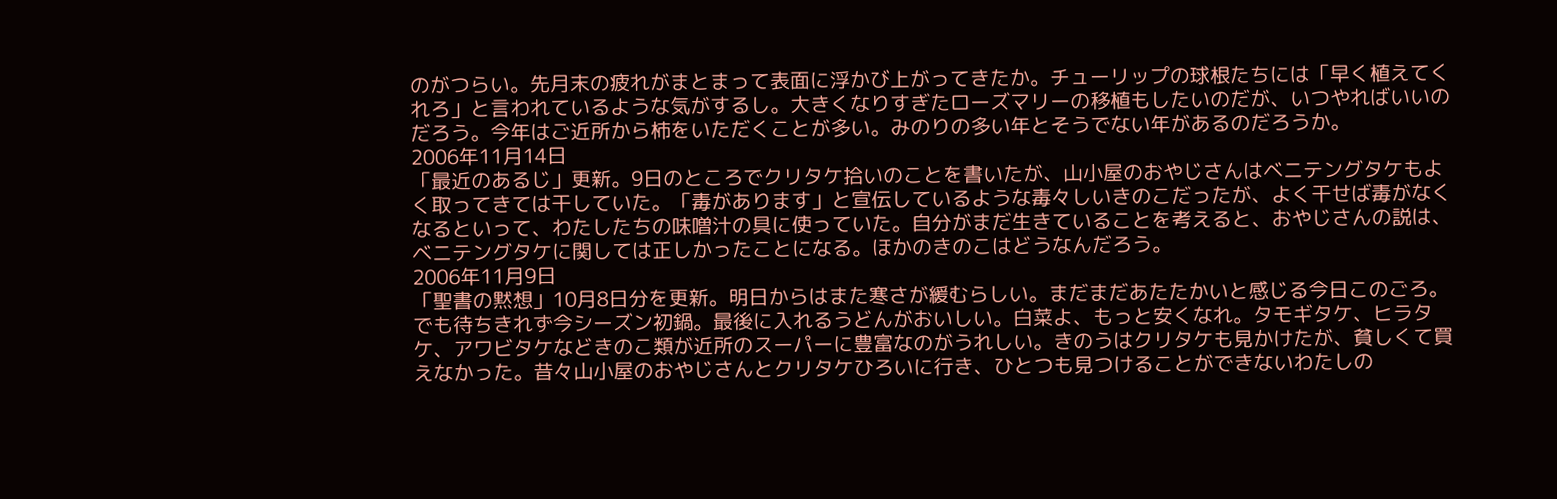のがつらい。先月末の疲れがまとまって表面に浮かび上がってきたか。チューリップの球根たちには「早く植えてくれろ」と言われているような気がするし。大きくなりすぎたローズマリーの移植もしたいのだが、いつやればいいのだろう。今年はご近所から柿をいただくことが多い。みのりの多い年とそうでない年があるのだろうか。
2006年11月14日
「最近のあるじ」更新。9日のところでクリタケ拾いのことを書いたが、山小屋のおやじさんはベニテングタケもよく取ってきては干していた。「毒があります」と宣伝しているような毒々しいきのこだったが、よく干せば毒がなくなるといって、わたしたちの味噌汁の具に使っていた。自分がまだ生きていることを考えると、おやじさんの説は、ベニテングタケに関しては正しかったことになる。ほかのきのこはどうなんだろう。
2006年11月9日
「聖書の黙想」10月8日分を更新。明日からはまた寒さが緩むらしい。まだまだあたたかいと感じる今日このごろ。でも待ちきれず今シーズン初鍋。最後に入れるうどんがおいしい。白菜よ、もっと安くなれ。タモギタケ、ヒラタケ、アワビタケなどきのこ類が近所のスーパーに豊富なのがうれしい。きのうはクリタケも見かけたが、貧しくて買えなかった。昔々山小屋のおやじさんとクリタケひろいに行き、ひとつも見つけることができないわたしの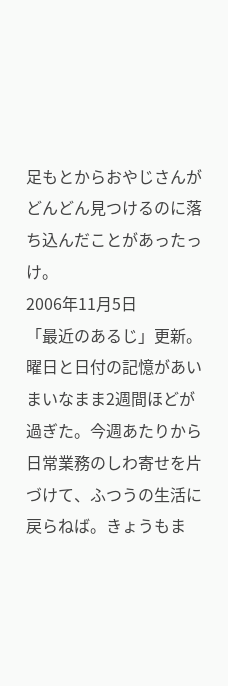足もとからおやじさんがどんどん見つけるのに落ち込んだことがあったっけ。
2006年11月5日
「最近のあるじ」更新。曜日と日付の記憶があいまいなまま2週間ほどが過ぎた。今週あたりから日常業務のしわ寄せを片づけて、ふつうの生活に戻らねば。きょうもま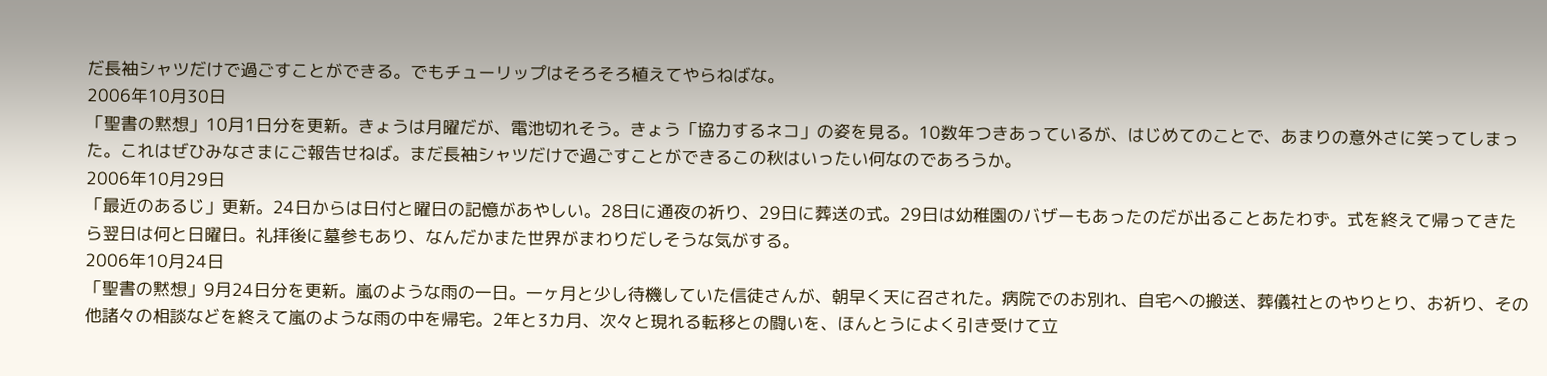だ長袖シャツだけで過ごすことができる。でもチューリップはそろそろ植えてやらねばな。
2006年10月30日
「聖書の黙想」10月1日分を更新。きょうは月曜だが、電池切れそう。きょう「協力するネコ」の姿を見る。10数年つきあっているが、はじめてのことで、あまりの意外さに笑ってしまった。これはぜひみなさまにご報告せねば。まだ長袖シャツだけで過ごすことができるこの秋はいったい何なのであろうか。
2006年10月29日
「最近のあるじ」更新。24日からは日付と曜日の記憶があやしい。28日に通夜の祈り、29日に葬送の式。29日は幼稚園のバザーもあったのだが出ることあたわず。式を終えて帰ってきたら翌日は何と日曜日。礼拝後に墓参もあり、なんだかまた世界がまわりだしそうな気がする。
2006年10月24日
「聖書の黙想」9月24日分を更新。嵐のような雨の一日。一ヶ月と少し待機していた信徒さんが、朝早く天に召された。病院でのお別れ、自宅への搬送、葬儀社とのやりとり、お祈り、その他諸々の相談などを終えて嵐のような雨の中を帰宅。2年と3カ月、次々と現れる転移との闘いを、ほんとうによく引き受けて立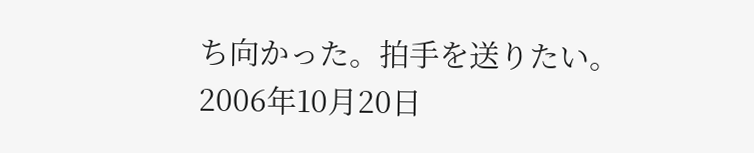ち向かった。拍手を送りたい。
2006年10月20日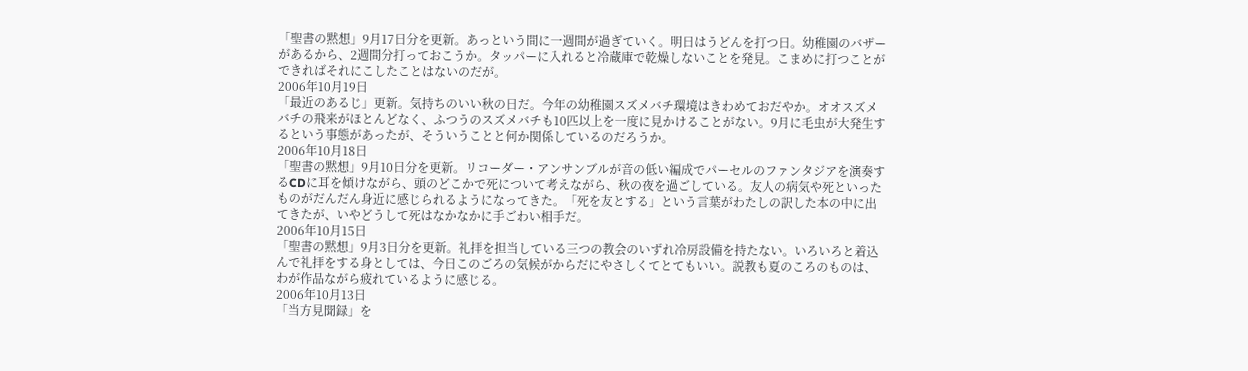「聖書の黙想」9月17日分を更新。あっという間に一週間が過ぎていく。明日はうどんを打つ日。幼稚園のバザーがあるから、2週間分打っておこうか。タッパーに入れると冷蔵庫で乾燥しないことを発見。こまめに打つことができればそれにこしたことはないのだが。
2006年10月19日
「最近のあるじ」更新。気持ちのいい秋の日だ。今年の幼稚園スズメバチ環境はきわめておだやか。オオスズメバチの飛来がほとんどなく、ふつうのスズメバチも10匹以上を一度に見かけることがない。9月に毛虫が大発生するという事態があったが、そういうことと何か関係しているのだろうか。
2006年10月18日
「聖書の黙想」9月10日分を更新。リコーダー・アンサンブルが音の低い編成でパーセルのファンタジアを演奏するCDに耳を傾けながら、頭のどこかで死について考えながら、秋の夜を過ごしている。友人の病気や死といったものがだんだん身近に感じられるようになってきた。「死を友とする」という言葉がわたしの訳した本の中に出てきたが、いやどうして死はなかなかに手ごわい相手だ。
2006年10月15日
「聖書の黙想」9月3日分を更新。礼拝を担当している三つの教会のいずれ冷房設備を持たない。いろいろと着込んで礼拝をする身としては、今日このごろの気候がからだにやさしくてとてもいい。説教も夏のころのものは、わが作品ながら疲れているように感じる。
2006年10月13日
「当方見聞録」を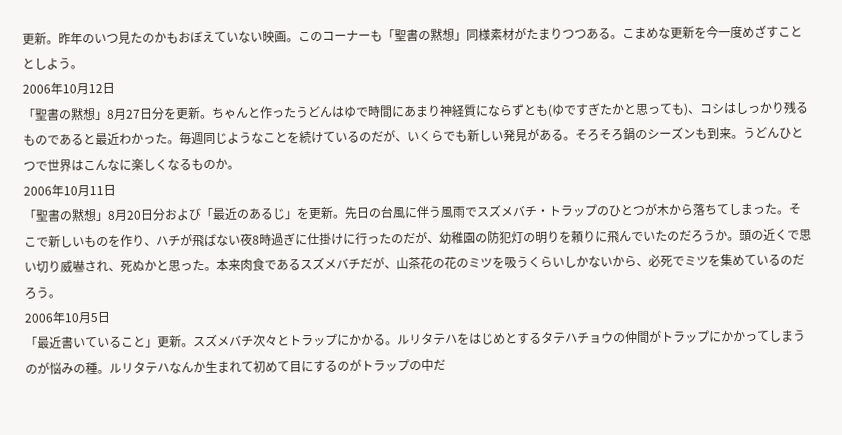更新。昨年のいつ見たのかもおぼえていない映画。このコーナーも「聖書の黙想」同様素材がたまりつつある。こまめな更新を今一度めざすこととしよう。
2006年10月12日
「聖書の黙想」8月27日分を更新。ちゃんと作ったうどんはゆで時間にあまり神経質にならずとも(ゆですぎたかと思っても)、コシはしっかり残るものであると最近わかった。毎週同じようなことを続けているのだが、いくらでも新しい発見がある。そろそろ鍋のシーズンも到来。うどんひとつで世界はこんなに楽しくなるものか。
2006年10月11日
「聖書の黙想」8月20日分および「最近のあるじ」を更新。先日の台風に伴う風雨でスズメバチ・トラップのひとつが木から落ちてしまった。そこで新しいものを作り、ハチが飛ばない夜8時過ぎに仕掛けに行ったのだが、幼稚園の防犯灯の明りを頼りに飛んでいたのだろうか。頭の近くで思い切り威嚇され、死ぬかと思った。本来肉食であるスズメバチだが、山茶花の花のミツを吸うくらいしかないから、必死でミツを集めているのだろう。
2006年10月5日
「最近書いていること」更新。スズメバチ次々とトラップにかかる。ルリタテハをはじめとするタテハチョウの仲間がトラップにかかってしまうのが悩みの種。ルリタテハなんか生まれて初めて目にするのがトラップの中だ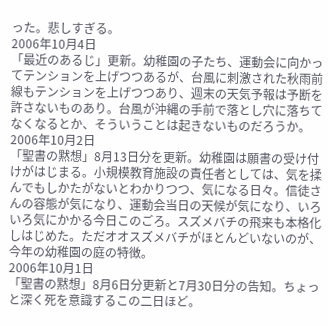った。悲しすぎる。
2006年10月4日
「最近のあるじ」更新。幼稚園の子たち、運動会に向かってテンションを上げつつあるが、台風に刺激された秋雨前線もテンションを上げつつあり、週末の天気予報は予断を許さないものあり。台風が沖縄の手前で落とし穴に落ちてなくなるとか、そういうことは起きないものだろうか。
2006年10月2日
「聖書の黙想」8月13日分を更新。幼稚園は願書の受け付けがはじまる。小規模教育施設の責任者としては、気を揉んでもしかたがないとわかりつつ、気になる日々。信徒さんの容態が気になり、運動会当日の天候が気になり、いろいろ気にかかる今日このごろ。スズメバチの飛来も本格化しはじめた。ただオオスズメバチがほとんどいないのが、今年の幼稚園の庭の特徴。
2006年10月1日
「聖書の黙想」8月6日分更新と7月30日分の告知。ちょっと深く死を意識するこの二日ほど。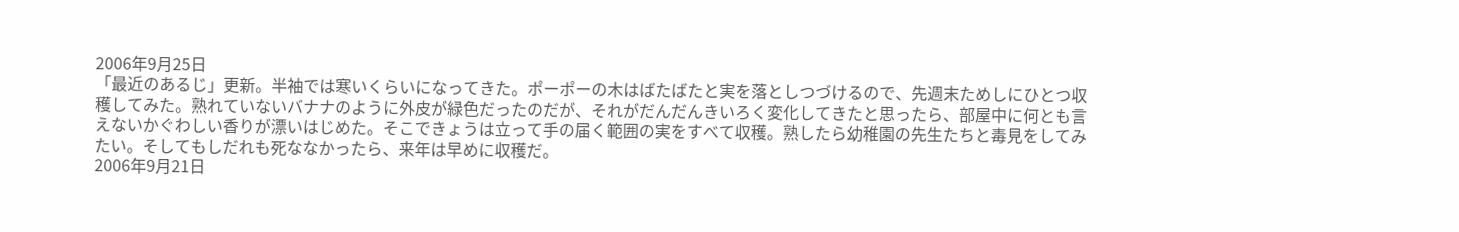2006年9月25日
「最近のあるじ」更新。半袖では寒いくらいになってきた。ポーポーの木はばたばたと実を落としつづけるので、先週末ためしにひとつ収穫してみた。熟れていないバナナのように外皮が緑色だったのだが、それがだんだんきいろく変化してきたと思ったら、部屋中に何とも言えないかぐわしい香りが漂いはじめた。そこできょうは立って手の届く範囲の実をすべて収穫。熟したら幼稚園の先生たちと毒見をしてみたい。そしてもしだれも死ななかったら、来年は早めに収穫だ。
2006年9月21日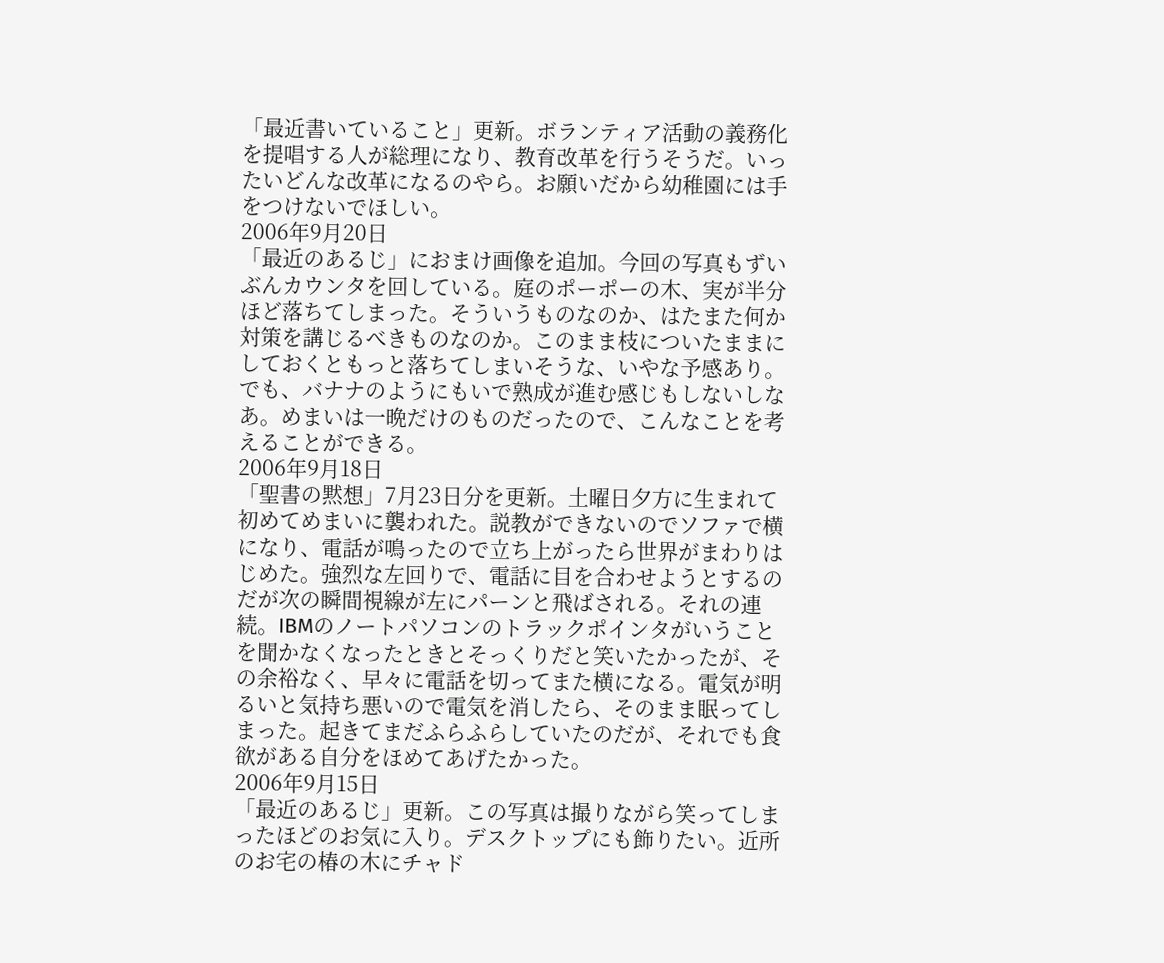「最近書いていること」更新。ボランティア活動の義務化を提唱する人が総理になり、教育改革を行うそうだ。いったいどんな改革になるのやら。お願いだから幼稚園には手をつけないでほしい。
2006年9月20日
「最近のあるじ」におまけ画像を追加。今回の写真もずいぶんカウンタを回している。庭のポーポーの木、実が半分ほど落ちてしまった。そういうものなのか、はたまた何か対策を講じるべきものなのか。このまま枝についたままにしておくともっと落ちてしまいそうな、いやな予感あり。でも、バナナのようにもいで熟成が進む感じもしないしなあ。めまいは一晩だけのものだったので、こんなことを考えることができる。
2006年9月18日
「聖書の黙想」7月23日分を更新。土曜日夕方に生まれて初めてめまいに襲われた。説教ができないのでソファで横になり、電話が鳴ったので立ち上がったら世界がまわりはじめた。強烈な左回りで、電話に目を合わせようとするのだが次の瞬間視線が左にパーンと飛ばされる。それの連続。IBMのノートパソコンのトラックポインタがいうことを聞かなくなったときとそっくりだと笑いたかったが、その余裕なく、早々に電話を切ってまた横になる。電気が明るいと気持ち悪いので電気を消したら、そのまま眠ってしまった。起きてまだふらふらしていたのだが、それでも食欲がある自分をほめてあげたかった。
2006年9月15日
「最近のあるじ」更新。この写真は撮りながら笑ってしまったほどのお気に入り。デスクトップにも飾りたい。近所のお宅の椿の木にチャド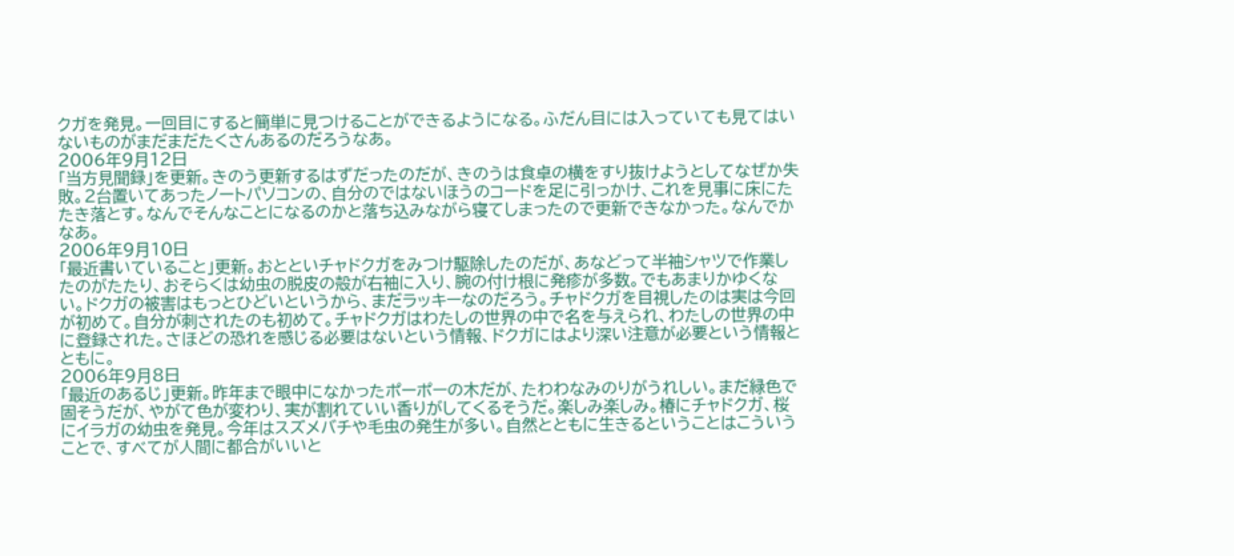クガを発見。一回目にすると簡単に見つけることができるようになる。ふだん目には入っていても見てはいないものがまだまだたくさんあるのだろうなあ。
2006年9月12日
「当方見聞録」を更新。きのう更新するはずだったのだが、きのうは食卓の横をすり抜けようとしてなぜか失敗。2台置いてあったノートパソコンの、自分のではないほうのコードを足に引っかけ、これを見事に床にたたき落とす。なんでそんなことになるのかと落ち込みながら寝てしまったので更新できなかった。なんでかなあ。
2006年9月10日
「最近書いていること」更新。おとといチャドクガをみつけ駆除したのだが、あなどって半袖シャツで作業したのがたたり、おそらくは幼虫の脱皮の殻が右袖に入り、腕の付け根に発疹が多数。でもあまりかゆくない。ドクガの被害はもっとひどいというから、まだラッキーなのだろう。チャドクガを目視したのは実は今回が初めて。自分が刺されたのも初めて。チャドクガはわたしの世界の中で名を与えられ、わたしの世界の中に登録された。さほどの恐れを感じる必要はないという情報、ドクガにはより深い注意が必要という情報とともに。
2006年9月8日
「最近のあるじ」更新。昨年まで眼中になかったポーポーの木だが、たわわなみのりがうれしい。まだ緑色で固そうだが、やがて色が変わり、実が割れていい香りがしてくるそうだ。楽しみ楽しみ。椿にチャドクガ、桜にイラガの幼虫を発見。今年はスズメバチや毛虫の発生が多い。自然とともに生きるということはこういうことで、すべてが人間に都合がいいと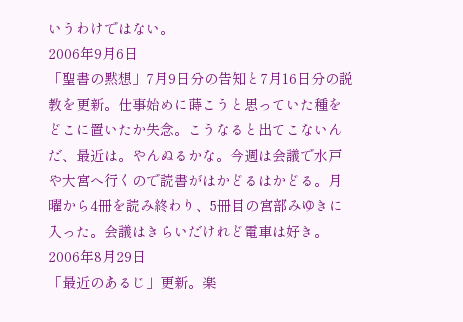いうわけではない。
2006年9月6日
「聖書の黙想」7月9日分の告知と7月16日分の説教を更新。仕事始めに蒔こうと思っていた種をどこに置いたか失念。こうなると出てこないんだ、最近は。やんぬるかな。今週は会議で水戸や大宮へ行くので読書がはかどるはかどる。月曜から4冊を読み終わり、5冊目の宮部みゆきに入った。会議はきらいだけれど電車は好き。
2006年8月29日
「最近のあるじ」更新。楽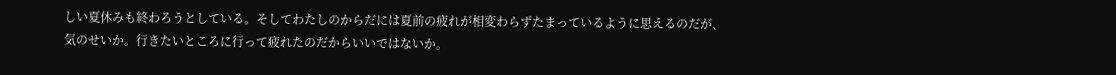しい夏休みも終わろうとしている。そしてわたしのからだには夏前の疲れが相変わらずたまっているように思えるのだが、気のせいか。行きたいところに行って疲れたのだからいいではないか。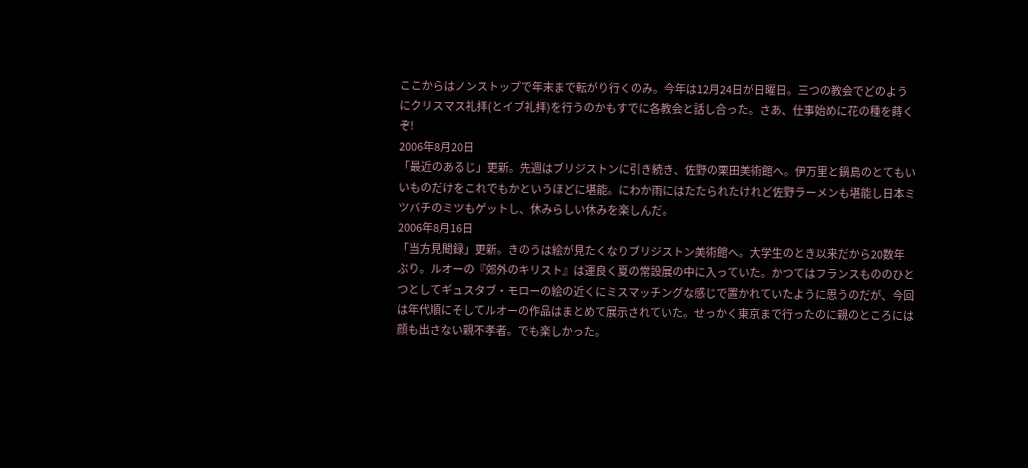ここからはノンストップで年末まで転がり行くのみ。今年は12月24日が日曜日。三つの教会でどのようにクリスマス礼拝(とイブ礼拝)を行うのかもすでに各教会と話し合った。さあ、仕事始めに花の種を蒔くぞ!
2006年8月20日
「最近のあるじ」更新。先週はブリジストンに引き続き、佐野の栗田美術館へ。伊万里と鍋島のとてもいいものだけをこれでもかというほどに堪能。にわか雨にはたたられたけれど佐野ラーメンも堪能し日本ミツバチのミツもゲットし、休みらしい休みを楽しんだ。
2006年8月16日
「当方見聞録」更新。きのうは絵が見たくなりブリジストン美術館へ。大学生のとき以来だから20数年ぶり。ルオーの『郊外のキリスト』は運良く夏の常設展の中に入っていた。かつてはフランスもののひとつとしてギュスタブ・モローの絵の近くにミスマッチングな感じで置かれていたように思うのだが、今回は年代順にそしてルオーの作品はまとめて展示されていた。せっかく東京まで行ったのに親のところには顔も出さない親不孝者。でも楽しかった。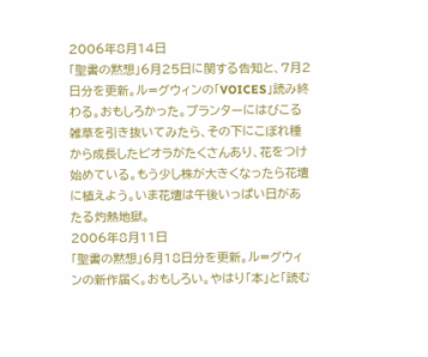2006年8月14日
「聖書の黙想」6月25日に関する告知と、7月2日分を更新。ル=グウィンの「VOICES」読み終わる。おもしろかった。プランターにはびこる雑草を引き抜いてみたら、その下にこぼれ種から成長したビオラがたくさんあり、花をつけ始めている。もう少し株が大きくなったら花壇に植えよう。いま花壇は午後いっぱい日があたる灼熱地獄。
2006年8月11日
「聖書の黙想」6月18日分を更新。ル=グウィンの新作届く。おもしろい。やはり「本」と「読む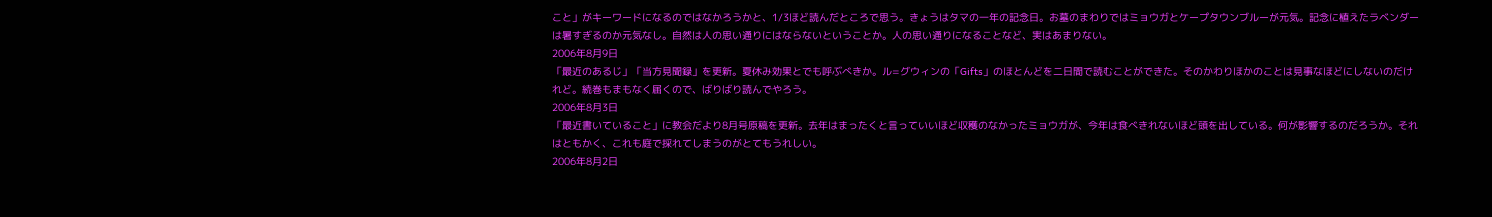こと」がキーワードになるのではなかろうかと、1/3ほど読んだところで思う。きょうはタマの一年の記念日。お墓のまわりではミョウガとケープタウンブルーが元気。記念に植えたラベンダーは暑すぎるのか元気なし。自然は人の思い通りにはならないということか。人の思い通りになることなど、実はあまりない。
2006年8月9日
「最近のあるじ」「当方見聞録」を更新。夏休み効果とでも呼ぶべきか。ル=グウィンの「Gifts」のほとんどを二日間で読むことができた。そのかわりほかのことは見事なほどにしないのだけれど。続巻もまもなく届くので、ばりばり読んでやろう。
2006年8月3日
「最近書いていること」に教会だより8月号原稿を更新。去年はまったくと言っていいほど収穫のなかったミョウガが、今年は食べきれないほど頭を出している。何が影響するのだろうか。それはともかく、これも庭で採れてしまうのがとてもうれしい。
2006年8月2日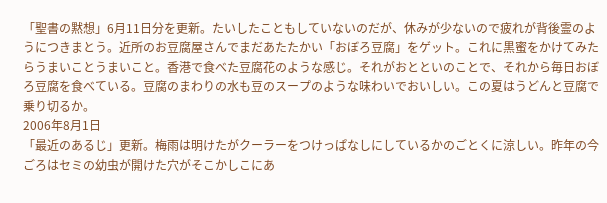「聖書の黙想」6月11日分を更新。たいしたこともしていないのだが、休みが少ないので疲れが背後霊のようにつきまとう。近所のお豆腐屋さんでまだあたたかい「おぼろ豆腐」をゲット。これに黒蜜をかけてみたらうまいことうまいこと。香港で食べた豆腐花のような感じ。それがおとといのことで、それから毎日おぼろ豆腐を食べている。豆腐のまわりの水も豆のスープのような味わいでおいしい。この夏はうどんと豆腐で乗り切るか。
2006年8月1日
「最近のあるじ」更新。梅雨は明けたがクーラーをつけっぱなしにしているかのごとくに涼しい。昨年の今ごろはセミの幼虫が開けた穴がそこかしこにあ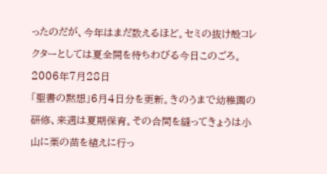ったのだが、今年はまだ数えるほど。セミの抜け殻コレクターとしては夏全開を待ちわびる今日このごろ。
2006年7月28日
「聖書の黙想」6月4日分を更新。きのうまで幼稚園の研修、来週は夏期保育。その合間を縫ってきょうは小山に栗の苗を植えに行っ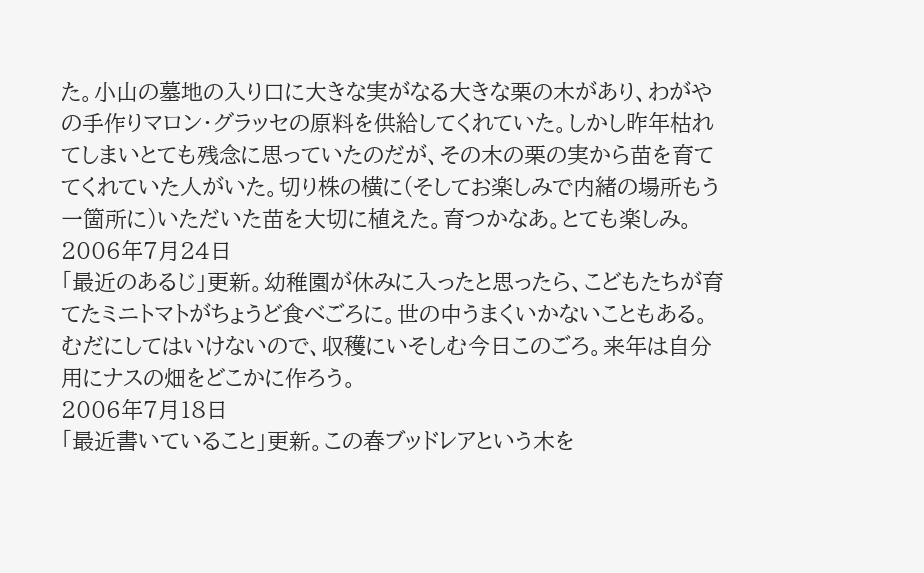た。小山の墓地の入り口に大きな実がなる大きな栗の木があり、わがやの手作りマロン・グラッセの原料を供給してくれていた。しかし昨年枯れてしまいとても残念に思っていたのだが、その木の栗の実から苗を育ててくれていた人がいた。切り株の横に(そしてお楽しみで内緒の場所もう一箇所に)いただいた苗を大切に植えた。育つかなあ。とても楽しみ。
2006年7月24日
「最近のあるじ」更新。幼稚園が休みに入ったと思ったら、こどもたちが育てたミニトマトがちょうど食べごろに。世の中うまくいかないこともある。むだにしてはいけないので、収穫にいそしむ今日このごろ。来年は自分用にナスの畑をどこかに作ろう。
2006年7月18日
「最近書いていること」更新。この春ブッドレアという木を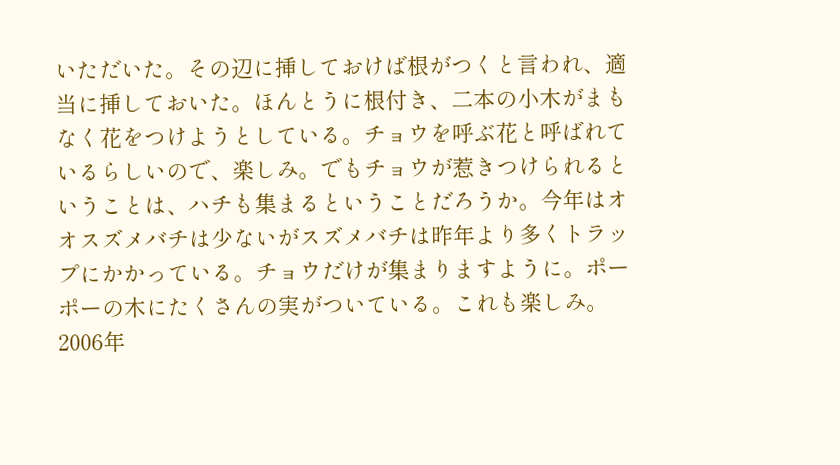いただいた。その辺に挿しておけば根がつくと言われ、適当に挿しておいた。ほんとうに根付き、二本の小木がまもなく花をつけようとしている。チョウを呼ぶ花と呼ばれているらしいので、楽しみ。でもチョウが惹きつけられるということは、ハチも集まるということだろうか。今年はオオスズメバチは少ないがスズメバチは昨年より多くトラップにかかっている。チョウだけが集まりますように。ポーポーの木にたくさんの実がついている。これも楽しみ。
2006年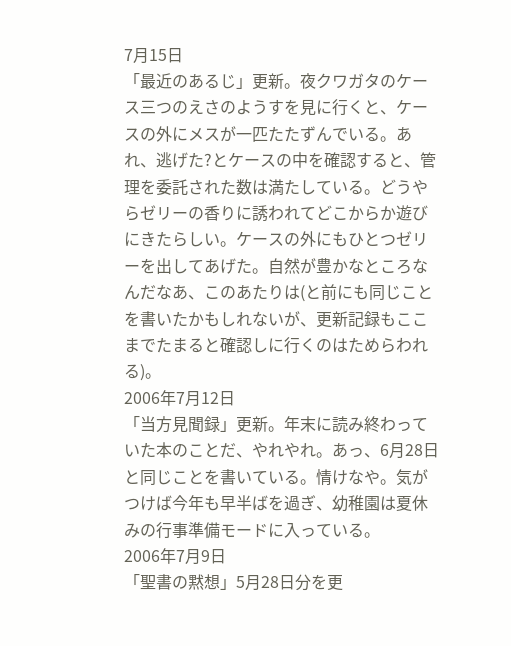7月15日
「最近のあるじ」更新。夜クワガタのケース三つのえさのようすを見に行くと、ケースの外にメスが一匹たたずんでいる。あれ、逃げた?とケースの中を確認すると、管理を委託された数は満たしている。どうやらゼリーの香りに誘われてどこからか遊びにきたらしい。ケースの外にもひとつゼリーを出してあげた。自然が豊かなところなんだなあ、このあたりは(と前にも同じことを書いたかもしれないが、更新記録もここまでたまると確認しに行くのはためらわれる)。
2006年7月12日
「当方見聞録」更新。年末に読み終わっていた本のことだ、やれやれ。あっ、6月28日と同じことを書いている。情けなや。気がつけば今年も早半ばを過ぎ、幼稚園は夏休みの行事準備モードに入っている。
2006年7月9日
「聖書の黙想」5月28日分を更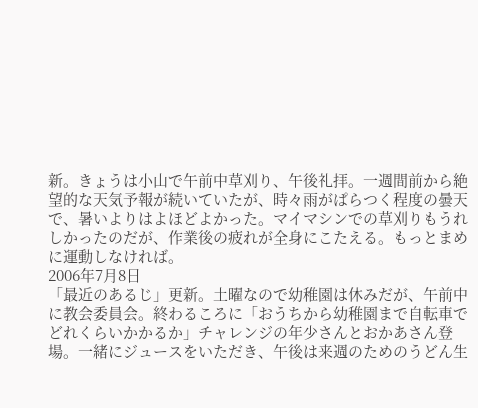新。きょうは小山で午前中草刈り、午後礼拝。一週間前から絶望的な天気予報が続いていたが、時々雨がぱらつく程度の曇天で、暑いよりはよほどよかった。マイマシンでの草刈りもうれしかったのだが、作業後の疲れが全身にこたえる。もっとまめに運動しなければ。
2006年7月8日
「最近のあるじ」更新。土曜なので幼稚園は休みだが、午前中に教会委員会。終わるころに「おうちから幼稚園まで自転車でどれくらいかかるか」チャレンジの年少さんとおかあさん登場。一緒にジュースをいただき、午後は来週のためのうどん生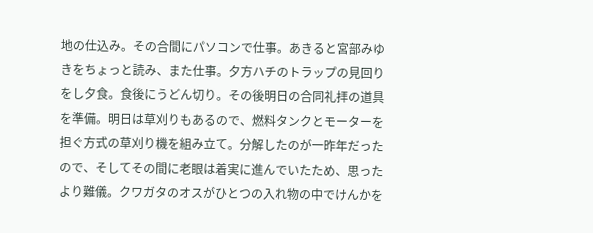地の仕込み。その合間にパソコンで仕事。あきると宮部みゆきをちょっと読み、また仕事。夕方ハチのトラップの見回りをし夕食。食後にうどん切り。その後明日の合同礼拝の道具を準備。明日は草刈りもあるので、燃料タンクとモーターを担ぐ方式の草刈り機を組み立て。分解したのが一昨年だったので、そしてその間に老眼は着実に進んでいたため、思ったより難儀。クワガタのオスがひとつの入れ物の中でけんかを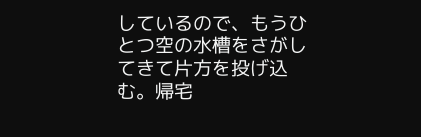しているので、もうひとつ空の水槽をさがしてきて片方を投げ込む。帰宅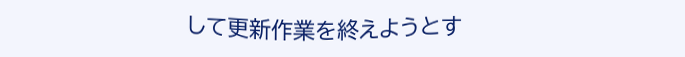して更新作業を終えようとす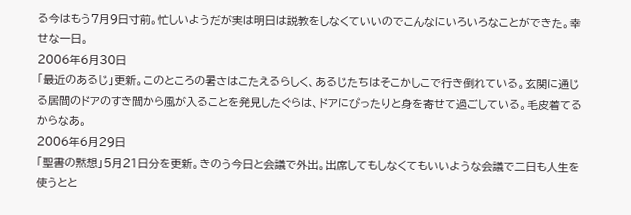る今はもう7月9日寸前。忙しいようだが実は明日は説教をしなくていいのでこんなにいろいろなことができた。幸せな一日。
2006年6月30日
「最近のあるじ」更新。このところの暑さはこたえるらしく、あるじたちはそこかしこで行き倒れている。玄関に通じる居間のドアのすき間から風が入ることを発見したぐらは、ドアにぴったりと身を寄せて過ごしている。毛皮着てるからなあ。
2006年6月29日
「聖書の黙想」5月21日分を更新。きのう今日と会議で外出。出席してもしなくてもいいような会議で二日も人生を使うとと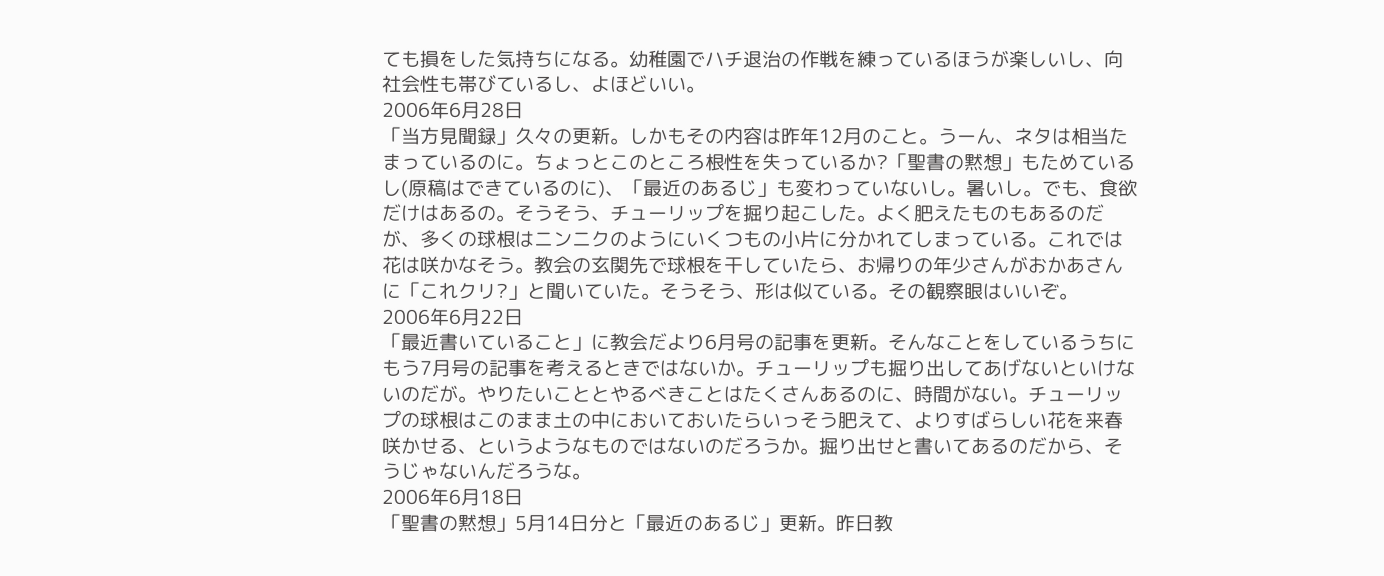ても損をした気持ちになる。幼稚園でハチ退治の作戦を練っているほうが楽しいし、向社会性も帯びているし、よほどいい。
2006年6月28日
「当方見聞録」久々の更新。しかもその内容は昨年12月のこと。うーん、ネタは相当たまっているのに。ちょっとこのところ根性を失っているか?「聖書の黙想」もためているし(原稿はできているのに)、「最近のあるじ」も変わっていないし。暑いし。でも、食欲だけはあるの。そうそう、チューリップを掘り起こした。よく肥えたものもあるのだが、多くの球根はニンニクのようにいくつもの小片に分かれてしまっている。これでは花は咲かなそう。教会の玄関先で球根を干していたら、お帰りの年少さんがおかあさんに「これクリ?」と聞いていた。そうそう、形は似ている。その観察眼はいいぞ。
2006年6月22日
「最近書いていること」に教会だより6月号の記事を更新。そんなことをしているうちにもう7月号の記事を考えるときではないか。チューリップも掘り出してあげないといけないのだが。やりたいこととやるべきことはたくさんあるのに、時間がない。チューリップの球根はこのまま土の中においておいたらいっそう肥えて、よりすばらしい花を来春咲かせる、というようなものではないのだろうか。掘り出せと書いてあるのだから、そうじゃないんだろうな。
2006年6月18日
「聖書の黙想」5月14日分と「最近のあるじ」更新。昨日教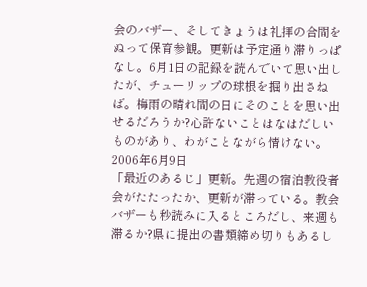会のバザー、そしてきょうは礼拝の合間をぬって保育参観。更新は予定通り滞りっぱなし。6月1日の記録を読んでいて思い出したが、チューリップの球根を掘り出さねば。梅雨の晴れ間の日にそのことを思い出せるだろうか?心許ないことはなはだしいものがあり、わがことながら情けない。
2006年6月9日
「最近のあるじ」更新。先週の宿泊教役者会がたたったか、更新が滞っている。教会バザーも秒読みに入るところだし、来週も滞るか?県に提出の書類締め切りもあるし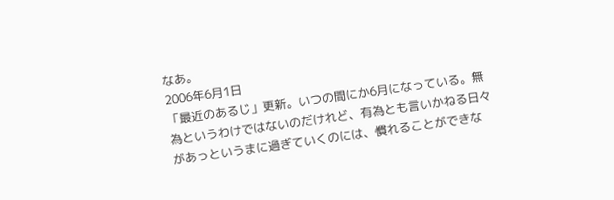なあ。
2006年6月1日
「最近のあるじ」更新。いつの間にか6月になっている。無為というわけではないのだけれど、有為とも言いかねる日々があっというまに過ぎていくのには、慣れることができな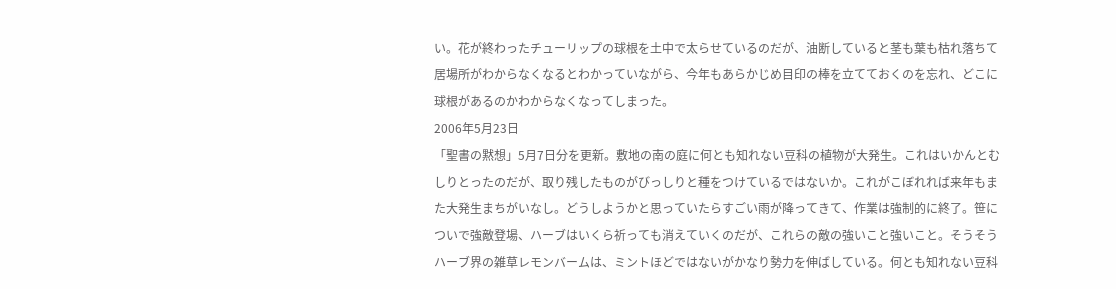い。花が終わったチューリップの球根を土中で太らせているのだが、油断していると茎も葉も枯れ落ちて居場所がわからなくなるとわかっていながら、今年もあらかじめ目印の棒を立てておくのを忘れ、どこに球根があるのかわからなくなってしまった。
2006年5月23日
「聖書の黙想」5月7日分を更新。敷地の南の庭に何とも知れない豆科の植物が大発生。これはいかんとむしりとったのだが、取り残したものがびっしりと種をつけているではないか。これがこぼれれば来年もまた大発生まちがいなし。どうしようかと思っていたらすごい雨が降ってきて、作業は強制的に終了。笹についで強敵登場、ハーブはいくら祈っても消えていくのだが、これらの敵の強いこと強いこと。そうそうハーブ界の雑草レモンバームは、ミントほどではないがかなり勢力を伸ばしている。何とも知れない豆科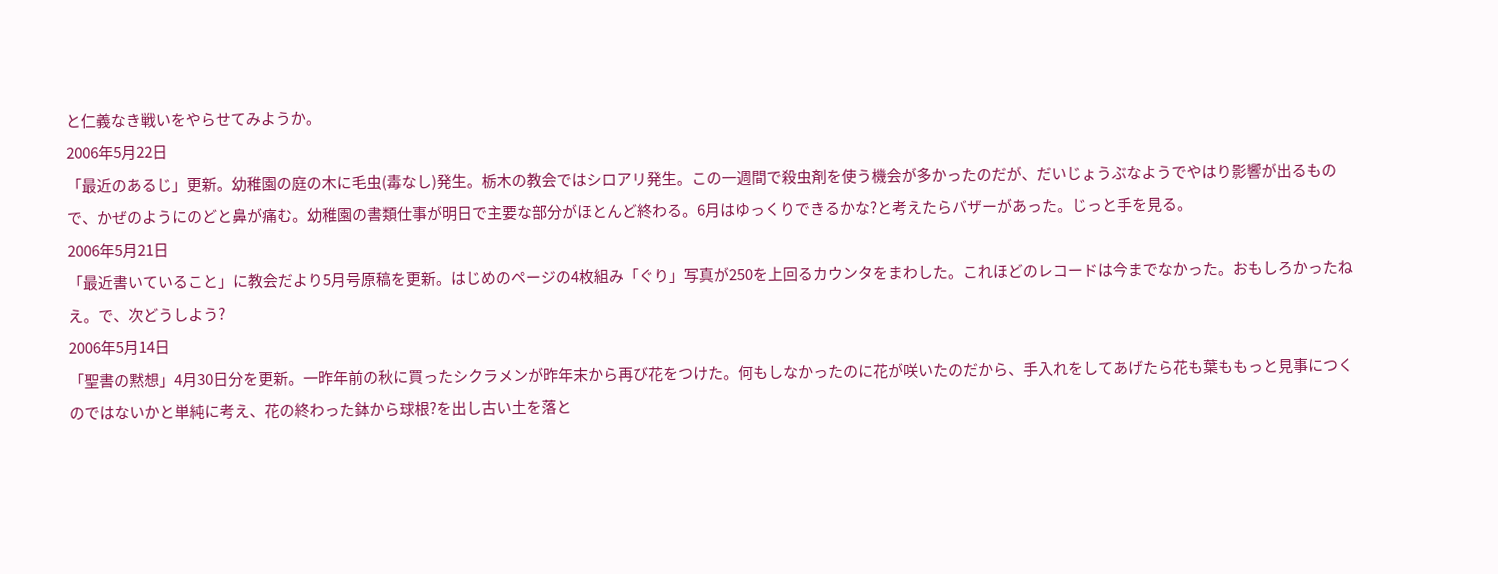と仁義なき戦いをやらせてみようか。
2006年5月22日
「最近のあるじ」更新。幼稚園の庭の木に毛虫(毒なし)発生。栃木の教会ではシロアリ発生。この一週間で殺虫剤を使う機会が多かったのだが、だいじょうぶなようでやはり影響が出るもので、かぜのようにのどと鼻が痛む。幼稚園の書類仕事が明日で主要な部分がほとんど終わる。6月はゆっくりできるかな?と考えたらバザーがあった。じっと手を見る。
2006年5月21日
「最近書いていること」に教会だより5月号原稿を更新。はじめのページの4枚組み「ぐり」写真が250を上回るカウンタをまわした。これほどのレコードは今までなかった。おもしろかったねえ。で、次どうしよう?
2006年5月14日
「聖書の黙想」4月30日分を更新。一昨年前の秋に買ったシクラメンが昨年末から再び花をつけた。何もしなかったのに花が咲いたのだから、手入れをしてあげたら花も葉ももっと見事につくのではないかと単純に考え、花の終わった鉢から球根?を出し古い土を落と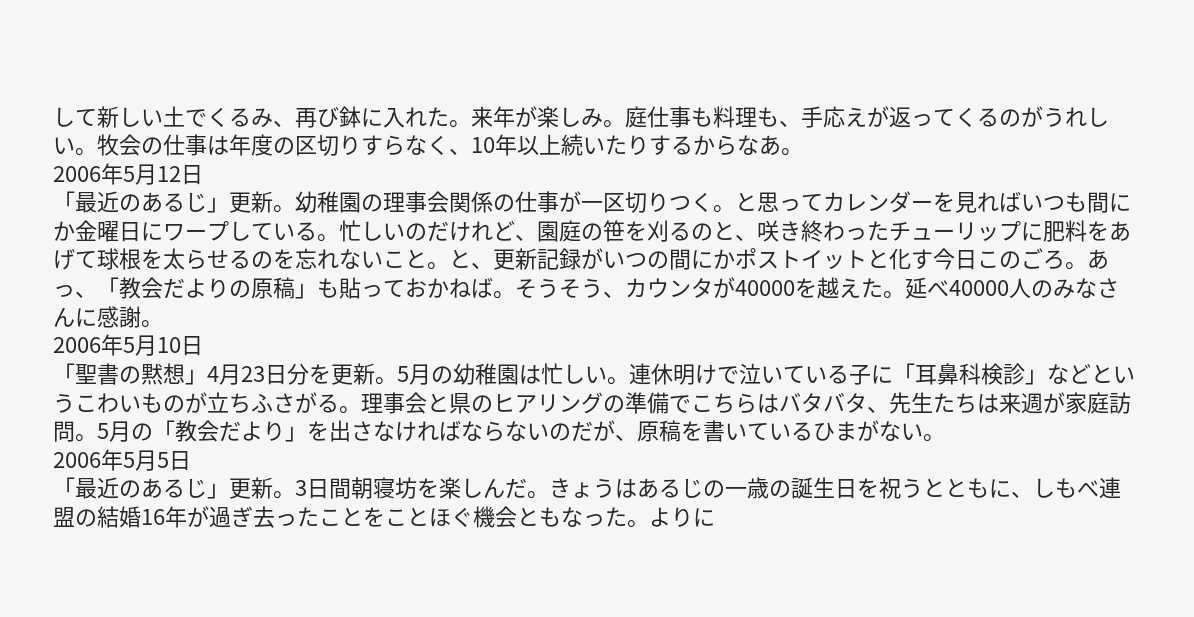して新しい土でくるみ、再び鉢に入れた。来年が楽しみ。庭仕事も料理も、手応えが返ってくるのがうれしい。牧会の仕事は年度の区切りすらなく、10年以上続いたりするからなあ。
2006年5月12日
「最近のあるじ」更新。幼稚園の理事会関係の仕事が一区切りつく。と思ってカレンダーを見ればいつも間にか金曜日にワープしている。忙しいのだけれど、園庭の笹を刈るのと、咲き終わったチューリップに肥料をあげて球根を太らせるのを忘れないこと。と、更新記録がいつの間にかポストイットと化す今日このごろ。あっ、「教会だよりの原稿」も貼っておかねば。そうそう、カウンタが40000を越えた。延べ40000人のみなさんに感謝。
2006年5月10日
「聖書の黙想」4月23日分を更新。5月の幼稚園は忙しい。連休明けで泣いている子に「耳鼻科検診」などというこわいものが立ちふさがる。理事会と県のヒアリングの準備でこちらはバタバタ、先生たちは来週が家庭訪問。5月の「教会だより」を出さなければならないのだが、原稿を書いているひまがない。
2006年5月5日
「最近のあるじ」更新。3日間朝寝坊を楽しんだ。きょうはあるじの一歳の誕生日を祝うとともに、しもべ連盟の結婚16年が過ぎ去ったことをことほぐ機会ともなった。よりに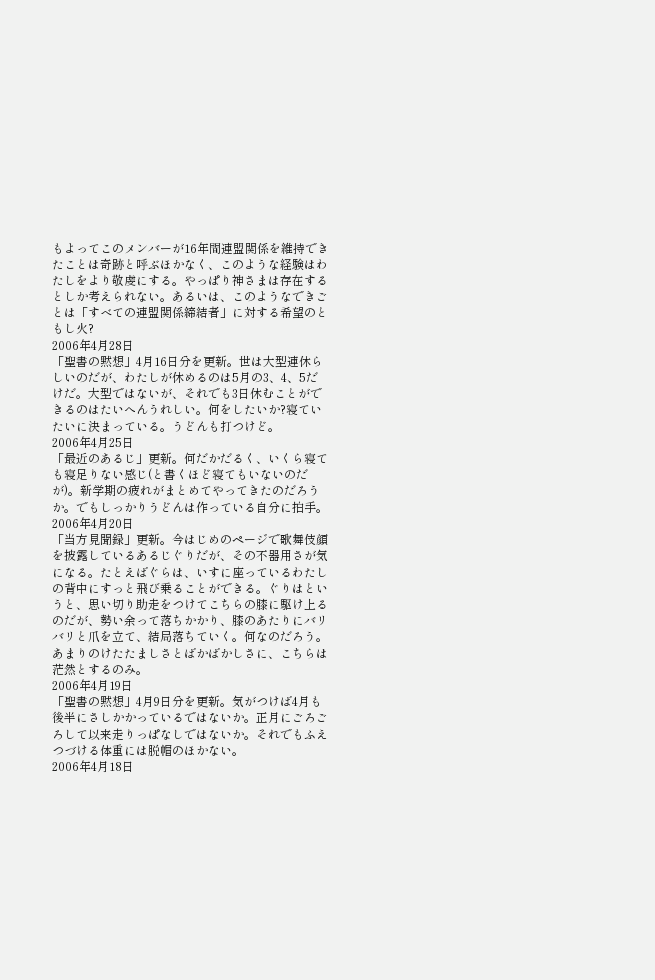もよってこのメンバーが16年間連盟関係を維持できたことは奇跡と呼ぶほかなく、このような経験はわたしをより敬虔にする。やっぱり神さまは存在するとしか考えられない。あるいは、このようなできごとは「すべての連盟関係締結者」に対する希望のともし火?
2006年4月28日
「聖書の黙想」4月16日分を更新。世は大型連休らしいのだが、わたしが休めるのは5月の3、4、5だけだ。大型ではないが、それでも3日休むことができるのはたいへんうれしい。何をしたいか?寝ていたいに決まっている。うどんも打つけど。
2006年4月25日
「最近のあるじ」更新。何だかだるく、いくら寝ても寝足りない感じ(と書くほど寝てもいないのだが)。新学期の疲れがまとめてやってきたのだろうか。でもしっかりうどんは作っている自分に拍手。
2006年4月20日
「当方見聞録」更新。今はじめのページで歌舞伎顔を披露しているあるじぐりだが、その不器用さが気になる。たとえばぐらは、いすに座っているわたしの背中にすっと飛び乗ることができる。ぐりはというと、思い切り助走をつけてこちらの膝に駆け上るのだが、勢い余って落ちかかり、膝のあたりにバリバリと爪を立て、結局落ちていく。何なのだろう。あまりのけたたましさとばかばかしさに、こちらは茫然とするのみ。
2006年4月19日
「聖書の黙想」4月9日分を更新。気がつけば4月も後半にさしかかっているではないか。正月にごろごろして以来走りっぱなしではないか。それでもふえつづける体重には脱帽のほかない。
2006年4月18日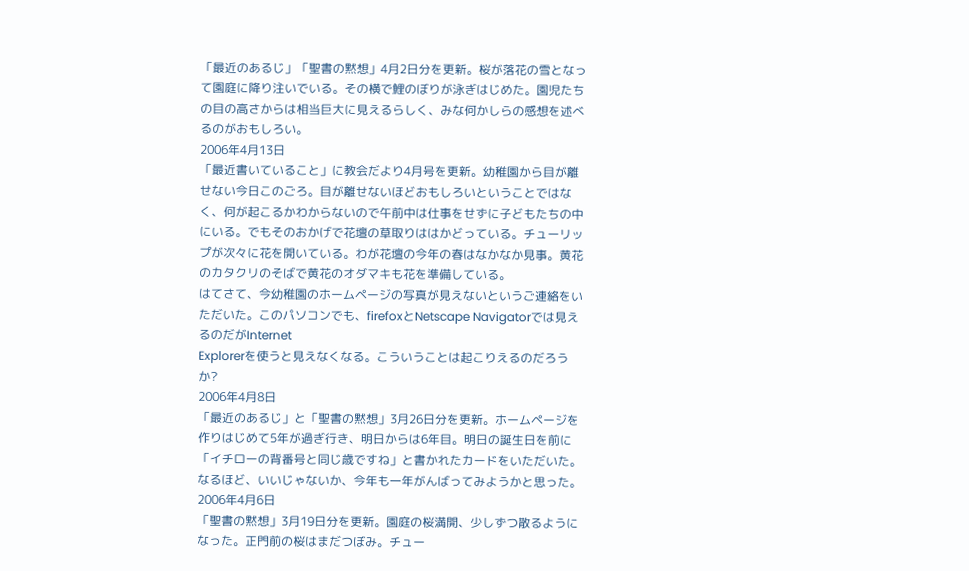「最近のあるじ」「聖書の黙想」4月2日分を更新。桜が落花の雪となって園庭に降り注いでいる。その横で鯉のぼりが泳ぎはじめた。園児たちの目の高さからは相当巨大に見えるらしく、みな何かしらの感想を述べるのがおもしろい。
2006年4月13日
「最近書いていること」に教会だより4月号を更新。幼稚園から目が離せない今日このごろ。目が離せないほどおもしろいということではなく、何が起こるかわからないので午前中は仕事をせずに子どもたちの中にいる。でもそのおかげで花壇の草取りははかどっている。チューリップが次々に花を開いている。わが花壇の今年の春はなかなか見事。黄花のカタクリのそばで黄花のオダマキも花を準備している。
はてさて、今幼稚園のホームページの写真が見えないというご連絡をいただいた。このパソコンでも、firefoxとNetscape Navigatorでは見えるのだがInternet
Explorerを使うと見えなくなる。こういうことは起こりえるのだろうか?
2006年4月8日
「最近のあるじ」と「聖書の黙想」3月26日分を更新。ホームページを作りはじめて5年が過ぎ行き、明日からは6年目。明日の誕生日を前に「イチローの背番号と同じ歳ですね」と書かれたカードをいただいた。なるほど、いいじゃないか、今年も一年がんばってみようかと思った。
2006年4月6日
「聖書の黙想」3月19日分を更新。園庭の桜満開、少しずつ散るようになった。正門前の桜はまだつぼみ。チュー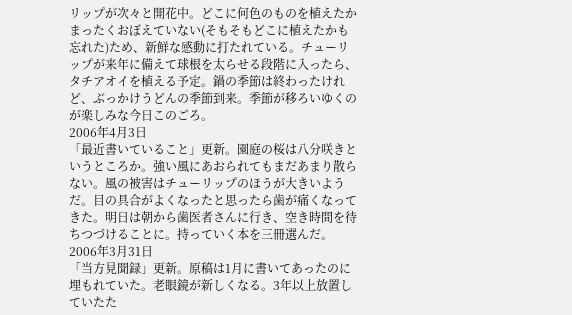リップが次々と開花中。どこに何色のものを植えたかまったくおぼえていない(そもそもどこに植えたかも忘れた)ため、新鮮な感動に打たれている。チューリップが来年に備えて球根を太らせる段階に入ったら、タチアオイを植える予定。鍋の季節は終わったけれど、ぶっかけうどんの季節到来。季節が移ろいゆくのが楽しみな今日このごろ。
2006年4月3日
「最近書いていること」更新。園庭の桜は八分咲きというところか。強い風にあおられてもまだあまり散らない。風の被害はチューリップのほうが大きいようだ。目の具合がよくなったと思ったら歯が痛くなってきた。明日は朝から歯医者さんに行き、空き時間を待ちつづけることに。持っていく本を三冊選んだ。
2006年3月31日
「当方見聞録」更新。原稿は1月に書いてあったのに埋もれていた。老眼鏡が新しくなる。3年以上放置していたた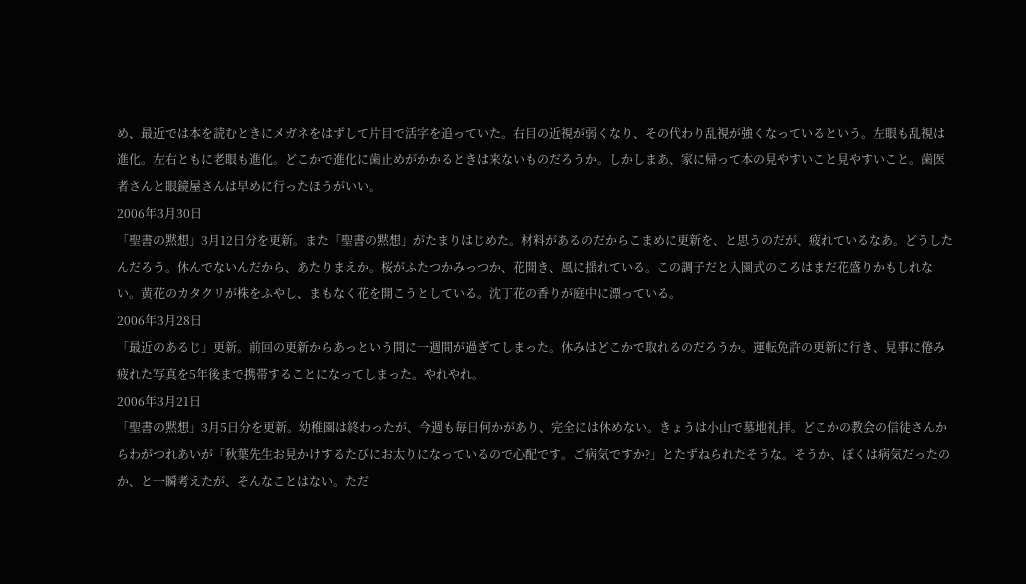め、最近では本を読むときにメガネをはずして片目で活字を追っていた。右目の近視が弱くなり、その代わり乱視が強くなっているという。左眼も乱視は進化。左右ともに老眼も進化。どこかで進化に歯止めがかかるときは来ないものだろうか。しかしまあ、家に帰って本の見やすいこと見やすいこと。歯医者さんと眼鏡屋さんは早めに行ったほうがいい。
2006年3月30日
「聖書の黙想」3月12日分を更新。また「聖書の黙想」がたまりはじめた。材料があるのだからこまめに更新を、と思うのだが、疲れているなあ。どうしたんだろう。休んでないんだから、あたりまえか。桜がふたつかみっつか、花開き、風に揺れている。この調子だと入園式のころはまだ花盛りかもしれない。黄花のカタクリが株をふやし、まもなく花を開こうとしている。沈丁花の香りが庭中に漂っている。
2006年3月28日
「最近のあるじ」更新。前回の更新からあっという間に一週間が過ぎてしまった。休みはどこかで取れるのだろうか。運転免許の更新に行き、見事に倦み疲れた写真を5年後まで携帯することになってしまった。やれやれ。
2006年3月21日
「聖書の黙想」3月5日分を更新。幼稚園は終わったが、今週も毎日何かがあり、完全には休めない。きょうは小山で墓地礼拝。どこかの教会の信徒さんからわがつれあいが「秋葉先生お見かけするたびにお太りになっているので心配です。ご病気ですか?」とたずねられたそうな。そうか、ぼくは病気だったのか、と一瞬考えたが、そんなことはない。ただ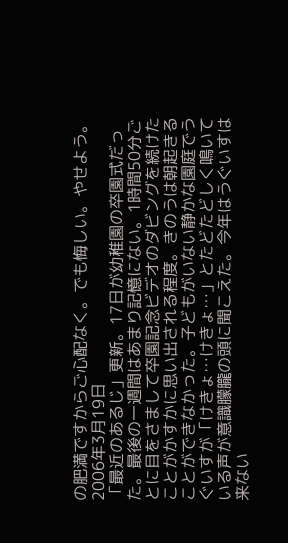の肥満ですからご心配なく。でも悔しい。やせよう。
2006年3月19日
「最近のあるじ」更新。17日が幼稚園の卒園式だった。最後の一週間はあまり記憶にない。1時間50分ごとに目をさまして卒園記念ビデオのダビングを続けたことがかすかに思い出される程度。きのうは朝起きることができなかった。子どもがいない静かな園庭でうぐいすが「けきょ…けきょ…」とたどたどしく鳴いている声が意識朦朧の頭に聞こえた。今年はうぐいすは来ない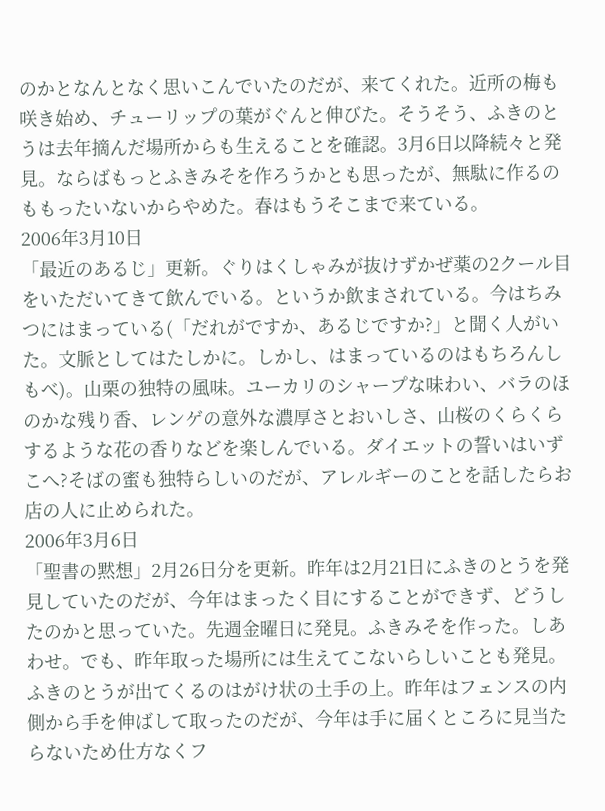のかとなんとなく思いこんでいたのだが、来てくれた。近所の梅も咲き始め、チューリップの葉がぐんと伸びた。そうそう、ふきのとうは去年摘んだ場所からも生えることを確認。3月6日以降続々と発見。ならばもっとふきみそを作ろうかとも思ったが、無駄に作るのももったいないからやめた。春はもうそこまで来ている。
2006年3月10日
「最近のあるじ」更新。ぐりはくしゃみが抜けずかぜ薬の2クール目をいただいてきて飲んでいる。というか飲まされている。今はちみつにはまっている(「だれがですか、あるじですか?」と聞く人がいた。文脈としてはたしかに。しかし、はまっているのはもちろんしもべ)。山栗の独特の風味。ユーカリのシャープな味わい、バラのほのかな残り香、レンゲの意外な濃厚さとおいしさ、山桜のくらくらするような花の香りなどを楽しんでいる。ダイエットの誓いはいずこへ?そばの蜜も独特らしいのだが、アレルギーのことを話したらお店の人に止められた。
2006年3月6日
「聖書の黙想」2月26日分を更新。昨年は2月21日にふきのとうを発見していたのだが、今年はまったく目にすることができず、どうしたのかと思っていた。先週金曜日に発見。ふきみそを作った。しあわせ。でも、昨年取った場所には生えてこないらしいことも発見。ふきのとうが出てくるのはがけ状の土手の上。昨年はフェンスの内側から手を伸ばして取ったのだが、今年は手に届くところに見当たらないため仕方なくフ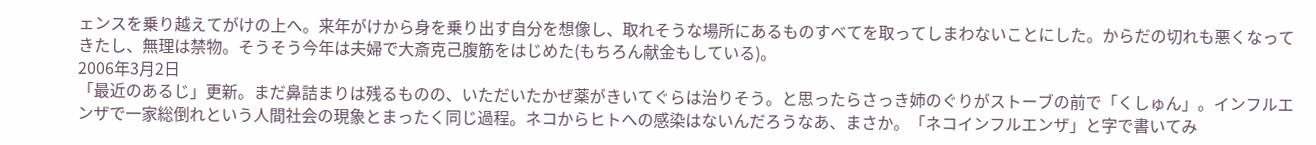ェンスを乗り越えてがけの上へ。来年がけから身を乗り出す自分を想像し、取れそうな場所にあるものすべてを取ってしまわないことにした。からだの切れも悪くなってきたし、無理は禁物。そうそう今年は夫婦で大斎克己腹筋をはじめた(もちろん献金もしている)。
2006年3月2日
「最近のあるじ」更新。まだ鼻詰まりは残るものの、いただいたかぜ薬がきいてぐらは治りそう。と思ったらさっき姉のぐりがストーブの前で「くしゅん」。インフルエンザで一家総倒れという人間社会の現象とまったく同じ過程。ネコからヒトへの感染はないんだろうなあ、まさか。「ネコインフルエンザ」と字で書いてみ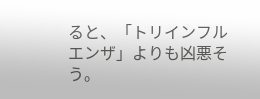ると、「トリインフルエンザ」よりも凶悪そう。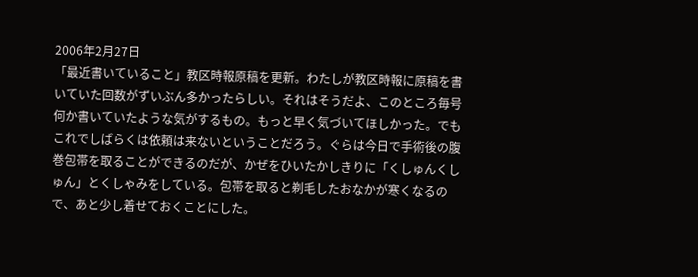2006年2月27日
「最近書いていること」教区時報原稿を更新。わたしが教区時報に原稿を書いていた回数がずいぶん多かったらしい。それはそうだよ、このところ毎号何か書いていたような気がするもの。もっと早く気づいてほしかった。でもこれでしばらくは依頼は来ないということだろう。ぐらは今日で手術後の腹巻包帯を取ることができるのだが、かぜをひいたかしきりに「くしゅんくしゅん」とくしゃみをしている。包帯を取ると剃毛したおなかが寒くなるので、あと少し着せておくことにした。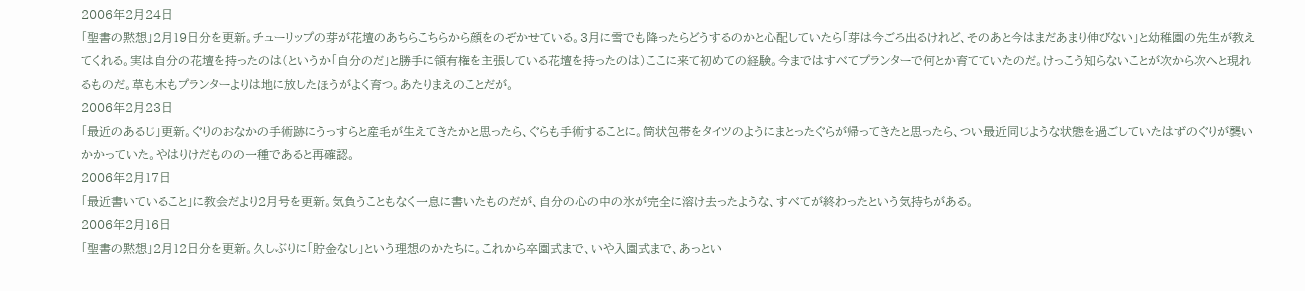2006年2月24日
「聖書の黙想」2月19日分を更新。チューリップの芽が花壇のあちらこちらから顔をのぞかせている。3月に雪でも降ったらどうするのかと心配していたら「芽は今ごろ出るけれど、そのあと今はまだあまり伸びない」と幼稚園の先生が教えてくれる。実は自分の花壇を持ったのは(というか「自分のだ」と勝手に領有権を主張している花壇を持ったのは)ここに来て初めての経験。今まではすべてプランターで何とか育てていたのだ。けっこう知らないことが次から次へと現れるものだ。草も木もプランターよりは地に放したほうがよく育つ。あたりまえのことだが。
2006年2月23日
「最近のあるじ」更新。ぐりのおなかの手術跡にうっすらと産毛が生えてきたかと思ったら、ぐらも手術することに。筒状包帯をタイツのようにまとったぐらが帰ってきたと思ったら、つい最近同じような状態を過ごしていたはずのぐりが襲いかかっていた。やはりけだものの一種であると再確認。
2006年2月17日
「最近書いていること」に教会だより2月号を更新。気負うこともなく一息に書いたものだが、自分の心の中の氷が完全に溶け去ったような、すべてが終わったという気持ちがある。
2006年2月16日
「聖書の黙想」2月12日分を更新。久しぶりに「貯金なし」という理想のかたちに。これから卒園式まで、いや入園式まで、あっとい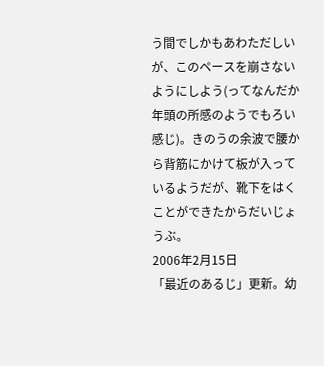う間でしかもあわただしいが、このペースを崩さないようにしよう(ってなんだか年頭の所感のようでもろい感じ)。きのうの余波で腰から背筋にかけて板が入っているようだが、靴下をはくことができたからだいじょうぶ。
2006年2月15日
「最近のあるじ」更新。幼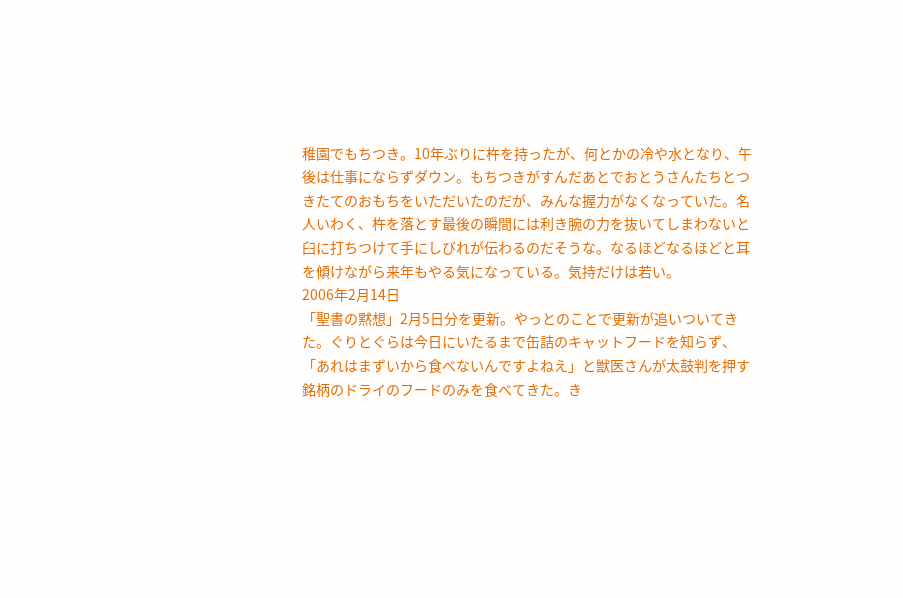稚園でもちつき。10年ぶりに杵を持ったが、何とかの冷や水となり、午後は仕事にならずダウン。もちつきがすんだあとでおとうさんたちとつきたてのおもちをいただいたのだが、みんな握力がなくなっていた。名人いわく、杵を落とす最後の瞬間には利き腕の力を抜いてしまわないと臼に打ちつけて手にしびれが伝わるのだそうな。なるほどなるほどと耳を傾けながら来年もやる気になっている。気持だけは若い。
2006年2月14日
「聖書の黙想」2月5日分を更新。やっとのことで更新が追いついてきた。ぐりとぐらは今日にいたるまで缶詰のキャットフードを知らず、「あれはまずいから食べないんですよねえ」と獣医さんが太鼓判を押す銘柄のドライのフードのみを食べてきた。き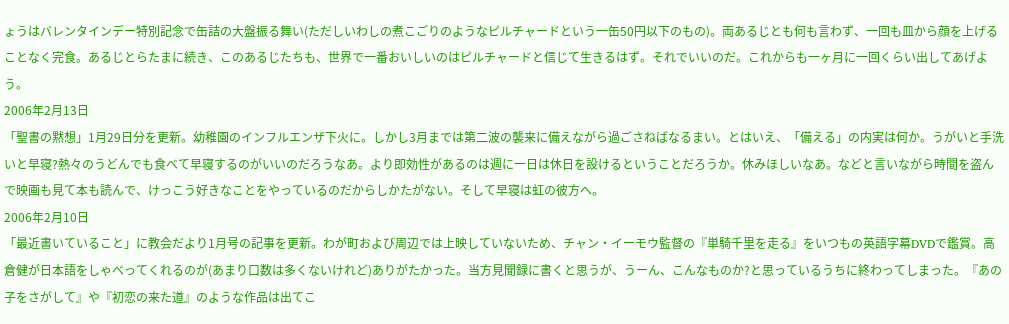ょうはバレンタインデー特別記念で缶詰の大盤振る舞い(ただしいわしの煮こごりのようなピルチャードという一缶50円以下のもの)。両あるじとも何も言わず、一回も皿から顔を上げることなく完食。あるじとらたまに続き、このあるじたちも、世界で一番おいしいのはピルチャードと信じて生きるはず。それでいいのだ。これからも一ヶ月に一回くらい出してあげよう。
2006年2月13日
「聖書の黙想」1月29日分を更新。幼稚園のインフルエンザ下火に。しかし3月までは第二波の襲来に備えながら過ごさねばなるまい。とはいえ、「備える」の内実は何か。うがいと手洗いと早寝?熱々のうどんでも食べて早寝するのがいいのだろうなあ。より即効性があるのは週に一日は休日を設けるということだろうか。休みほしいなあ。などと言いながら時間を盗んで映画も見て本も読んで、けっこう好きなことをやっているのだからしかたがない。そして早寝は虹の彼方へ。
2006年2月10日
「最近書いていること」に教会だより1月号の記事を更新。わが町および周辺では上映していないため、チャン・イーモウ監督の『単騎千里を走る』をいつもの英語字幕DVDで鑑賞。高倉健が日本語をしゃべってくれるのが(あまり口数は多くないけれど)ありがたかった。当方見聞録に書くと思うが、うーん、こんなものか?と思っているうちに終わってしまった。『あの子をさがして』や『初恋の来た道』のような作品は出てこ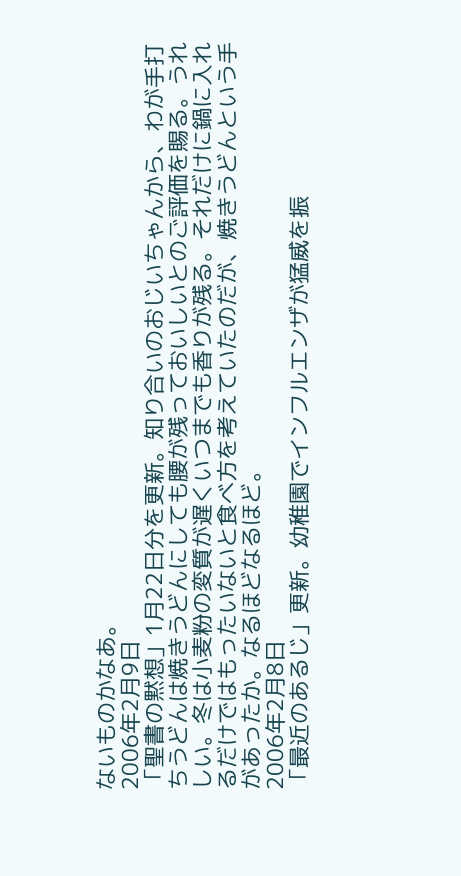ないものかなあ。
2006年2月9日
「聖書の黙想」1月22日分を更新。知り合いのおじいちゃんから、わが手打ちうどんは焼きうどんにしても腰が残っておいしいとのご評価を賜る。うれしい。冬は小麦粉の変質が遅くいつまでも香りが残る。それだけに鍋に入れるだけではもったいないと食べ方を考えていたのだが、焼きうどんという手があったか。なるほどなるほど。
2006年2月8日
「最近のあるじ」更新。幼稚園でインフルエンザが猛威を振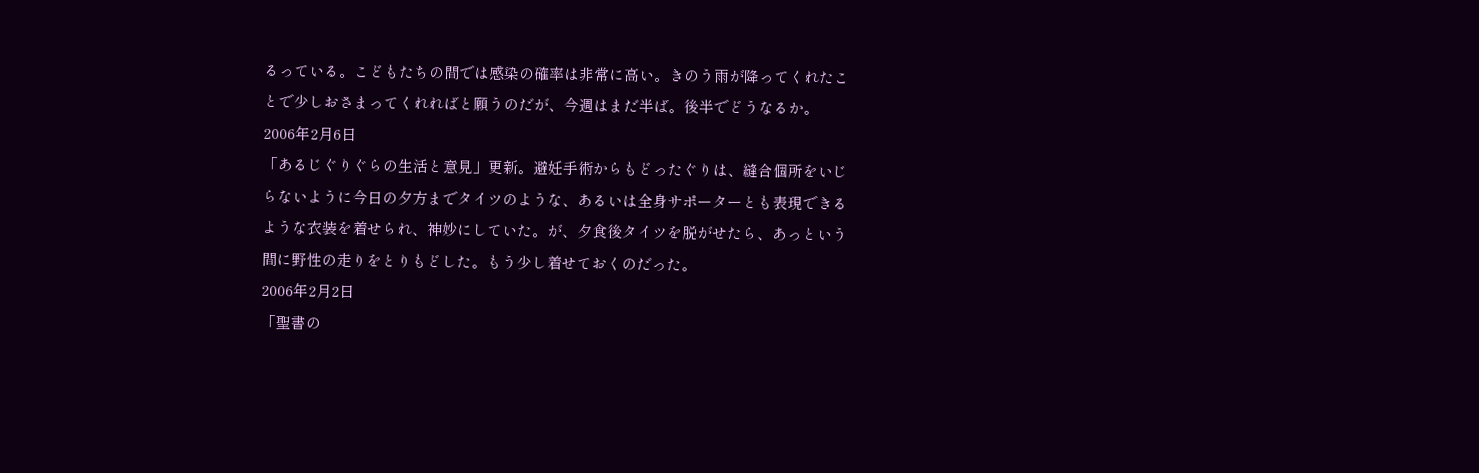るっている。こどもたちの間では感染の確率は非常に高い。きのう雨が降ってくれたことで少しおさまってくれればと願うのだが、今週はまだ半ば。後半でどうなるか。
2006年2月6日
「あるじぐりぐらの生活と意見」更新。避妊手術からもどったぐりは、縫合個所をいじらないように今日の夕方までタイツのような、あるいは全身サポーターとも表現できるような衣装を着せられ、神妙にしていた。が、夕食後タイツを脱がせたら、あっという間に野性の走りをとりもどした。もう少し着せておくのだった。
2006年2月2日
「聖書の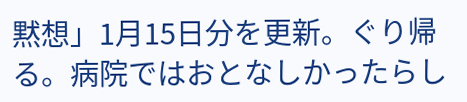黙想」1月15日分を更新。ぐり帰る。病院ではおとなしかったらし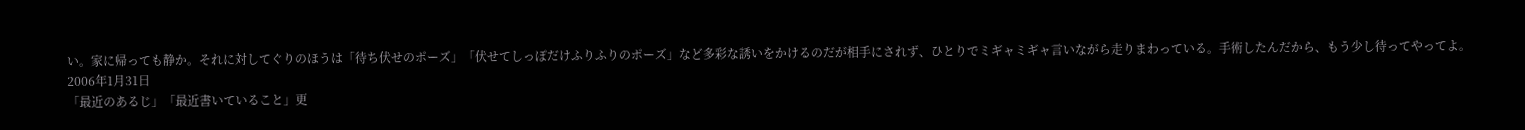い。家に帰っても静か。それに対してぐりのほうは「待ち伏せのポーズ」「伏せてしっぽだけふりふりのポーズ」など多彩な誘いをかけるのだが相手にされず、ひとりでミギャミギャ言いながら走りまわっている。手術したんだから、もう少し待ってやってよ。
2006年1月31日
「最近のあるじ」「最近書いていること」更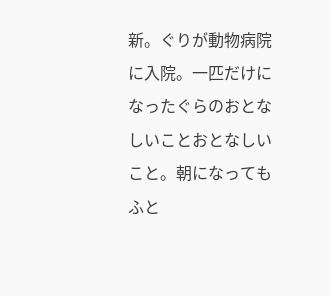新。ぐりが動物病院に入院。一匹だけになったぐらのおとなしいことおとなしいこと。朝になってもふと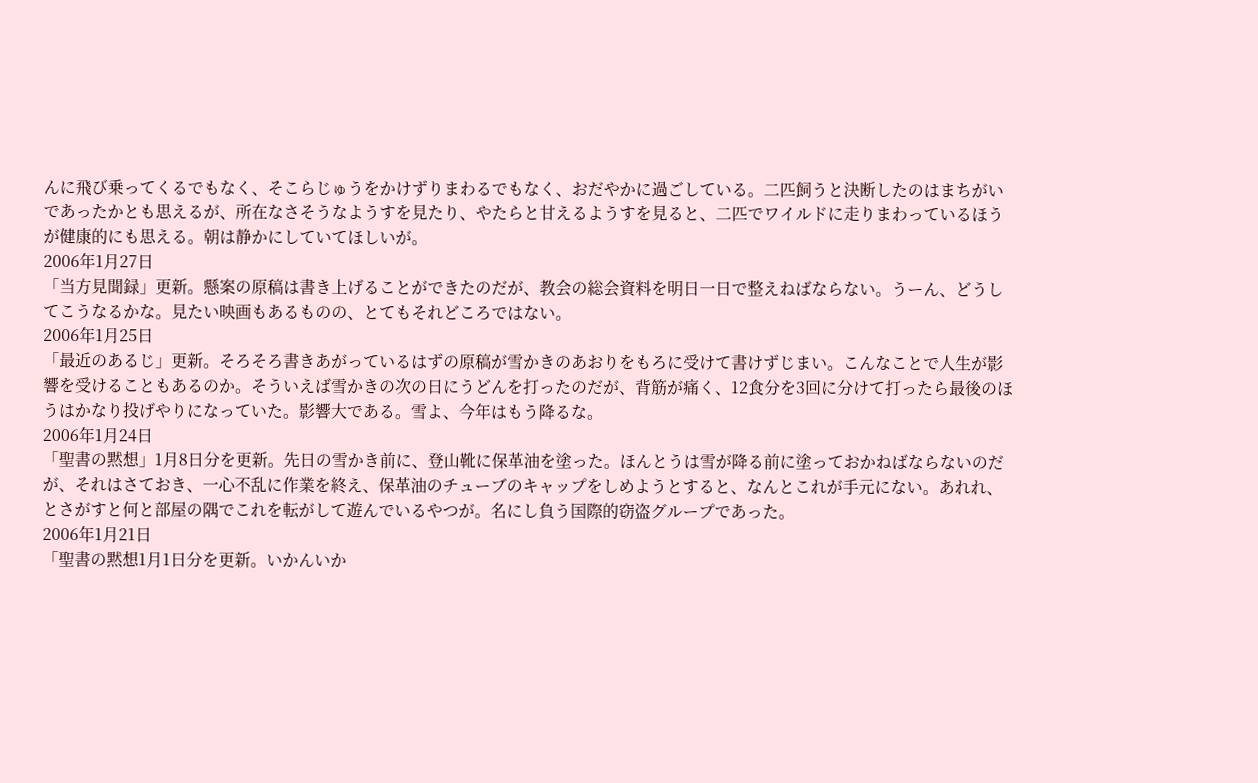んに飛び乗ってくるでもなく、そこらじゅうをかけずりまわるでもなく、おだやかに過ごしている。二匹飼うと決断したのはまちがいであったかとも思えるが、所在なさそうなようすを見たり、やたらと甘えるようすを見ると、二匹でワイルドに走りまわっているほうが健康的にも思える。朝は静かにしていてほしいが。
2006年1月27日
「当方見聞録」更新。懸案の原稿は書き上げることができたのだが、教会の総会資料を明日一日で整えねばならない。うーん、どうしてこうなるかな。見たい映画もあるものの、とてもそれどころではない。
2006年1月25日
「最近のあるじ」更新。そろそろ書きあがっているはずの原稿が雪かきのあおりをもろに受けて書けずじまい。こんなことで人生が影響を受けることもあるのか。そういえば雪かきの次の日にうどんを打ったのだが、背筋が痛く、12食分を3回に分けて打ったら最後のほうはかなり投げやりになっていた。影響大である。雪よ、今年はもう降るな。
2006年1月24日
「聖書の黙想」1月8日分を更新。先日の雪かき前に、登山靴に保革油を塗った。ほんとうは雪が降る前に塗っておかねばならないのだが、それはさておき、一心不乱に作業を終え、保革油のチューブのキャップをしめようとすると、なんとこれが手元にない。あれれ、とさがすと何と部屋の隅でこれを転がして遊んでいるやつが。名にし負う国際的窃盗グループであった。
2006年1月21日
「聖書の黙想1月1日分を更新。いかんいか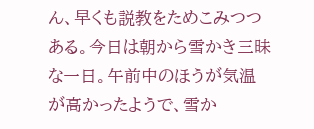ん、早くも説教をためこみつつある。今日は朝から雪かき三昧な一日。午前中のほうが気温が高かったようで、雪か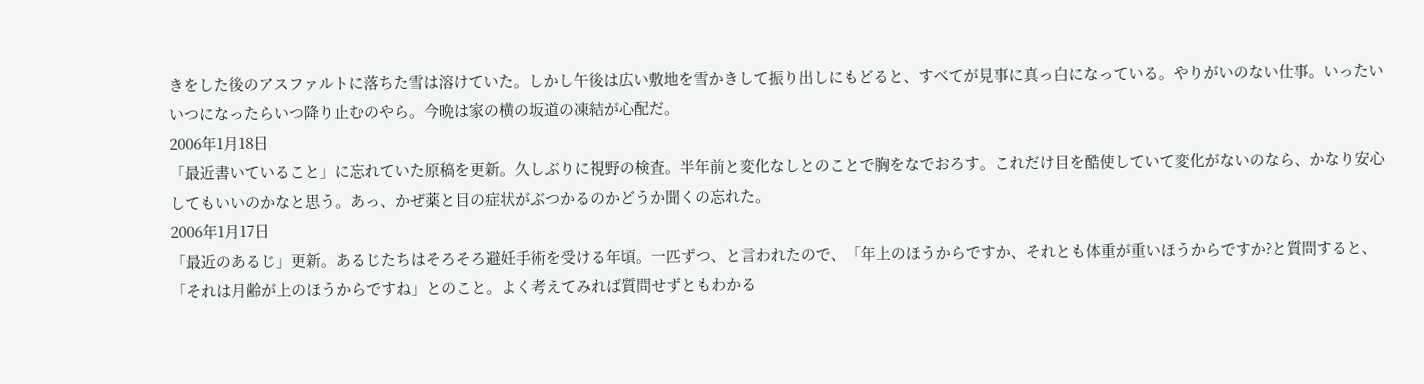きをした後のアスファルトに落ちた雪は溶けていた。しかし午後は広い敷地を雪かきして振り出しにもどると、すべてが見事に真っ白になっている。やりがいのない仕事。いったいいつになったらいつ降り止むのやら。今晩は家の横の坂道の凍結が心配だ。
2006年1月18日
「最近書いていること」に忘れていた原稿を更新。久しぶりに視野の検査。半年前と変化なしとのことで胸をなでおろす。これだけ目を酷使していて変化がないのなら、かなり安心してもいいのかなと思う。あっ、かぜ薬と目の症状がぶつかるのかどうか聞くの忘れた。
2006年1月17日
「最近のあるじ」更新。あるじたちはそろそろ避妊手術を受ける年頃。一匹ずつ、と言われたので、「年上のほうからですか、それとも体重が重いほうからですか?と質問すると、「それは月齢が上のほうからですね」とのこと。よく考えてみれば質問せずともわかる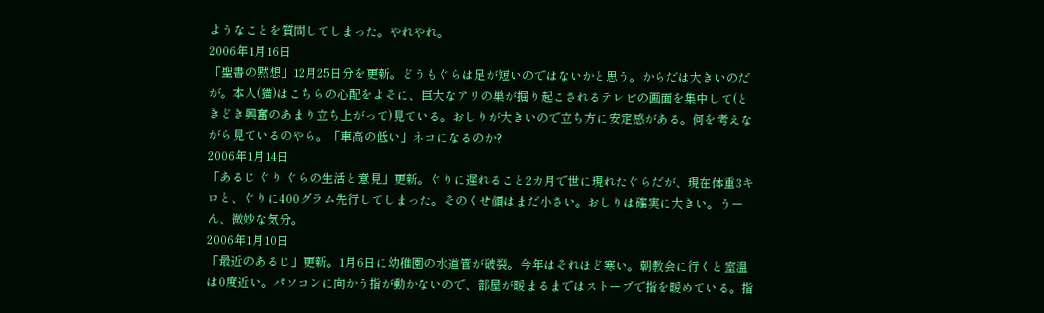ようなことを質問してしまった。やれやれ。
2006年1月16日
「聖書の黙想」12月25日分を更新。どうもぐらは足が短いのではないかと思う。からだは大きいのだが。本人(猫)はこちらの心配をよそに、巨大なアリの巣が掘り起こされるテレビの画面を集中して(ときどき興奮のあまり立ち上がって)見ている。おしりが大きいので立ち方に安定感がある。何を考えながら見ているのやら。「車高の低い」ネコになるのか?
2006年1月14日
「あるじ ぐり ぐらの生活と意見」更新。ぐりに遅れること2カ月で世に現れたぐらだが、現在体重3キロと、ぐりに400グラム先行してしまった。そのくせ顔はまだ小さい。おしりは確実に大きい。うーん、微妙な気分。
2006年1月10日
「最近のあるじ」更新。1月6日に幼稚園の水道管が破裂。今年はそれほど寒い。朝教会に行くと室温は0度近い。パソコンに向かう指が動かないので、部屋が暖まるまではストーブで指を暖めている。指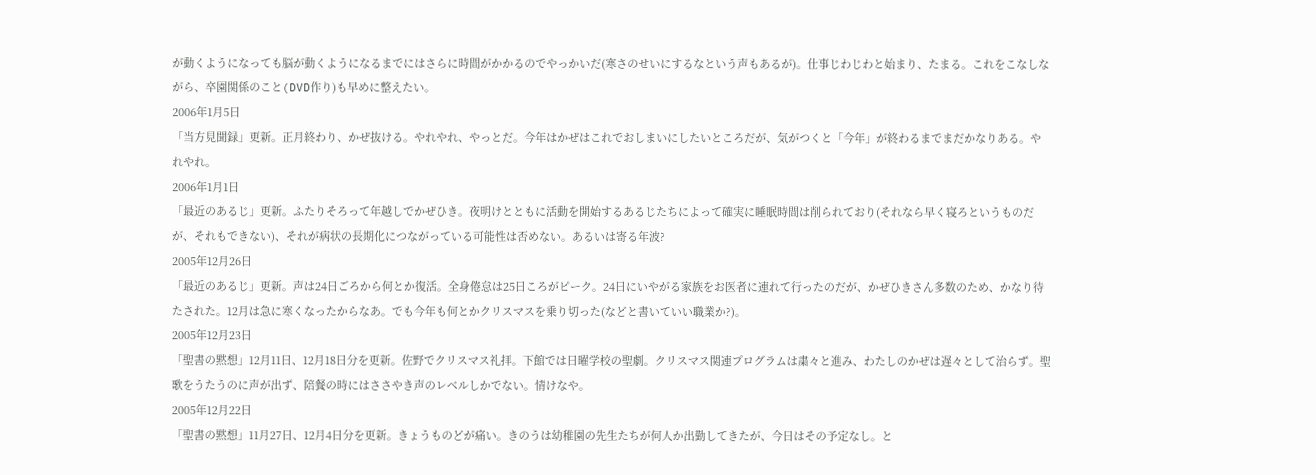が動くようになっても脳が動くようになるまでにはさらに時間がかかるのでやっかいだ(寒さのせいにするなという声もあるが)。仕事じわじわと始まり、たまる。これをこなしながら、卒園関係のこと(DVD作り)も早めに整えたい。
2006年1月5日
「当方見聞録」更新。正月終わり、かぜ抜ける。やれやれ、やっとだ。今年はかぜはこれでおしまいにしたいところだが、気がつくと「今年」が終わるまでまだかなりある。やれやれ。
2006年1月1日
「最近のあるじ」更新。ふたりそろって年越しでかぜひき。夜明けとともに活動を開始するあるじたちによって確実に睡眠時間は削られており(それなら早く寝ろというものだが、それもできない)、それが病状の長期化につながっている可能性は否めない。あるいは寄る年波?
2005年12月26日
「最近のあるじ」更新。声は24日ごろから何とか復活。全身倦怠は25日ころがピーク。24日にいやがる家族をお医者に連れて行ったのだが、かぜひきさん多数のため、かなり待たされた。12月は急に寒くなったからなあ。でも今年も何とかクリスマスを乗り切った(などと書いていい職業か?)。
2005年12月23日
「聖書の黙想」12月11日、12月18日分を更新。佐野でクリスマス礼拝。下館では日曜学校の聖劇。クリスマス関連プログラムは粛々と進み、わたしのかぜは遅々として治らず。聖歌をうたうのに声が出ず、陪餐の時にはささやき声のレベルしかでない。情けなや。
2005年12月22日
「聖書の黙想」11月27日、12月4日分を更新。きょうものどが痛い。きのうは幼稚園の先生たちが何人か出勤してきたが、今日はその予定なし。と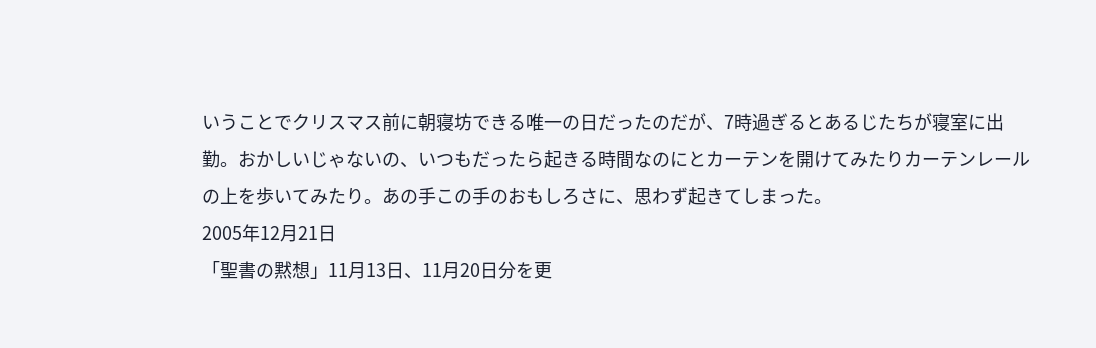いうことでクリスマス前に朝寝坊できる唯一の日だったのだが、7時過ぎるとあるじたちが寝室に出勤。おかしいじゃないの、いつもだったら起きる時間なのにとカーテンを開けてみたりカーテンレールの上を歩いてみたり。あの手この手のおもしろさに、思わず起きてしまった。
2005年12月21日
「聖書の黙想」11月13日、11月20日分を更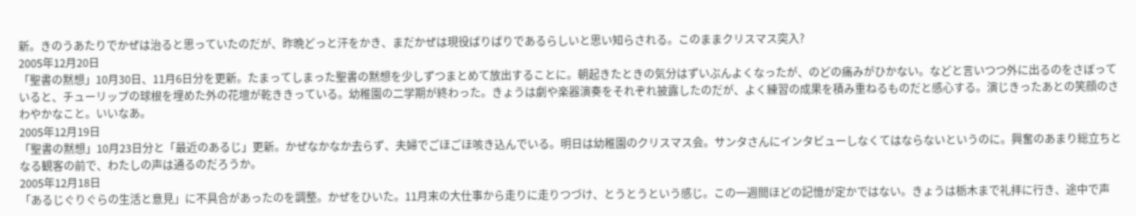新。きのうあたりでかぜは治ると思っていたのだが、昨晩どっと汗をかき、まだかぜは現役ばりばりであるらしいと思い知らされる。このままクリスマス突入?
2005年12月20日
「聖書の黙想」10月30日、11月6日分を更新。たまってしまった聖書の黙想を少しずつまとめて放出することに。朝起きたときの気分はずいぶんよくなったが、のどの痛みがひかない。などと言いつつ外に出るのをさぼっていると、チューリップの球根を埋めた外の花壇が乾ききっている。幼稚園の二学期が終わった。きょうは劇や楽器演奏をそれぞれ披露したのだが、よく練習の成果を積み重ねるものだと感心する。演じきったあとの笑顔のさわやかなこと。いいなあ。
2005年12月19日
「聖書の黙想」10月23日分と「最近のあるじ」更新。かぜなかなか去らず、夫婦でごほごほ咳き込んでいる。明日は幼稚園のクリスマス会。サンタさんにインタビューしなくてはならないというのに。興奮のあまり総立ちとなる観客の前で、わたしの声は通るのだろうか。
2005年12月18日
「あるじぐりぐらの生活と意見」に不具合があったのを調整。かぜをひいた。11月末の大仕事から走りに走りつづけ、とうとうという感じ。この一週間ほどの記憶が定かではない。きょうは栃木まで礼拝に行き、途中で声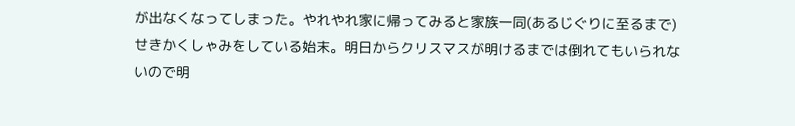が出なくなってしまった。やれやれ家に帰ってみると家族一同(あるじぐりに至るまで)せきかくしゃみをしている始末。明日からクリスマスが明けるまでは倒れてもいられないので明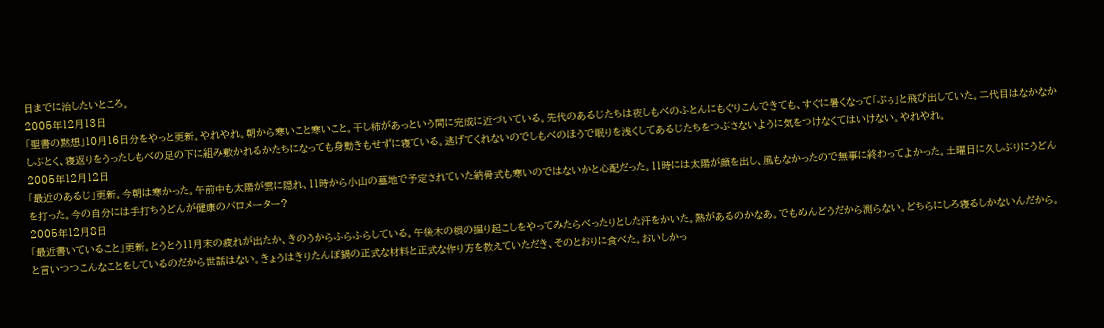日までに治したいところ。
2005年12月13日
「聖書の黙想」10月16日分をやっと更新。やれやれ。朝から寒いこと寒いこと。干し柿があっという間に完成に近づいている。先代のあるじたちは夜しもべのふとんにもぐりこんできても、すぐに暑くなって「ぷぅ」と飛び出していた。二代目はなかなかしぶとく、寝返りをうったしもべの足の下に組み敷かれるかたちになっても身動きもせずに寝ている。逃げてくれないのでしもべのほうで眠りを浅くしてあるじたちをつぶさないように気をつけなくてはいけない。やれやれ。
2005年12月12日
「最近のあるじ」更新。今朝は寒かった。午前中も太陽が雲に隠れ、11時から小山の墓地で予定されていた納骨式も寒いのではないかと心配だった。11時には太陽が顔を出し、風もなかったので無事に終わってよかった。土曜日に久しぶりにうどんを打った。今の自分には手打ちうどんが健康のバロメーター?
2005年12月8日
「最近書いていること」更新。とうとう11月末の疲れが出たか、きのうからふらふらしている。午後木の根の掘り起こしをやってみたらべったりとした汗をかいた。熱があるのかなあ。でもめんどうだから測らない。どちらにしろ寝るしかないんだから。と言いつつこんなことをしているのだから世話はない。きょうはきりたんぽ鍋の正式な材料と正式な作り方を教えていただき、そのとおりに食べた。おいしかっ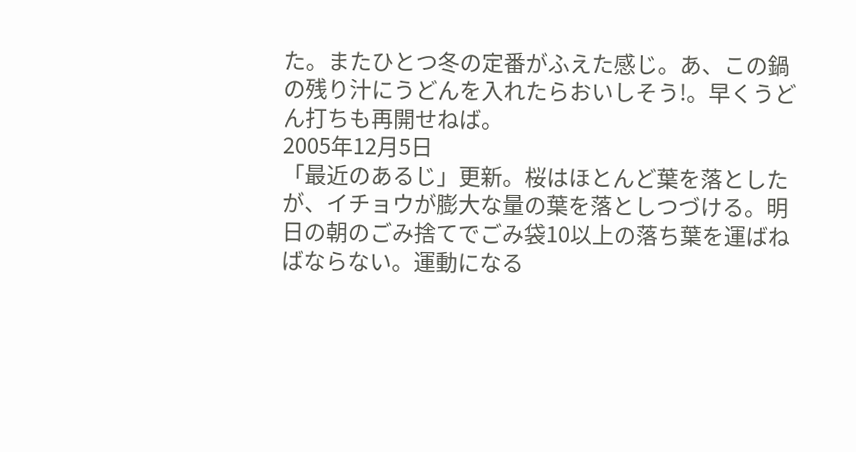た。またひとつ冬の定番がふえた感じ。あ、この鍋の残り汁にうどんを入れたらおいしそう!。早くうどん打ちも再開せねば。
2005年12月5日
「最近のあるじ」更新。桜はほとんど葉を落としたが、イチョウが膨大な量の葉を落としつづける。明日の朝のごみ捨てでごみ袋10以上の落ち葉を運ばねばならない。運動になる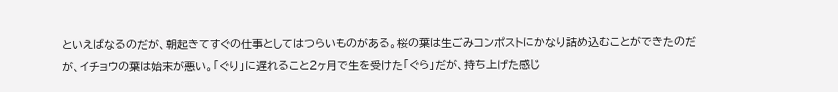といえばなるのだが、朝起きてすぐの仕事としてはつらいものがある。桜の葉は生ごみコンポストにかなり詰め込むことができたのだが、イチョウの葉は始末が悪い。「ぐり」に遅れること2ヶ月で生を受けた「ぐら」だが、持ち上げた感じ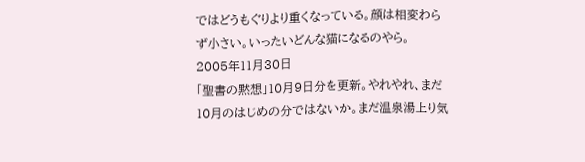ではどうもぐりより重くなっている。顔は相変わらず小さい。いったいどんな猫になるのやら。
2005年11月30日
「聖書の黙想」10月9日分を更新。やれやれ、まだ10月のはじめの分ではないか。まだ温泉湯上り気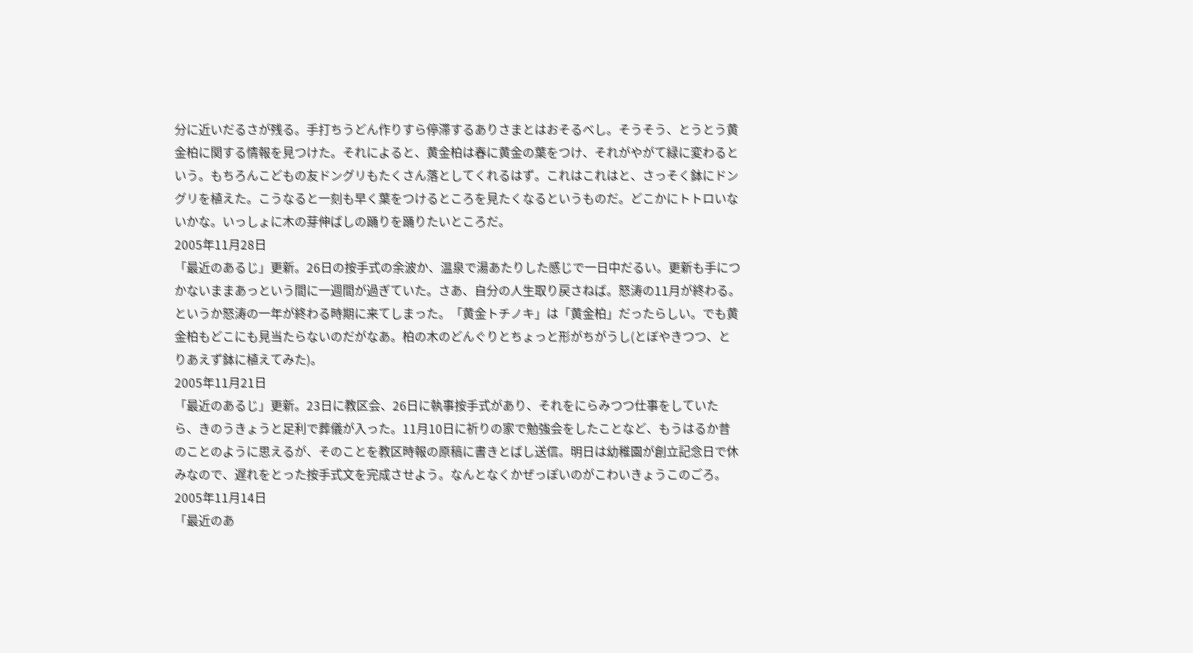分に近いだるさが残る。手打ちうどん作りすら停滞するありさまとはおそるべし。そうそう、とうとう黄金柏に関する情報を見つけた。それによると、黄金柏は春に黄金の葉をつけ、それがやがて緑に変わるという。もちろんこどもの友ドングリもたくさん落としてくれるはず。これはこれはと、さっそく鉢にドングリを植えた。こうなると一刻も早く葉をつけるところを見たくなるというものだ。どこかにトトロいないかな。いっしょに木の芽伸ばしの踊りを踊りたいところだ。
2005年11月28日
「最近のあるじ」更新。26日の按手式の余波か、温泉で湯あたりした感じで一日中だるい。更新も手につかないままあっという間に一週間が過ぎていた。さあ、自分の人生取り戻さねば。怒涛の11月が終わる。というか怒涛の一年が終わる時期に来てしまった。「黄金トチノキ」は「黄金柏」だったらしい。でも黄金柏もどこにも見当たらないのだがなあ。柏の木のどんぐりとちょっと形がちがうし(とぼやきつつ、とりあえず鉢に植えてみた)。
2005年11月21日
「最近のあるじ」更新。23日に教区会、26日に執事按手式があり、それをにらみつつ仕事をしていたら、きのうきょうと足利で葬儀が入った。11月10日に祈りの家で勉強会をしたことなど、もうはるか昔のことのように思えるが、そのことを教区時報の原稿に書きとばし送信。明日は幼稚園が創立記念日で休みなので、遅れをとった按手式文を完成させよう。なんとなくかぜっぽいのがこわいきょうこのごろ。
2005年11月14日
「最近のあ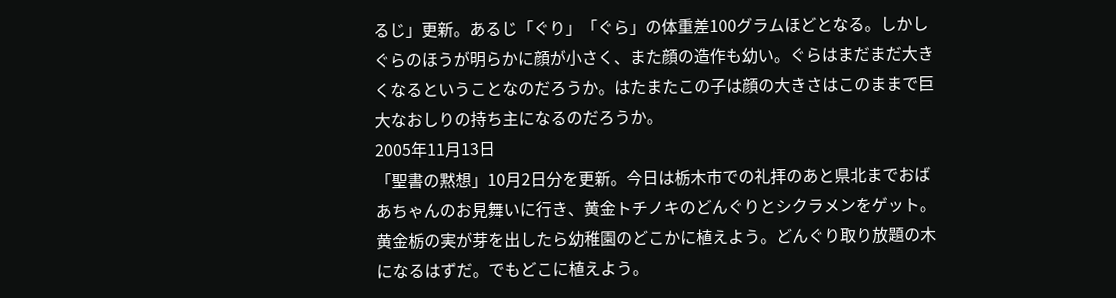るじ」更新。あるじ「ぐり」「ぐら」の体重差100グラムほどとなる。しかしぐらのほうが明らかに顔が小さく、また顔の造作も幼い。ぐらはまだまだ大きくなるということなのだろうか。はたまたこの子は顔の大きさはこのままで巨大なおしりの持ち主になるのだろうか。
2005年11月13日
「聖書の黙想」10月2日分を更新。今日は栃木市での礼拝のあと県北までおばあちゃんのお見舞いに行き、黄金トチノキのどんぐりとシクラメンをゲット。黄金栃の実が芽を出したら幼稚園のどこかに植えよう。どんぐり取り放題の木になるはずだ。でもどこに植えよう。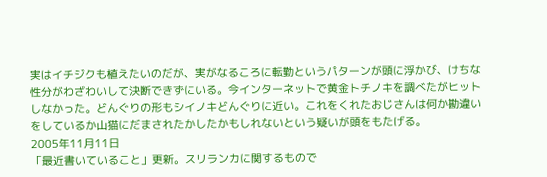実はイチジクも植えたいのだが、実がなるころに転勤というパターンが頭に浮かび、けちな性分がわざわいして決断できずにいる。今インターネットで黄金トチノキを調べたがヒットしなかった。どんぐりの形もシイノキどんぐりに近い。これをくれたおじさんは何か勘違いをしているか山猫にだまされたかしたかもしれないという疑いが頭をもたげる。
2005年11月11日
「最近書いていること」更新。スリランカに関するもので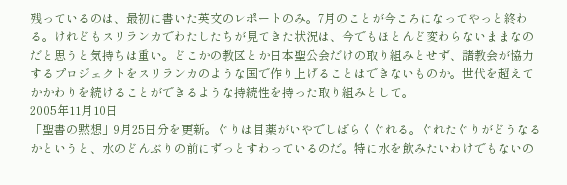残っているのは、最初に書いた英文のレポートのみ。7月のことが今ころになってやっと終わる。けれどもスリランカでわたしたちが見てきた状況は、今でもほとんど変わらないままなのだと思うと気持ちは重い。どこかの教区とか日本聖公会だけの取り組みとせず、諸教会が協力するプロジェクトをスリランカのような国で作り上げることはできないものか。世代を超えてかかわりを続けることができるような持続性を持った取り組みとして。
2005年11月10日
「聖書の黙想」9月25日分を更新。ぐりは目薬がいやでしばらくぐれる。ぐれたぐりがどうなるかというと、水のどんぶりの前にずっとすわっているのだ。特に水を飲みたいわけでもないの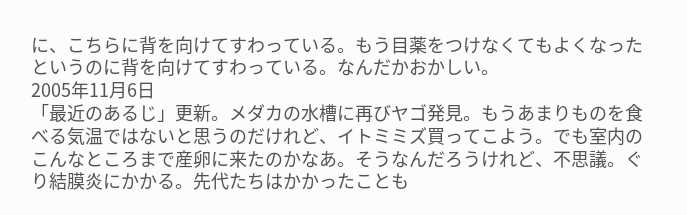に、こちらに背を向けてすわっている。もう目薬をつけなくてもよくなったというのに背を向けてすわっている。なんだかおかしい。
2005年11月6日
「最近のあるじ」更新。メダカの水槽に再びヤゴ発見。もうあまりものを食べる気温ではないと思うのだけれど、イトミミズ買ってこよう。でも室内のこんなところまで産卵に来たのかなあ。そうなんだろうけれど、不思議。ぐり結膜炎にかかる。先代たちはかかったことも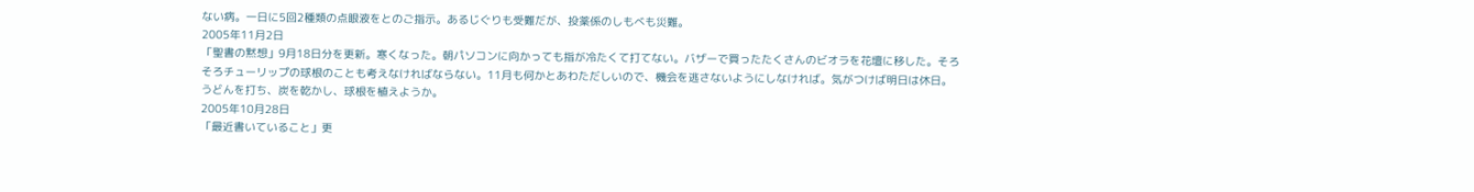ない病。一日に5回2種類の点眼液をとのご指示。あるじぐりも受難だが、投薬係のしもべも災難。
2005年11月2日
「聖書の黙想」9月18日分を更新。寒くなった。朝パソコンに向かっても指が冷たくて打てない。バザーで買ったたくさんのビオラを花壇に移した。そろそろチューリップの球根のことも考えなければならない。11月も何かとあわただしいので、機会を逃さないようにしなければ。気がつけば明日は休日。うどんを打ち、炭を乾かし、球根を植えようか。
2005年10月28日
「最近書いていること」更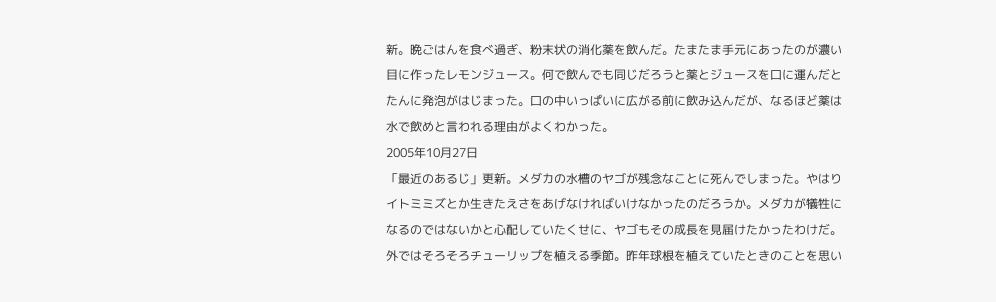新。晩ごはんを食べ過ぎ、粉末状の消化薬を飲んだ。たまたま手元にあったのが濃い目に作ったレモンジュース。何で飲んでも同じだろうと薬とジュースを口に運んだとたんに発泡がはじまった。口の中いっぱいに広がる前に飲み込んだが、なるほど薬は水で飲めと言われる理由がよくわかった。
2005年10月27日
「最近のあるじ」更新。メダカの水槽のヤゴが残念なことに死んでしまった。やはりイトミミズとか生きたえさをあげなければいけなかったのだろうか。メダカが犠牲になるのではないかと心配していたくせに、ヤゴもその成長を見届けたかったわけだ。外ではそろそろチューリップを植える季節。昨年球根を植えていたときのことを思い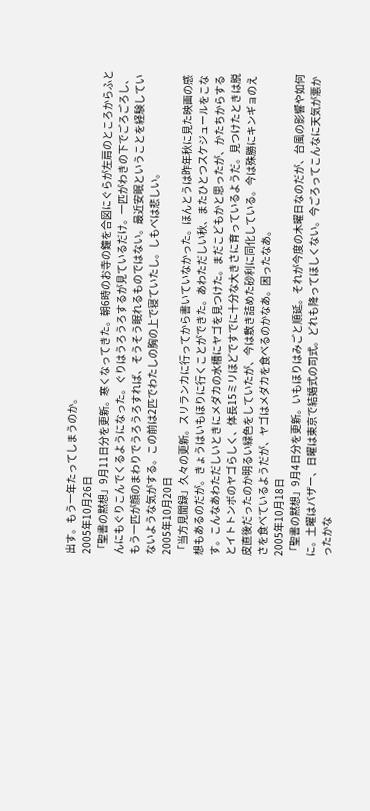出す。もう一年たってしまうのか。
2005年10月26日
「聖書の黙想」9月11日分を更新。寒くなってきた。朝6時のお寺の鐘を合図にぐらが左肩のところからふとんにもぐりこんでくるようになった。ぐりはうろうろするが見ているだけ。一匹がわきの下でごろごろし、もう一匹が顔のまわりでうろうろすれば、そうそう眠れるものではない。最近安眠ということを経験していないような気がする。この前は2匹でわたしの胸の上で寝ていたし。しもべは悲しい。
2005年10月20日
「当方見聞録」久々の更新。スリランカに行ってから書いていなかった。ほんとうは昨年秋に見た映画の感想もあるのだが。きょうはいもほりに行くことができた。あわただしい秋、またひとつスケジュールをこなす。こんなあわただしいときにメダカの水槽にヤゴを見つけた。まだこどもかと思ったが、かたちからするとイトトンボのヤゴらしく、体長15ミリほどですでに十分な大きさに育っているようだ。見つけたときは脱皮直後だったのか明るい緑色をしていたが、今は敷き詰めた砂利に同化している。今は殊勝にキンギョのえさを食べているようだが、ヤゴはメダカを食べるのかなあ。困ったなあ。
2005年10月18日
「聖書の黙想」9月4日分を更新。いもほりはみごと順延。それが今度の木曜日なのだが、台風の影響や如何に。土曜はバザー、日曜は東京で結婚式の司式。どれも降ってほしくない。今ごろってこんなに天気が悪かったかな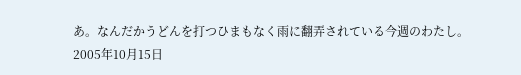あ。なんだかうどんを打つひまもなく雨に翻弄されている今週のわたし。
2005年10月15日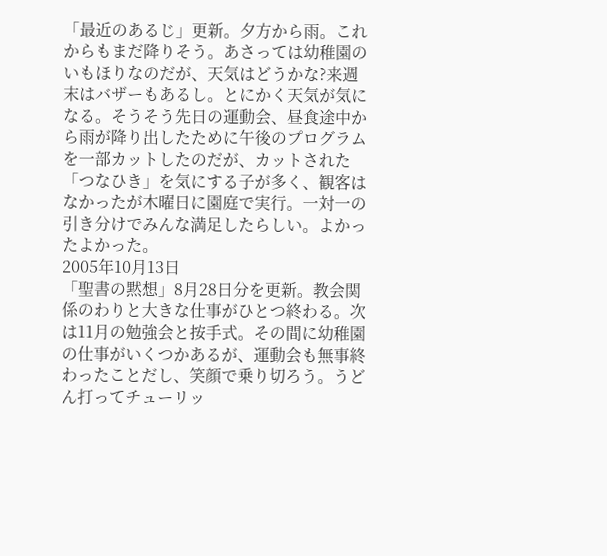「最近のあるじ」更新。夕方から雨。これからもまだ降りそう。あさっては幼稚園のいもほりなのだが、天気はどうかな?来週末はバザーもあるし。とにかく天気が気になる。そうそう先日の運動会、昼食途中から雨が降り出したために午後のプログラムを一部カットしたのだが、カットされた「つなひき」を気にする子が多く、観客はなかったが木曜日に園庭で実行。一対一の引き分けでみんな満足したらしい。よかったよかった。
2005年10月13日
「聖書の黙想」8月28日分を更新。教会関係のわりと大きな仕事がひとつ終わる。次は11月の勉強会と按手式。その間に幼稚園の仕事がいくつかあるが、運動会も無事終わったことだし、笑顔で乗り切ろう。うどん打ってチューリッ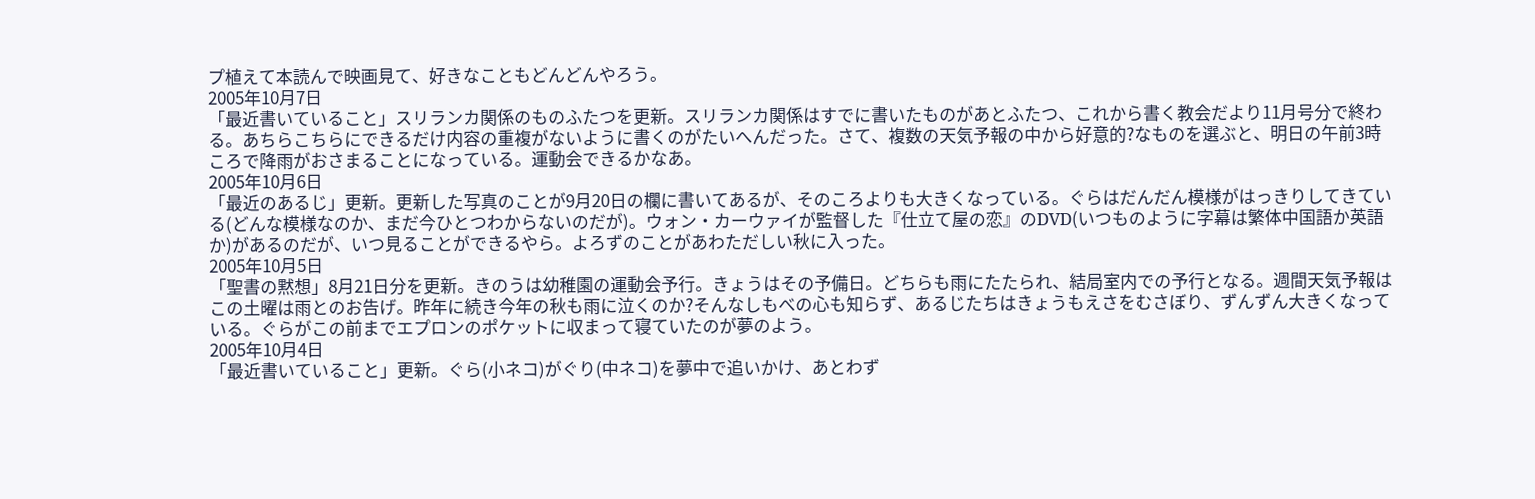プ植えて本読んで映画見て、好きなこともどんどんやろう。
2005年10月7日
「最近書いていること」スリランカ関係のものふたつを更新。スリランカ関係はすでに書いたものがあとふたつ、これから書く教会だより11月号分で終わる。あちらこちらにできるだけ内容の重複がないように書くのがたいへんだった。さて、複数の天気予報の中から好意的?なものを選ぶと、明日の午前3時ころで降雨がおさまることになっている。運動会できるかなあ。
2005年10月6日
「最近のあるじ」更新。更新した写真のことが9月20日の欄に書いてあるが、そのころよりも大きくなっている。ぐらはだんだん模様がはっきりしてきている(どんな模様なのか、まだ今ひとつわからないのだが)。ウォン・カーウァイが監督した『仕立て屋の恋』のDVD(いつものように字幕は繁体中国語か英語か)があるのだが、いつ見ることができるやら。よろずのことがあわただしい秋に入った。
2005年10月5日
「聖書の黙想」8月21日分を更新。きのうは幼稚園の運動会予行。きょうはその予備日。どちらも雨にたたられ、結局室内での予行となる。週間天気予報はこの土曜は雨とのお告げ。昨年に続き今年の秋も雨に泣くのか?そんなしもべの心も知らず、あるじたちはきょうもえさをむさぼり、ずんずん大きくなっている。ぐらがこの前までエプロンのポケットに収まって寝ていたのが夢のよう。
2005年10月4日
「最近書いていること」更新。ぐら(小ネコ)がぐり(中ネコ)を夢中で追いかけ、あとわず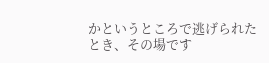かというところで逃げられたとき、その場です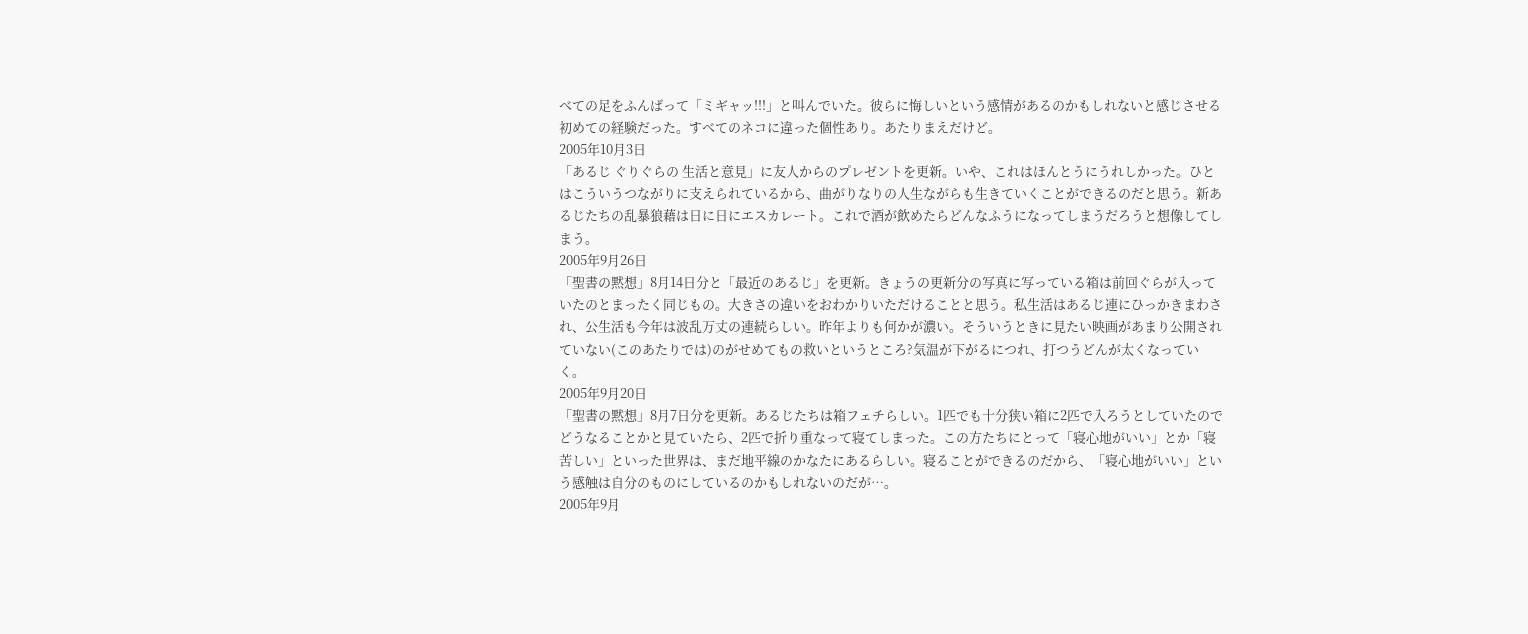べての足をふんばって「ミギャッ!!!」と叫んでいた。彼らに悔しいという感情があるのかもしれないと感じさせる初めての経験だった。すべてのネコに違った個性あり。あたりまえだけど。
2005年10月3日
「あるじ ぐりぐらの 生活と意見」に友人からのプレゼントを更新。いや、これはほんとうにうれしかった。ひとはこういうつながりに支えられているから、曲がりなりの人生ながらも生きていくことができるのだと思う。新あるじたちの乱暴狼藉は日に日にエスカレート。これで酒が飲めたらどんなふうになってしまうだろうと想像してしまう。
2005年9月26日
「聖書の黙想」8月14日分と「最近のあるじ」を更新。きょうの更新分の写真に写っている箱は前回ぐらが入っていたのとまったく同じもの。大きさの違いをおわかりいただけることと思う。私生活はあるじ連にひっかきまわされ、公生活も今年は波乱万丈の連続らしい。昨年よりも何かが濃い。そういうときに見たい映画があまり公開されていない(このあたりでは)のがせめてもの救いというところ?気温が下がるにつれ、打つうどんが太くなっていく。
2005年9月20日
「聖書の黙想」8月7日分を更新。あるじたちは箱フェチらしい。1匹でも十分狭い箱に2匹で入ろうとしていたのでどうなることかと見ていたら、2匹で折り重なって寝てしまった。この方たちにとって「寝心地がいい」とか「寝苦しい」といった世界は、まだ地平線のかなたにあるらしい。寝ることができるのだから、「寝心地がいい」という感触は自分のものにしているのかもしれないのだが…。
2005年9月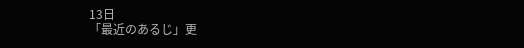13日
「最近のあるじ」更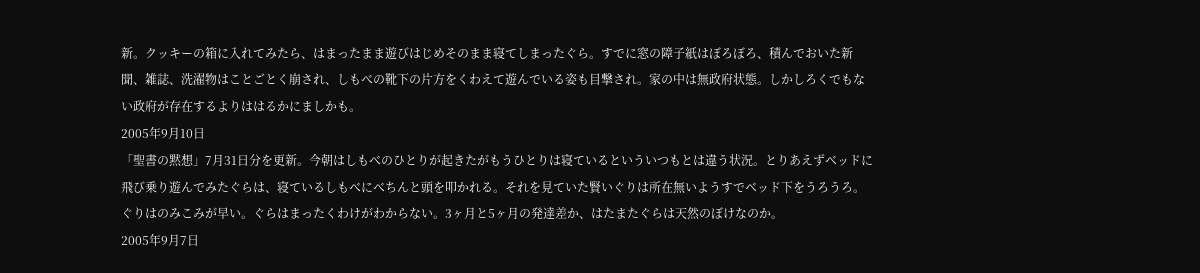新。クッキーの箱に入れてみたら、はまったまま遊びはじめそのまま寝てしまったぐら。すでに窓の障子紙はぼろぼろ、積んでおいた新聞、雑誌、洗濯物はことごとく崩され、しもべの靴下の片方をくわえて遊んでいる姿も目撃され。家の中は無政府状態。しかしろくでもない政府が存在するよりははるかにましかも。
2005年9月10日
「聖書の黙想」7月31日分を更新。今朝はしもべのひとりが起きたがもうひとりは寝ているといういつもとは違う状況。とりあえずベッドに飛び乗り遊んでみたぐらは、寝ているしもべにべちんと頭を叩かれる。それを見ていた賢いぐりは所在無いようすでベッド下をうろうろ。ぐりはのみこみが早い。ぐらはまったくわけがわからない。3ヶ月と5ヶ月の発達差か、はたまたぐらは天然のぼけなのか。
2005年9月7日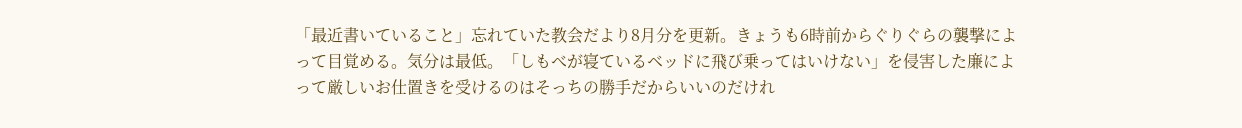「最近書いていること」忘れていた教会だより8月分を更新。きょうも6時前からぐりぐらの襲撃によって目覚める。気分は最低。「しもべが寝ているベッドに飛び乗ってはいけない」を侵害した廉によって厳しいお仕置きを受けるのはそっちの勝手だからいいのだけれ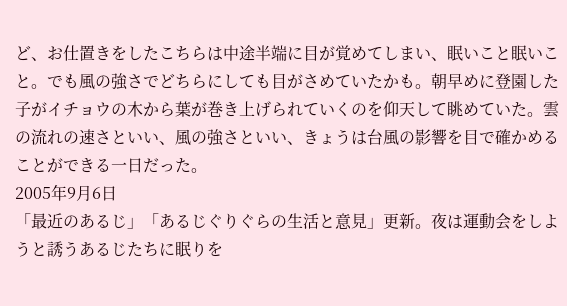ど、お仕置きをしたこちらは中途半端に目が覚めてしまい、眠いこと眠いこと。でも風の強さでどちらにしても目がさめていたかも。朝早めに登園した子がイチョウの木から葉が巻き上げられていくのを仰天して眺めていた。雲の流れの速さといい、風の強さといい、きょうは台風の影響を目で確かめることができる一日だった。
2005年9月6日
「最近のあるじ」「あるじぐりぐらの生活と意見」更新。夜は運動会をしようと誘うあるじたちに眠りを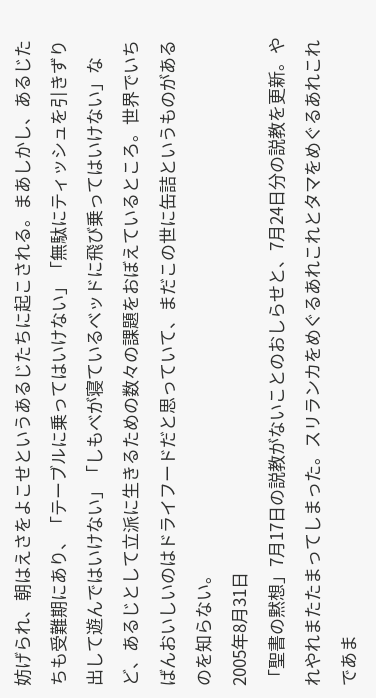妨げられ、朝はえさをよこせというあるじたちに起こされる。まあしかし、あるじたちも受難期にあり、「テーブルに乗ってはいけない」「無駄にティッシュを引きずり出して遊んではいけない」「しもべが寝ているベッドに飛び乗ってはいけない」など、あるじとして立派に生きるための数々の課題をおぼえているところ。世界でいちばんおいしいのはドライフードだと思っていて、まだこの世に缶詰というものがあるのを知らない。
2005年8月31日
「聖書の黙想」7月17日の説教がないことのおしらせと、7月24日分の説教を更新。やれやれまたたまってしまった。スリランカをめぐるあれこれとタマをめぐるあれこれであま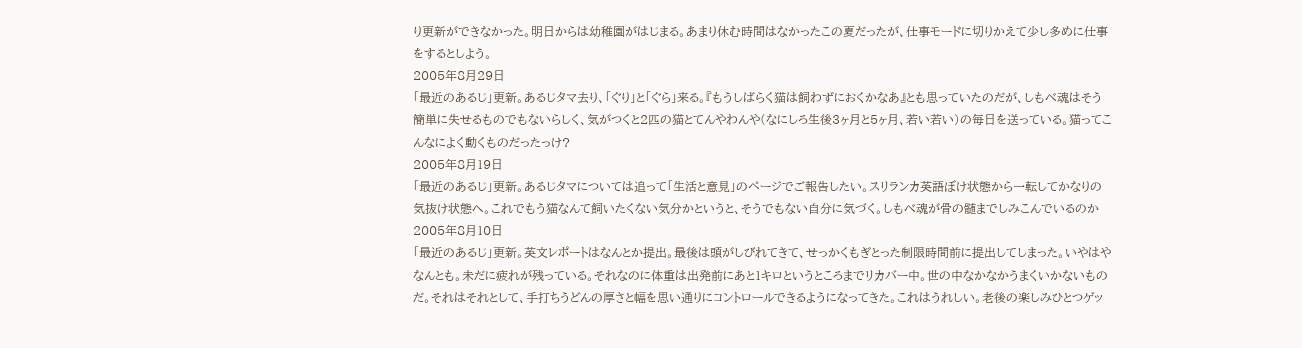り更新ができなかった。明日からは幼稚園がはじまる。あまり休む時間はなかったこの夏だったが、仕事モードに切りかえて少し多めに仕事をするとしよう。
2005年8月29日
「最近のあるじ」更新。あるじタマ去り、「ぐり」と「ぐら」来る。『もうしばらく猫は飼わずにおくかなあ』とも思っていたのだが、しもべ魂はそう簡単に失せるものでもないらしく、気がつくと2匹の猫とてんやわんや(なにしろ生後3ヶ月と5ヶ月、若い若い)の毎日を送っている。猫ってこんなによく動くものだったっけ?
2005年8月19日
「最近のあるじ」更新。あるじタマについては追って「生活と意見」のページでご報告したい。スリランカ英語ぼけ状態から一転してかなりの気抜け状態へ。これでもう猫なんて飼いたくない気分かというと、そうでもない自分に気づく。しもべ魂が骨の髄までしみこんでいるのか
2005年8月10日
「最近のあるじ」更新。英文レポートはなんとか提出。最後は頭がしびれてきて、せっかくもぎとった制限時間前に提出してしまった。いやはやなんとも。未だに疲れが残っている。それなのに体重は出発前にあと1キロというところまでリカバー中。世の中なかなかうまくいかないものだ。それはそれとして、手打ちうどんの厚さと幅を思い通りにコントロールできるようになってきた。これはうれしい。老後の楽しみひとつゲッ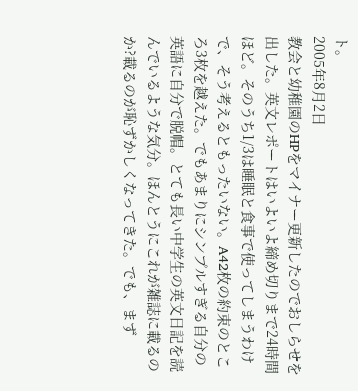ト。
2005年8月2日
教会と幼稚園のHPをマイナー更新したのでおしらせを出した。英文レポートはいよいよ締め切りまで24時間ほど。そのうち1/3は睡眠と食事で使ってしまうわけで、そう考えるともったいない。A42枚の約束のところ3枚を越えた。でもあまりにシンプルすぎる自分の英語に自分で脱帽。とても長い中学生の英文日記を読んでいるような気分。ほんとうにこれが雑誌に載るのか?載るのが恥ずかしくなってきた。でも、まず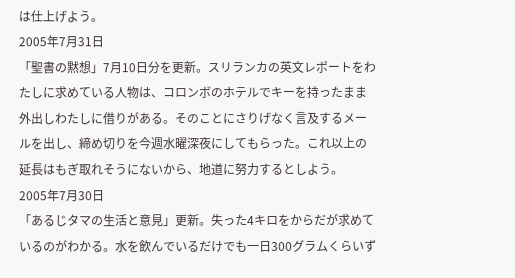は仕上げよう。
2005年7月31日
「聖書の黙想」7月10日分を更新。スリランカの英文レポートをわたしに求めている人物は、コロンボのホテルでキーを持ったまま外出しわたしに借りがある。そのことにさりげなく言及するメールを出し、締め切りを今週水曜深夜にしてもらった。これ以上の延長はもぎ取れそうにないから、地道に努力するとしよう。
2005年7月30日
「あるじタマの生活と意見」更新。失った4キロをからだが求めているのがわかる。水を飲んでいるだけでも一日300グラムくらいず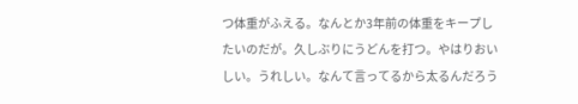つ体重がふえる。なんとか3年前の体重をキープしたいのだが。久しぶりにうどんを打つ。やはりおいしい。うれしい。なんて言ってるから太るんだろう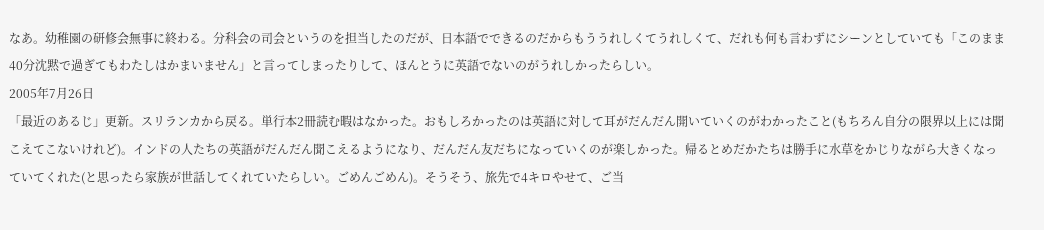なあ。幼稚園の研修会無事に終わる。分科会の司会というのを担当したのだが、日本語でできるのだからもううれしくてうれしくて、だれも何も言わずにシーンとしていても「このまま40分沈黙で過ぎてもわたしはかまいません」と言ってしまったりして、ほんとうに英語でないのがうれしかったらしい。
2005年7月26日
「最近のあるじ」更新。スリランカから戻る。単行本2冊読む暇はなかった。おもしろかったのは英語に対して耳がだんだん開いていくのがわかったこと(もちろん自分の限界以上には聞こえてこないけれど)。インドの人たちの英語がだんだん聞こえるようになり、だんだん友だちになっていくのが楽しかった。帰るとめだかたちは勝手に水草をかじりながら大きくなっていてくれた(と思ったら家族が世話してくれていたらしい。ごめんごめん)。そうそう、旅先で4キロやせて、ご当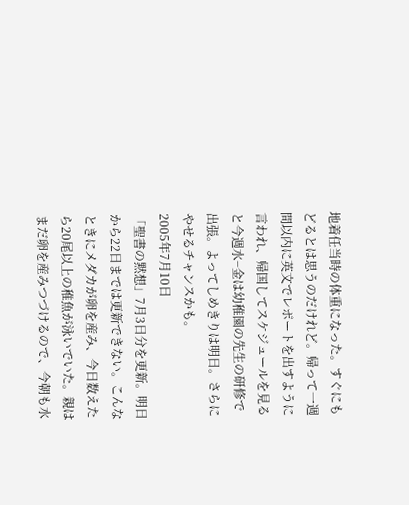地着任当時の体重になった。すぐにもどるとは思うのだけれど。帰って一週間以内に英文でレポートを出すように言われ、帰国してスケジュールを見ると今週水−金は幼稚園の先生の研修で出張。よってしめきりは明日。さらにやせるチャンスかも。
2005年7月10日
「聖書の黙想」7月3日分を更新。明日から22日までは更新できない。こんなときにメダカが卵を産み、今日数えたら20尾以上の稚魚が泳いでいた。親はまだ卵を産みつづけるので、今朝も水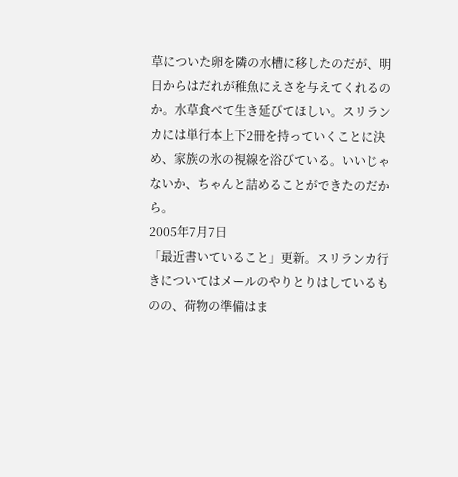草についた卵を隣の水槽に移したのだが、明日からはだれが稚魚にえさを与えてくれるのか。水草食べて生き延びてほしい。スリランカには単行本上下2冊を持っていくことに決め、家族の氷の視線を浴びている。いいじゃないか、ちゃんと詰めることができたのだから。
2005年7月7日
「最近書いていること」更新。スリランカ行きについてはメールのやりとりはしているものの、荷物の準備はま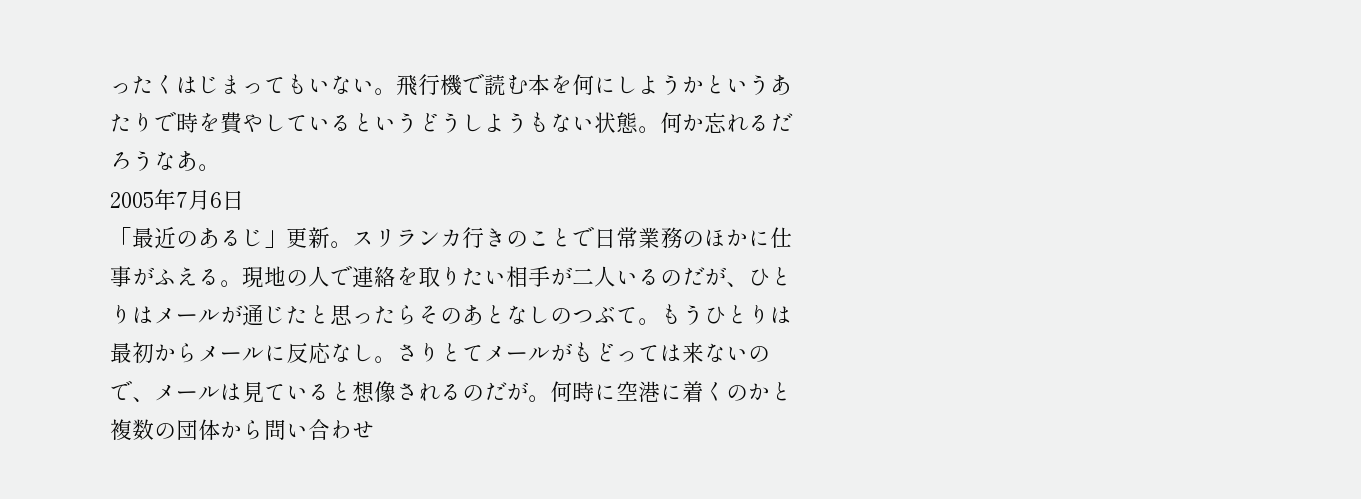ったくはじまってもいない。飛行機で読む本を何にしようかというあたりで時を費やしているというどうしようもない状態。何か忘れるだろうなあ。
2005年7月6日
「最近のあるじ」更新。スリランカ行きのことで日常業務のほかに仕事がふえる。現地の人で連絡を取りたい相手が二人いるのだが、ひとりはメールが通じたと思ったらそのあとなしのつぶて。もうひとりは最初からメールに反応なし。さりとてメールがもどっては来ないので、メールは見ていると想像されるのだが。何時に空港に着くのかと複数の団体から問い合わせ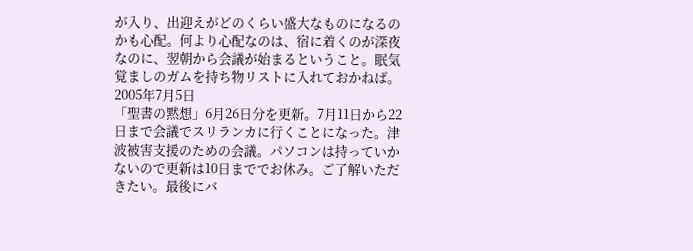が入り、出迎えがどのくらい盛大なものになるのかも心配。何より心配なのは、宿に着くのが深夜なのに、翌朝から会議が始まるということ。眠気覚ましのガムを持ち物リストに入れておかねば。
2005年7月5日
「聖書の黙想」6月26日分を更新。7月11日から22日まで会議でスリランカに行くことになった。津波被害支援のための会議。パソコンは持っていかないので更新は10日まででお休み。ご了解いただきたい。最後にバ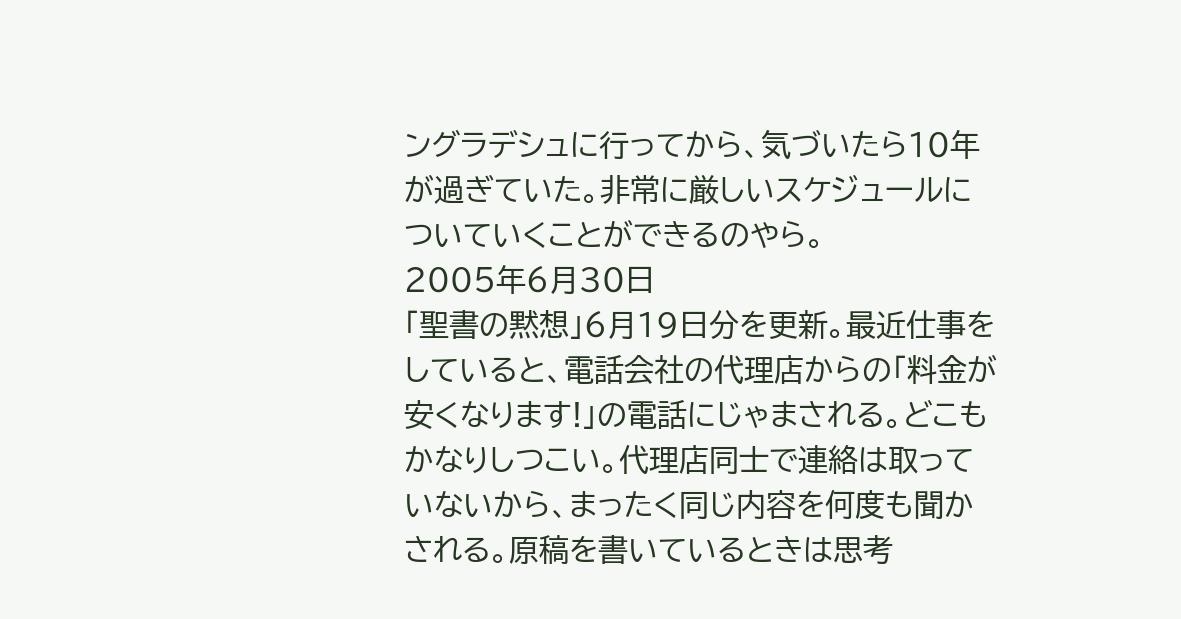ングラデシュに行ってから、気づいたら10年が過ぎていた。非常に厳しいスケジュールについていくことができるのやら。
2005年6月30日
「聖書の黙想」6月19日分を更新。最近仕事をしていると、電話会社の代理店からの「料金が安くなります!」の電話にじゃまされる。どこもかなりしつこい。代理店同士で連絡は取っていないから、まったく同じ内容を何度も聞かされる。原稿を書いているときは思考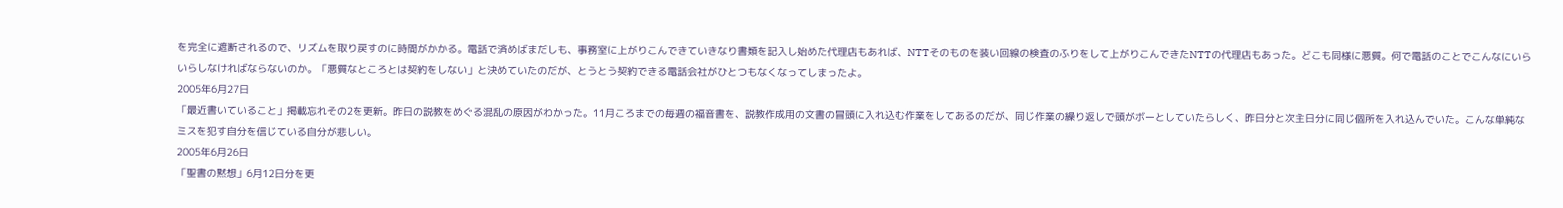を完全に遮断されるので、リズムを取り戻すのに時間がかかる。電話で済めばまだしも、事務室に上がりこんできていきなり書類を記入し始めた代理店もあれば、NTTそのものを装い回線の検査のふりをして上がりこんできたNTTの代理店もあった。どこも同様に悪質。何で電話のことでこんなにいらいらしなければならないのか。「悪質なところとは契約をしない」と決めていたのだが、とうとう契約できる電話会社がひとつもなくなってしまったよ。
2005年6月27日
「最近書いていること」掲載忘れその2を更新。昨日の説教をめぐる混乱の原因がわかった。11月ころまでの毎週の福音書を、説教作成用の文書の冒頭に入れ込む作業をしてあるのだが、同じ作業の繰り返しで頭がボーとしていたらしく、昨日分と次主日分に同じ個所を入れ込んでいた。こんな単純なミスを犯す自分を信じている自分が悲しい。
2005年6月26日
「聖書の黙想」6月12日分を更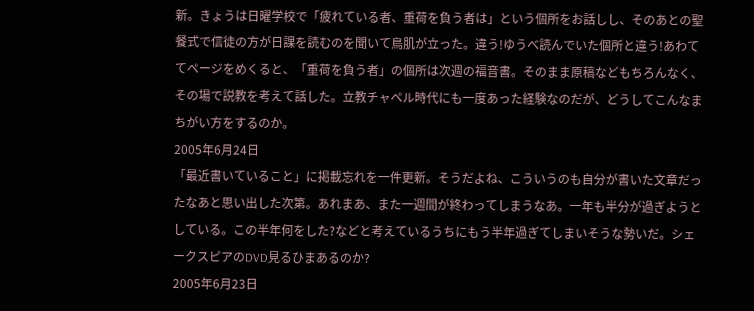新。きょうは日曜学校で「疲れている者、重荷を負う者は」という個所をお話しし、そのあとの聖餐式で信徒の方が日課を読むのを聞いて鳥肌が立った。違う!ゆうべ読んでいた個所と違う!あわててページをめくると、「重荷を負う者」の個所は次週の福音書。そのまま原稿などもちろんなく、その場で説教を考えて話した。立教チャペル時代にも一度あった経験なのだが、どうしてこんなまちがい方をするのか。
2005年6月24日
「最近書いていること」に掲載忘れを一件更新。そうだよね、こういうのも自分が書いた文章だったなあと思い出した次第。あれまあ、また一週間が終わってしまうなあ。一年も半分が過ぎようとしている。この半年何をした?などと考えているうちにもう半年過ぎてしまいそうな勢いだ。シェークスピアのDVD見るひまあるのか?
2005年6月23日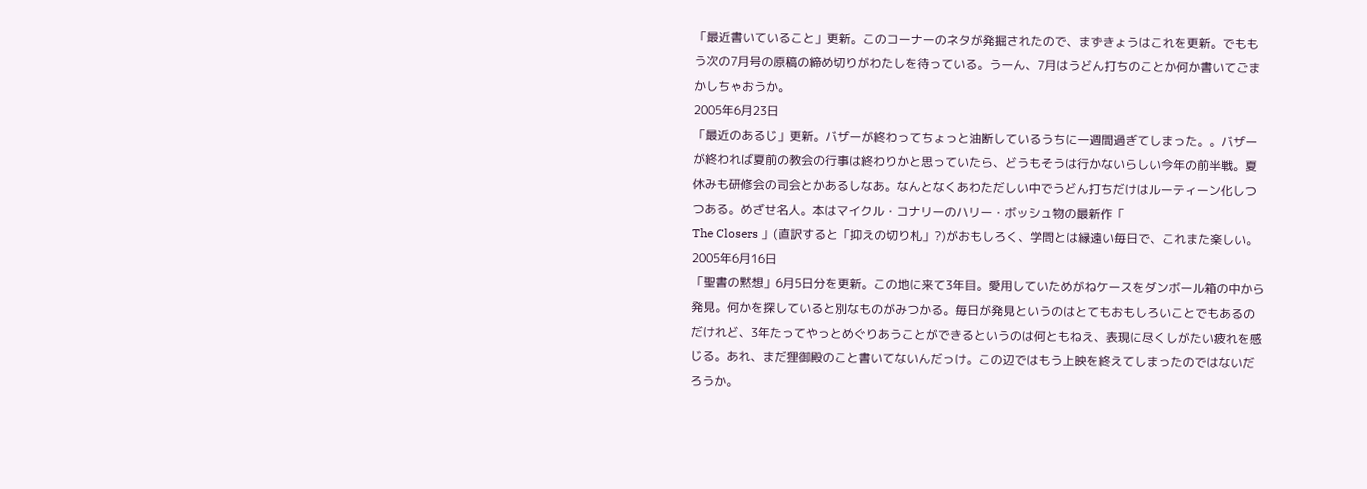「最近書いていること」更新。このコーナーのネタが発掘されたので、まずきょうはこれを更新。でももう次の7月号の原稿の締め切りがわたしを待っている。うーん、7月はうどん打ちのことか何か書いてごまかしちゃおうか。
2005年6月23日
「最近のあるじ」更新。バザーが終わってちょっと油断しているうちに一週間過ぎてしまった。。バザーが終われば夏前の教会の行事は終わりかと思っていたら、どうもそうは行かないらしい今年の前半戦。夏休みも研修会の司会とかあるしなあ。なんとなくあわただしい中でうどん打ちだけはルーティーン化しつつある。めざせ名人。本はマイクル・コナリーのハリー・ボッシュ物の最新作「
The Closers 」(直訳すると「抑えの切り札」?)がおもしろく、学問とは縁遠い毎日で、これまた楽しい。
2005年6月16日
「聖書の黙想」6月5日分を更新。この地に来て3年目。愛用していためがねケースをダンボール箱の中から発見。何かを探していると別なものがみつかる。毎日が発見というのはとてもおもしろいことでもあるのだけれど、3年たってやっとめぐりあうことができるというのは何ともねえ、表現に尽くしがたい疲れを感じる。あれ、まだ狸御殿のこと書いてないんだっけ。この辺ではもう上映を終えてしまったのではないだろうか。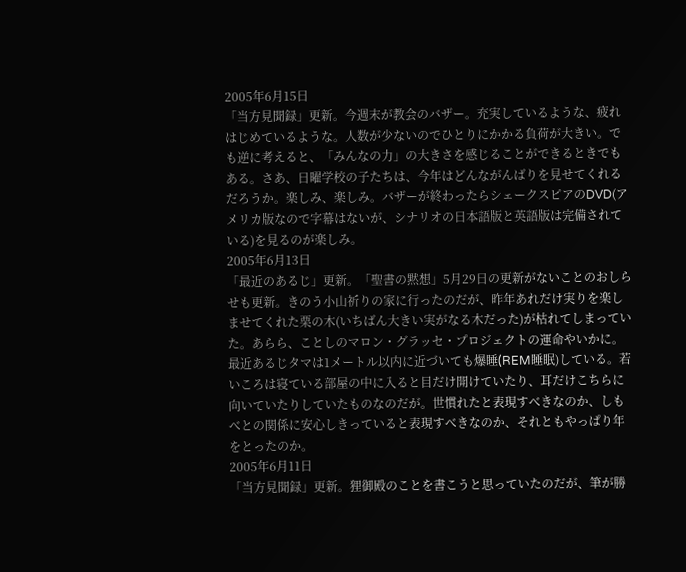2005年6月15日
「当方見聞録」更新。今週末が教会のバザー。充実しているような、疲れはじめているような。人数が少ないのでひとりにかかる負荷が大きい。でも逆に考えると、「みんなの力」の大きさを感じることができるときでもある。さあ、日曜学校の子たちは、今年はどんながんばりを見せてくれるだろうか。楽しみ、楽しみ。バザーが終わったらシェークスピアのDVD(アメリカ版なので字幕はないが、シナリオの日本語版と英語版は完備されている)を見るのが楽しみ。
2005年6月13日
「最近のあるじ」更新。「聖書の黙想」5月29日の更新がないことのおしらせも更新。きのう小山祈りの家に行ったのだが、昨年あれだけ実りを楽しませてくれた栗の木(いちばん大きい実がなる木だった)が枯れてしまっていた。あらら、ことしのマロン・グラッセ・プロジェクトの運命やいかに。最近あるじタマは1メートル以内に近づいても爆睡(REM睡眠)している。若いころは寝ている部屋の中に入ると目だけ開けていたり、耳だけこちらに向いていたりしていたものなのだが。世慣れたと表現すべきなのか、しもべとの関係に安心しきっていると表現すべきなのか、それともやっぱり年をとったのか。
2005年6月11日
「当方見聞録」更新。狸御殿のことを書こうと思っていたのだが、筆が勝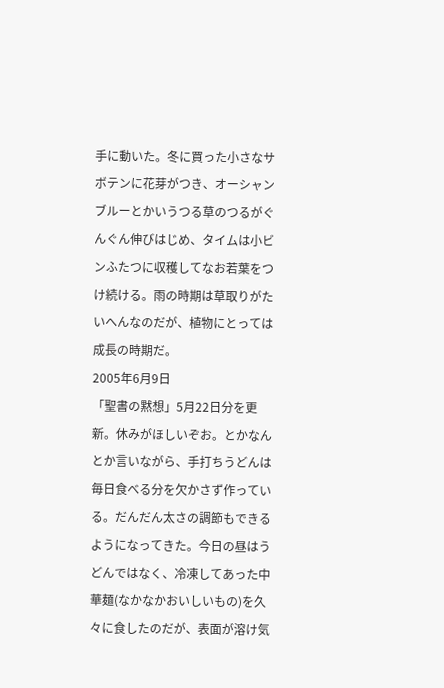手に動いた。冬に買った小さなサボテンに花芽がつき、オーシャンブルーとかいうつる草のつるがぐんぐん伸びはじめ、タイムは小ビンふたつに収穫してなお若葉をつけ続ける。雨の時期は草取りがたいへんなのだが、植物にとっては成長の時期だ。
2005年6月9日
「聖書の黙想」5月22日分を更新。休みがほしいぞお。とかなんとか言いながら、手打ちうどんは毎日食べる分を欠かさず作っている。だんだん太さの調節もできるようになってきた。今日の昼はうどんではなく、冷凍してあった中華麺(なかなかおいしいもの)を久々に食したのだが、表面が溶け気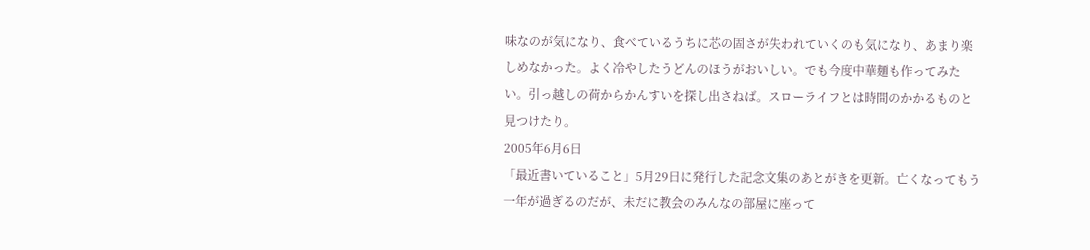味なのが気になり、食べているうちに芯の固さが失われていくのも気になり、あまり楽しめなかった。よく冷やしたうどんのほうがおいしい。でも今度中華麺も作ってみたい。引っ越しの荷からかんすいを探し出さねば。スローライフとは時間のかかるものと見つけたり。
2005年6月6日
「最近書いていること」5月29日に発行した記念文集のあとがきを更新。亡くなってもう一年が過ぎるのだが、未だに教会のみんなの部屋に座って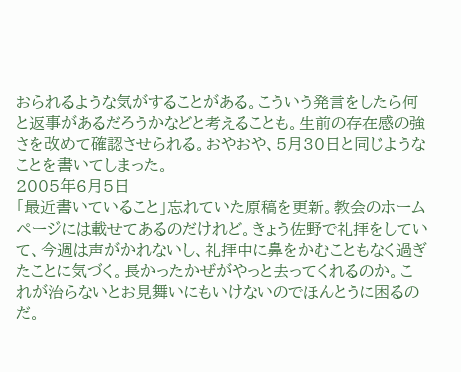おられるような気がすることがある。こういう発言をしたら何と返事があるだろうかなどと考えることも。生前の存在感の強さを改めて確認させられる。おやおや、5月30日と同じようなことを書いてしまった。
2005年6月5日
「最近書いていること」忘れていた原稿を更新。教会のホームページには載せてあるのだけれど。きょう佐野で礼拝をしていて、今週は声がかれないし、礼拝中に鼻をかむこともなく過ぎたことに気づく。長かったかぜがやっと去ってくれるのか。これが治らないとお見舞いにもいけないのでほんとうに困るのだ。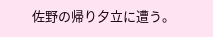佐野の帰り夕立に遭う。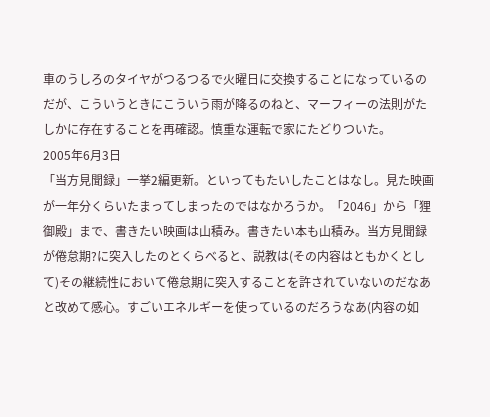車のうしろのタイヤがつるつるで火曜日に交換することになっているのだが、こういうときにこういう雨が降るのねと、マーフィーの法則がたしかに存在することを再確認。慎重な運転で家にたどりついた。
2005年6月3日
「当方見聞録」一挙2編更新。といってもたいしたことはなし。見た映画が一年分くらいたまってしまったのではなかろうか。「2046」から「狸御殿」まで、書きたい映画は山積み。書きたい本も山積み。当方見聞録が倦怠期?に突入したのとくらべると、説教は(その内容はともかくとして)その継続性において倦怠期に突入することを許されていないのだなあと改めて感心。すごいエネルギーを使っているのだろうなあ(内容の如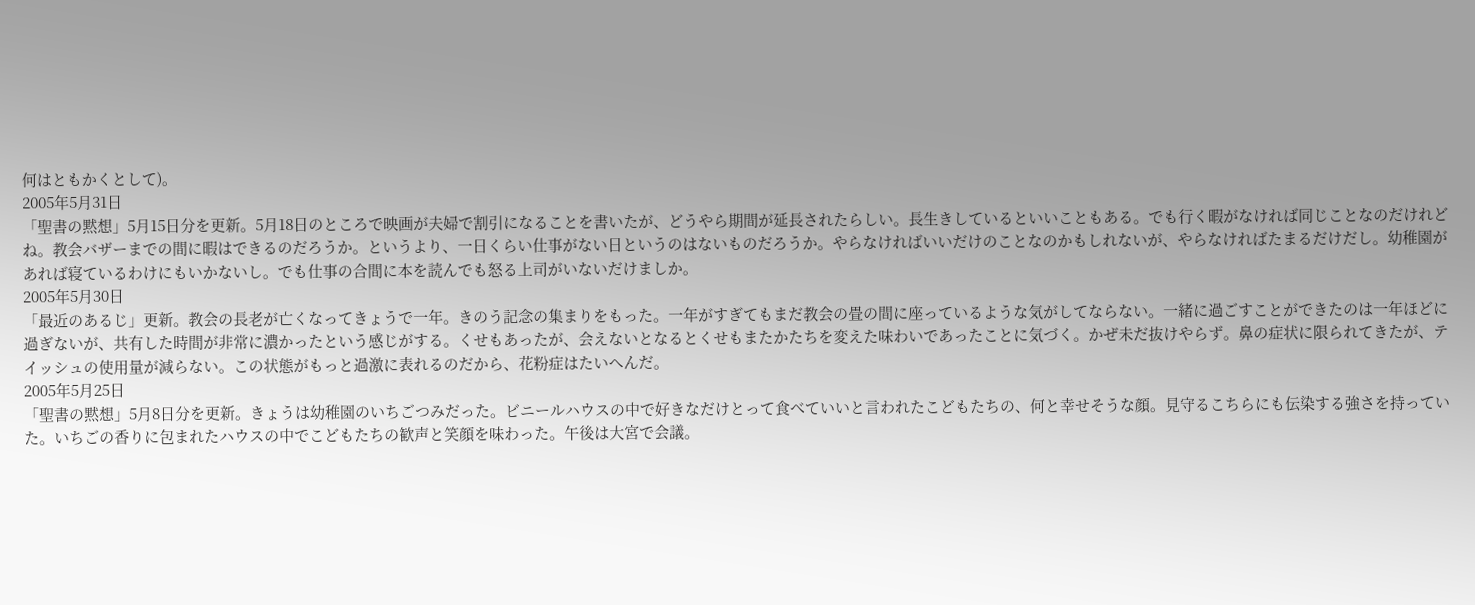何はともかくとして)。
2005年5月31日
「聖書の黙想」5月15日分を更新。5月18日のところで映画が夫婦で割引になることを書いたが、どうやら期間が延長されたらしい。長生きしているといいこともある。でも行く暇がなければ同じことなのだけれどね。教会バザーまでの間に暇はできるのだろうか。というより、一日くらい仕事がない日というのはないものだろうか。やらなければいいだけのことなのかもしれないが、やらなければたまるだけだし。幼稚園があれば寝ているわけにもいかないし。でも仕事の合間に本を読んでも怒る上司がいないだけましか。
2005年5月30日
「最近のあるじ」更新。教会の長老が亡くなってきょうで一年。きのう記念の集まりをもった。一年がすぎてもまだ教会の畳の間に座っているような気がしてならない。一緒に過ごすことができたのは一年ほどに過ぎないが、共有した時間が非常に濃かったという感じがする。くせもあったが、会えないとなるとくせもまたかたちを変えた味わいであったことに気づく。かぜ未だ抜けやらず。鼻の症状に限られてきたが、テイッシュの使用量が減らない。この状態がもっと過激に表れるのだから、花粉症はたいへんだ。
2005年5月25日
「聖書の黙想」5月8日分を更新。きょうは幼稚園のいちごつみだった。ビニールハウスの中で好きなだけとって食べていいと言われたこどもたちの、何と幸せそうな顔。見守るこちらにも伝染する強さを持っていた。いちごの香りに包まれたハウスの中でこどもたちの歓声と笑顔を味わった。午後は大宮で会議。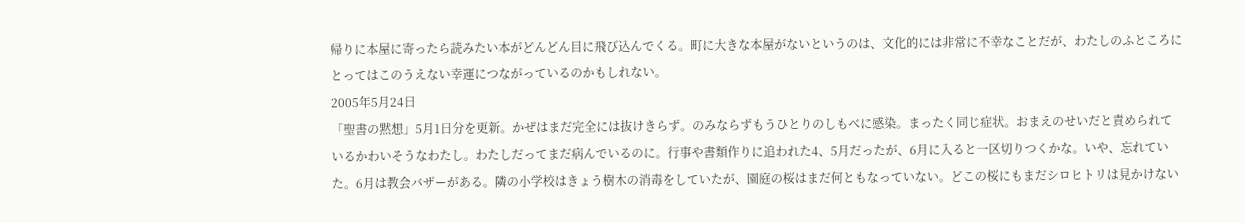帰りに本屋に寄ったら読みたい本がどんどん目に飛び込んでくる。町に大きな本屋がないというのは、文化的には非常に不幸なことだが、わたしのふところにとってはこのうえない幸運につながっているのかもしれない。
2005年5月24日
「聖書の黙想」5月1日分を更新。かぜはまだ完全には抜けきらず。のみならずもうひとりのしもべに感染。まったく同じ症状。おまえのせいだと責められているかわいそうなわたし。わたしだってまだ病んでいるのに。行事や書類作りに追われた4、5月だったが、6月に入ると一区切りつくかな。いや、忘れていた。6月は教会バザーがある。隣の小学校はきょう樹木の消毒をしていたが、園庭の桜はまだ何ともなっていない。どこの桜にもまだシロヒトリは見かけない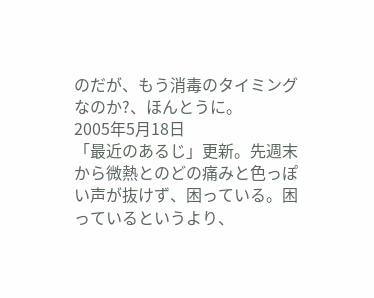のだが、もう消毒のタイミングなのか?、ほんとうに。
2005年5月18日
「最近のあるじ」更新。先週末から微熱とのどの痛みと色っぽい声が抜けず、困っている。困っているというより、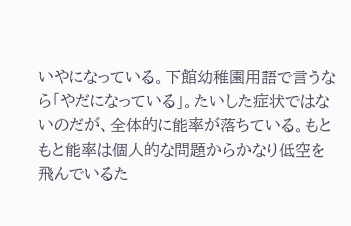いやになっている。下館幼稚園用語で言うなら「やだになっている」。たいした症状ではないのだが、全体的に能率が落ちている。もともと能率は個人的な問題からかなり低空を飛んでいるた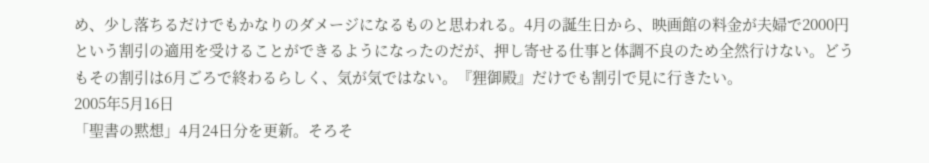め、少し落ちるだけでもかなりのダメージになるものと思われる。4月の誕生日から、映画館の料金が夫婦で2000円という割引の適用を受けることができるようになったのだが、押し寄せる仕事と体調不良のため全然行けない。どうもその割引は6月ごろで終わるらしく、気が気ではない。『狸御殿』だけでも割引で見に行きたい。
2005年5月16日
「聖書の黙想」4月24日分を更新。そろそ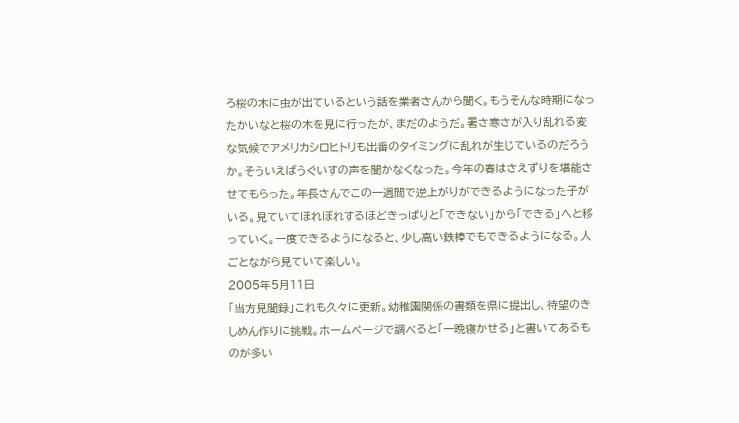ろ桜の木に虫が出ているという話を業者さんから聞く。もうそんな時期になったかいなと桜の木を見に行ったが、まだのようだ。暑さ寒さが入り乱れる変な気候でアメリカシロヒトリも出番のタイミングに乱れが生じているのだろうか。そういえばうぐいすの声を聞かなくなった。今年の春はさえずりを堪能させてもらった。年長さんでこの一週間で逆上がりができるようになった子がいる。見ていてほれぼれするほどきっぱりと「できない」から「できる」へと移っていく。一度できるようになると、少し高い鉄棒でもできるようになる。人ごとながら見ていて楽しい。
2005年5月11日
「当方見聞録」これも久々に更新。幼稚園関係の書類を県に提出し、待望のきしめん作りに挑戦。ホームページで調べると「一晩寝かせる」と書いてあるものが多い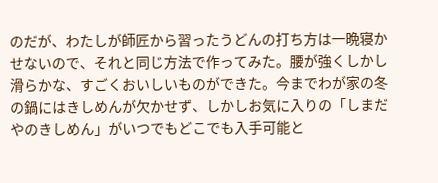のだが、わたしが師匠から習ったうどんの打ち方は一晩寝かせないので、それと同じ方法で作ってみた。腰が強くしかし滑らかな、すごくおいしいものができた。今までわが家の冬の鍋にはきしめんが欠かせず、しかしお気に入りの「しまだやのきしめん」がいつでもどこでも入手可能と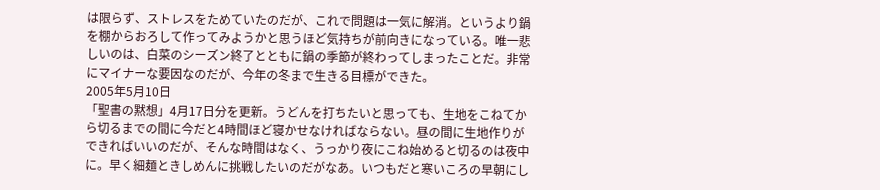は限らず、ストレスをためていたのだが、これで問題は一気に解消。というより鍋を棚からおろして作ってみようかと思うほど気持ちが前向きになっている。唯一悲しいのは、白菜のシーズン終了とともに鍋の季節が終わってしまったことだ。非常にマイナーな要因なのだが、今年の冬まで生きる目標ができた。
2005年5月10日
「聖書の黙想」4月17日分を更新。うどんを打ちたいと思っても、生地をこねてから切るまでの間に今だと4時間ほど寝かせなければならない。昼の間に生地作りができればいいのだが、そんな時間はなく、うっかり夜にこね始めると切るのは夜中に。早く細麺ときしめんに挑戦したいのだがなあ。いつもだと寒いころの早朝にし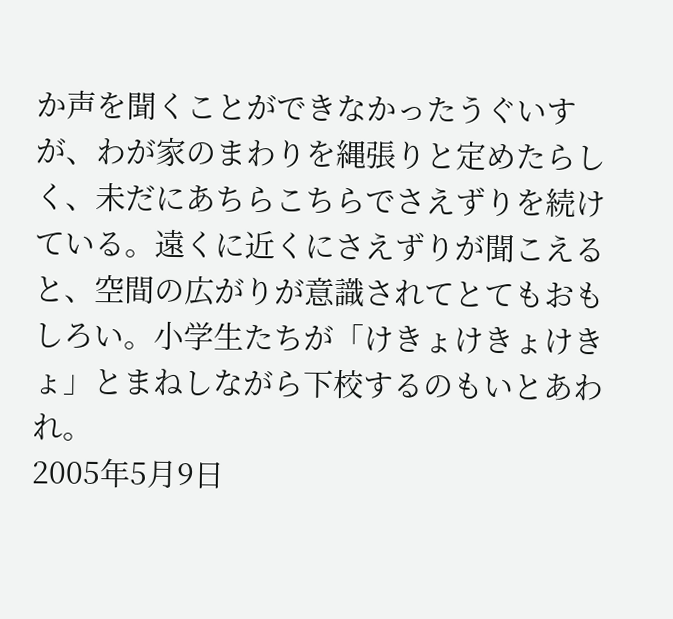か声を聞くことができなかったうぐいすが、わが家のまわりを縄張りと定めたらしく、未だにあちらこちらでさえずりを続けている。遠くに近くにさえずりが聞こえると、空間の広がりが意識されてとてもおもしろい。小学生たちが「けきょけきょけきょ」とまねしながら下校するのもいとあわれ。
2005年5月9日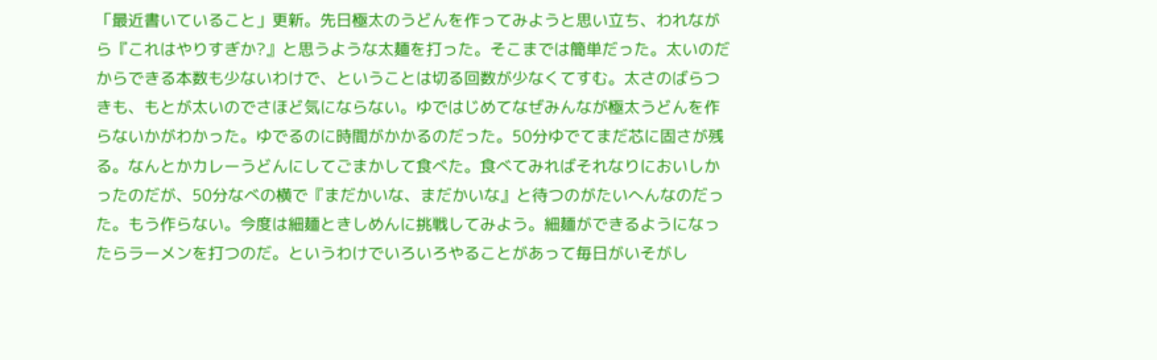「最近書いていること」更新。先日極太のうどんを作ってみようと思い立ち、われながら『これはやりすぎか?』と思うような太麺を打った。そこまでは簡単だった。太いのだからできる本数も少ないわけで、ということは切る回数が少なくてすむ。太さのばらつきも、もとが太いのでさほど気にならない。ゆではじめてなぜみんなが極太うどんを作らないかがわかった。ゆでるのに時間がかかるのだった。50分ゆでてまだ芯に固さが残る。なんとかカレーうどんにしてごまかして食べた。食べてみればそれなりにおいしかったのだが、50分なべの横で『まだかいな、まだかいな』と待つのがたいへんなのだった。もう作らない。今度は細麺ときしめんに挑戦してみよう。細麺ができるようになったらラーメンを打つのだ。というわけでいろいろやることがあって毎日がいそがし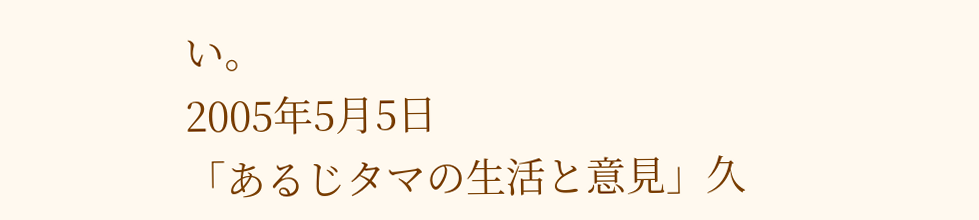い。
2005年5月5日
「あるじタマの生活と意見」久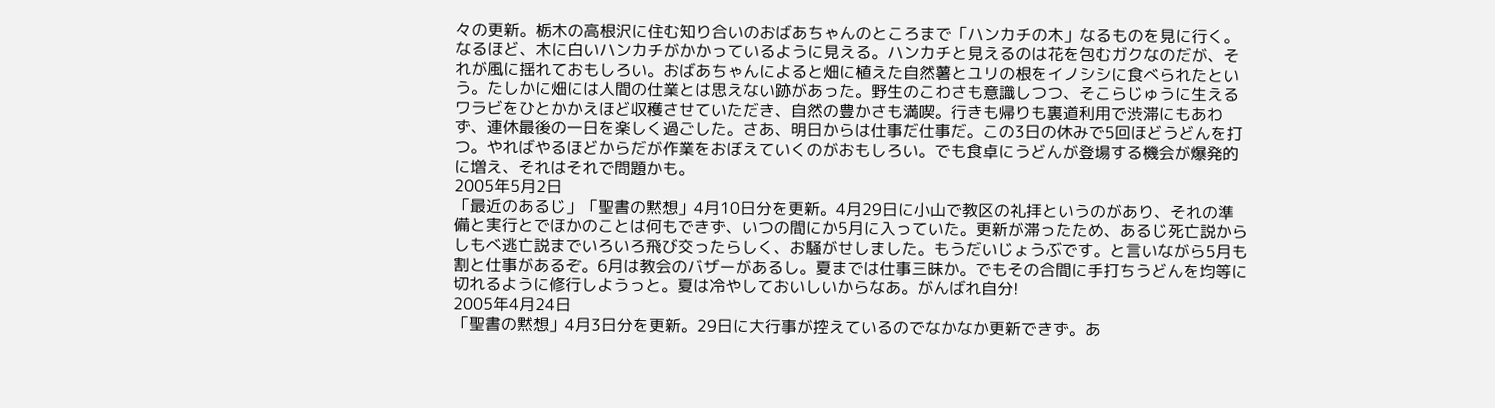々の更新。栃木の高根沢に住む知り合いのおばあちゃんのところまで「ハンカチの木」なるものを見に行く。なるほど、木に白いハンカチがかかっているように見える。ハンカチと見えるのは花を包むガクなのだが、それが風に揺れておもしろい。おばあちゃんによると畑に植えた自然薯とユリの根をイノシシに食べられたという。たしかに畑には人間の仕業とは思えない跡があった。野生のこわさも意識しつつ、そこらじゅうに生えるワラビをひとかかえほど収穫させていただき、自然の豊かさも満喫。行きも帰りも裏道利用で渋滞にもあわず、連休最後の一日を楽しく過ごした。さあ、明日からは仕事だ仕事だ。この3日の休みで5回ほどうどんを打つ。やればやるほどからだが作業をおぼえていくのがおもしろい。でも食卓にうどんが登場する機会が爆発的に増え、それはそれで問題かも。
2005年5月2日
「最近のあるじ」「聖書の黙想」4月10日分を更新。4月29日に小山で教区の礼拝というのがあり、それの準備と実行とでほかのことは何もできず、いつの間にか5月に入っていた。更新が滞ったため、あるじ死亡説からしもべ逃亡説までいろいろ飛び交ったらしく、お騒がせしました。もうだいじょうぶです。と言いながら5月も割と仕事があるぞ。6月は教会のバザーがあるし。夏までは仕事三昧か。でもその合間に手打ちうどんを均等に切れるように修行しようっと。夏は冷やしておいしいからなあ。がんばれ自分!
2005年4月24日
「聖書の黙想」4月3日分を更新。29日に大行事が控えているのでなかなか更新できず。あ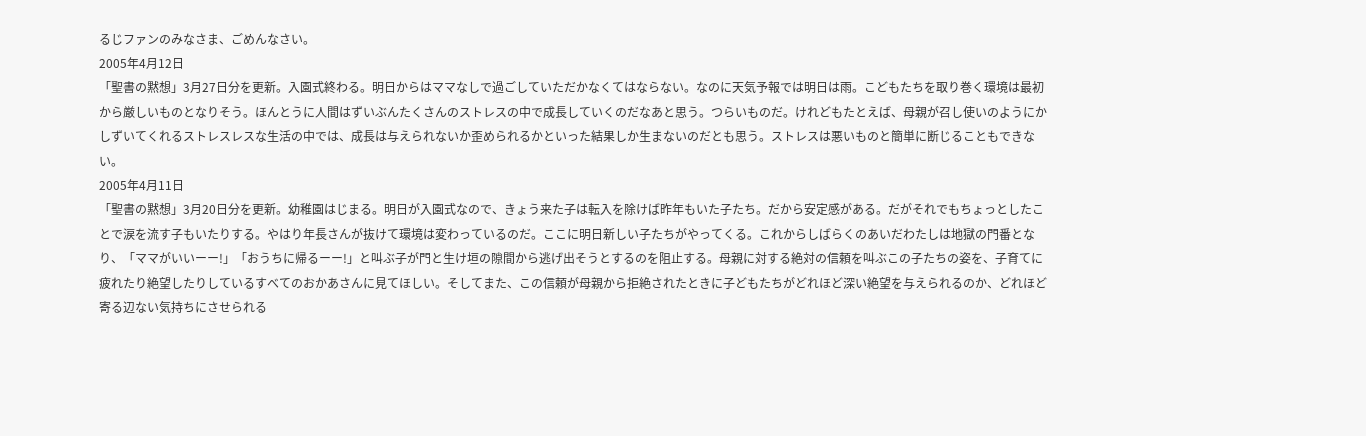るじファンのみなさま、ごめんなさい。
2005年4月12日
「聖書の黙想」3月27日分を更新。入園式終わる。明日からはママなしで過ごしていただかなくてはならない。なのに天気予報では明日は雨。こどもたちを取り巻く環境は最初から厳しいものとなりそう。ほんとうに人間はずいぶんたくさんのストレスの中で成長していくのだなあと思う。つらいものだ。けれどもたとえば、母親が召し使いのようにかしずいてくれるストレスレスな生活の中では、成長は与えられないか歪められるかといった結果しか生まないのだとも思う。ストレスは悪いものと簡単に断じることもできない。
2005年4月11日
「聖書の黙想」3月20日分を更新。幼稚園はじまる。明日が入園式なので、きょう来た子は転入を除けば昨年もいた子たち。だから安定感がある。だがそれでもちょっとしたことで涙を流す子もいたりする。やはり年長さんが抜けて環境は変わっているのだ。ここに明日新しい子たちがやってくる。これからしばらくのあいだわたしは地獄の門番となり、「ママがいいーー!」「おうちに帰るーー!」と叫ぶ子が門と生け垣の隙間から逃げ出そうとするのを阻止する。母親に対する絶対の信頼を叫ぶこの子たちの姿を、子育てに疲れたり絶望したりしているすべてのおかあさんに見てほしい。そしてまた、この信頼が母親から拒絶されたときに子どもたちがどれほど深い絶望を与えられるのか、どれほど寄る辺ない気持ちにさせられる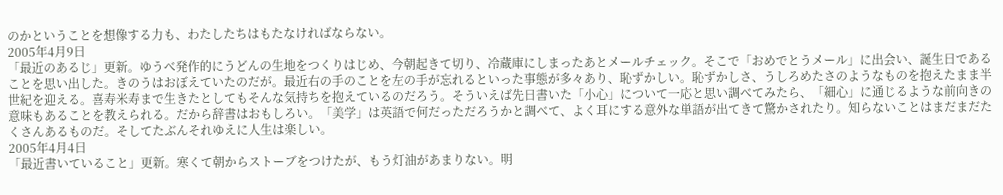のかということを想像する力も、わたしたちはもたなければならない。
2005年4月9日
「最近のあるじ」更新。ゆうべ発作的にうどんの生地をつくりはじめ、今朝起きて切り、冷蔵庫にしまったあとメールチェック。そこで「おめでとうメール」に出会い、誕生日であることを思い出した。きのうはおぼえていたのだが。最近右の手のことを左の手が忘れるといった事態が多々あり、恥ずかしい。恥ずかしさ、うしろめたさのようなものを抱えたまま半世紀を迎える。喜寿米寿まで生きたとしてもそんな気持ちを抱えているのだろう。そういえば先日書いた「小心」について一応と思い調べてみたら、「細心」に通じるような前向きの意味もあることを教えられる。だから辞書はおもしろい。「美学」は英語で何だっただろうかと調べて、よく耳にする意外な単語が出てきて驚かされたり。知らないことはまだまだたくさんあるものだ。そしてたぶんそれゆえに人生は楽しい。
2005年4月4日
「最近書いていること」更新。寒くて朝からストーブをつけたが、もう灯油があまりない。明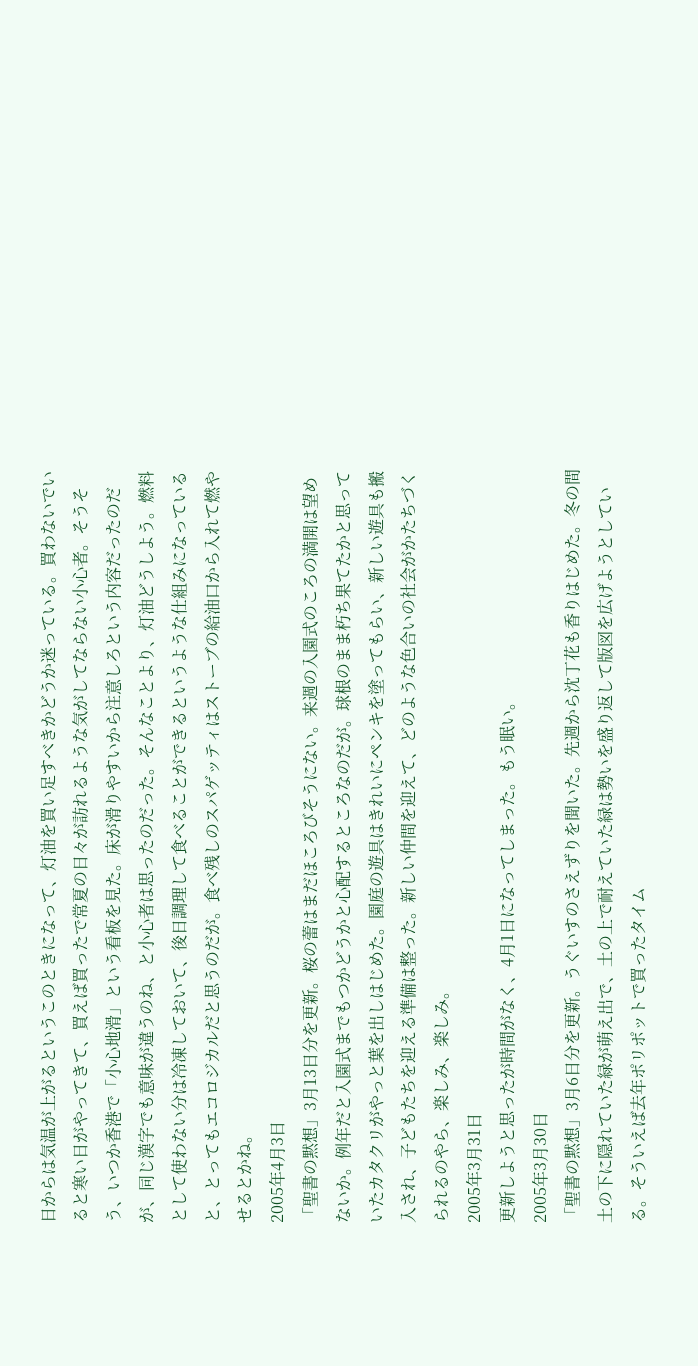日からは気温が上がるというこのときになって、灯油を買い足すべきかどうか迷っている。買わないでいると寒い日がやってきて、買えば買ったで常夏の日々が訪れるような気がしてならない小心者。そうそう、いつか香港で「小心地滑」という看板を見た。床が滑りやすいから注意しろという内容だったのだが、同じ漢字でも意味が違うのね、と小心者は思ったのだった。そんなことより、灯油どうしよう。燃料として使わない分は冷凍しておいて、後日調理して食べることができるというような仕組みになっていると、とってもエコロジカルだと思うのだが。食べ残しのスパゲッティはストーブの給油口から入れて燃やせるとかね。
2005年4月3日
「聖書の黙想」3月13日分を更新。桜の蕾はまだほころびそうにない。来週の入園式のころの満開は望めないか。例年だと入園式までもつかどうかと心配するところなのだが。球根のまま朽ち果てたかと思っていたカタクリがやっと葉を出しはじめた。園庭の遊具はきれいにペンキを塗ってもらい、新しい遊具も搬入され、子どもたちを迎える準備は整った。新しい仲間を迎えて、どのような色合いの社会がかたちづくられるのやら、楽しみ、楽しみ。
2005年3月31日
更新しようと思ったが時間がなく、4月1日になってしまった。もう眠い。
2005年3月30日
「聖書の黙想」3月6日分を更新。うぐいすのさえずりを聞いた。先週から沈丁花も香りはじめた。冬の間土の下に隠れていた緑が萌え出で、土の上で耐えていた緑は勢いを盛り返して版図を広げようとしている。そういえば去年ポリポットで買ったタイム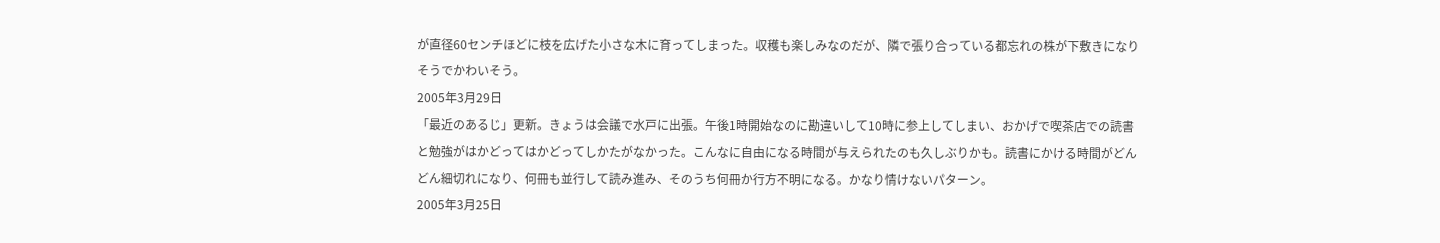が直径60センチほどに枝を広げた小さな木に育ってしまった。収穫も楽しみなのだが、隣で張り合っている都忘れの株が下敷きになりそうでかわいそう。
2005年3月29日
「最近のあるじ」更新。きょうは会議で水戸に出張。午後1時開始なのに勘違いして10時に参上してしまい、おかげで喫茶店での読書と勉強がはかどってはかどってしかたがなかった。こんなに自由になる時間が与えられたのも久しぶりかも。読書にかける時間がどんどん細切れになり、何冊も並行して読み進み、そのうち何冊か行方不明になる。かなり情けないパターン。
2005年3月25日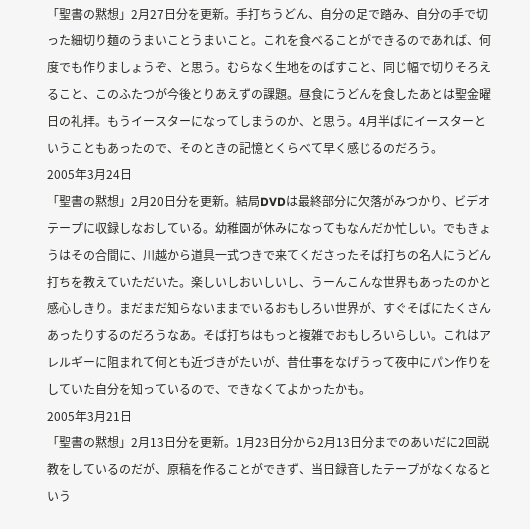「聖書の黙想」2月27日分を更新。手打ちうどん、自分の足で踏み、自分の手で切った細切り麺のうまいことうまいこと。これを食べることができるのであれば、何度でも作りましょうぞ、と思う。むらなく生地をのばすこと、同じ幅で切りそろえること、このふたつが今後とりあえずの課題。昼食にうどんを食したあとは聖金曜日の礼拝。もうイースターになってしまうのか、と思う。4月半ばにイースターということもあったので、そのときの記憶とくらべて早く感じるのだろう。
2005年3月24日
「聖書の黙想」2月20日分を更新。結局DVDは最終部分に欠落がみつかり、ビデオテープに収録しなおしている。幼稚園が休みになってもなんだか忙しい。でもきょうはその合間に、川越から道具一式つきで来てくださったそば打ちの名人にうどん打ちを教えていただいた。楽しいしおいしいし、うーんこんな世界もあったのかと感心しきり。まだまだ知らないままでいるおもしろい世界が、すぐそばにたくさんあったりするのだろうなあ。そば打ちはもっと複雑でおもしろいらしい。これはアレルギーに阻まれて何とも近づきがたいが、昔仕事をなげうって夜中にパン作りをしていた自分を知っているので、できなくてよかったかも。
2005年3月21日
「聖書の黙想」2月13日分を更新。1月23日分から2月13日分までのあいだに2回説教をしているのだが、原稿を作ることができず、当日録音したテープがなくなるという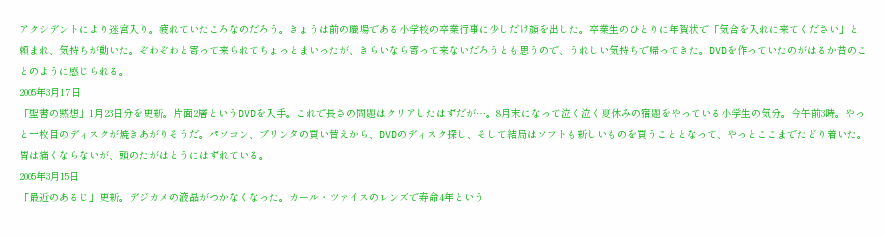アクシデントにより迷宮入り。疲れていたころなのだろう。きょうは前の職場である小学校の卒業行事に少しだけ顔を出した。卒業生のひとりに年賀状で「気合を入れに来てください」と頼まれ、気持ちが動いた。ぞわぞわと寄って来られてちょっとまいったが、きらいなら寄って来ないだろうとも思うので、うれしい気持ちで帰ってきた。DVDを作っていたのがはるか昔のことのように感じられる。
2005年3月17日
「聖書の黙想」1月23日分を更新。片面2層というDVDを入手。これで長さの問題はクリアしたはずだが…。8月末になって泣く泣く夏休みの宿題をやっている小学生の気分。今午前3時。やっと一枚目のディスクが焼きあがりそうだ。パソコン、プリンタの買い替えから、DVDのディスク探し、そして結局はソフトも新しいものを買うこととなって、やっとここまでたどり着いた。胃は痛くならないが、頭のたがはとうにはずれている。
2005年3月15日
「最近のあるじ」更新。デジカメの液晶がつかなくなった。カール・ツァイスのレンズで寿命4年という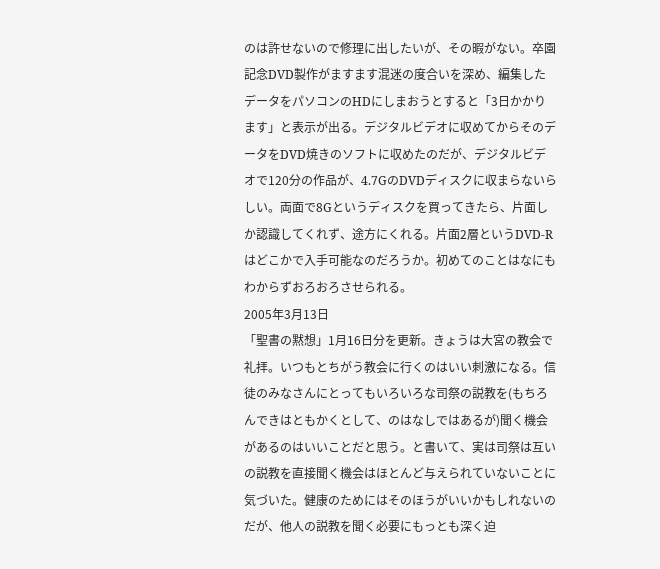のは許せないので修理に出したいが、その暇がない。卒園記念DVD製作がますます混迷の度合いを深め、編集したデータをパソコンのHDにしまおうとすると「3日かかります」と表示が出る。デジタルビデオに収めてからそのデータをDVD焼きのソフトに収めたのだが、デジタルビデオで120分の作品が、4.7GのDVDディスクに収まらないらしい。両面で8Gというディスクを買ってきたら、片面しか認識してくれず、途方にくれる。片面2層というDVD-Rはどこかで入手可能なのだろうか。初めてのことはなにもわからずおろおろさせられる。
2005年3月13日
「聖書の黙想」1月16日分を更新。きょうは大宮の教会で礼拝。いつもとちがう教会に行くのはいい刺激になる。信徒のみなさんにとってもいろいろな司祭の説教を(もちろんできはともかくとして、のはなしではあるが)聞く機会があるのはいいことだと思う。と書いて、実は司祭は互いの説教を直接聞く機会はほとんど与えられていないことに気づいた。健康のためにはそのほうがいいかもしれないのだが、他人の説教を聞く必要にもっとも深く迫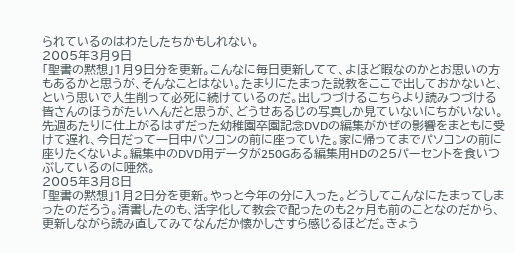られているのはわたしたちかもしれない。
2005年3月9日
「聖書の黙想」1月9日分を更新。こんなに毎日更新してて、よほど暇なのかとお思いの方もあるかと思うが、そんなことはない。たまりにたまった説教をここで出しておかないと、という思いで人生削って必死に続けているのだ。出しつづけるこちらより読みつづける皆さんのほうがたいへんだと思うが、どうせあるじの写真しか見ていないにちがいない。先週あたりに仕上がるはずだった幼稚園卒園記念DVDの編集がかぜの影響をまともに受けて遅れ、今日だって一日中パソコンの前に座っていた。家に帰ってまでパソコンの前に座りたくないよ。編集中のDVD用データが250Gある編集用HDの25パーセントを食いつぶしているのに唖然。
2005年3月8日
「聖書の黙想」1月2日分を更新。やっと今年の分に入った。どうしてこんなにたまってしまったのだろう。清書したのも、活字化して教会で配ったのも2ヶ月も前のことなのだから、更新しながら読み直してみてなんだか懐かしさすら感じるほどだ。きょう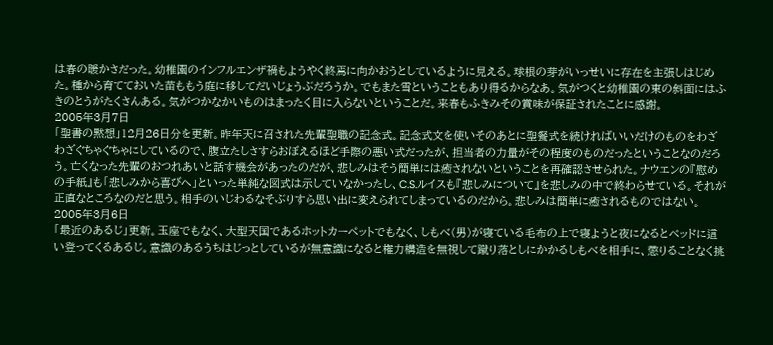は春の暖かさだった。幼稚園のインフルエンザ禍もようやく終焉に向かおうとしているように見える。球根の芽がいっせいに存在を主張しはじめた。種から育てておいた苗ももう庭に移してだいじょうぶだろうか。でもまた雪ということもあり得るからなあ。気がつくと幼稚園の東の斜面にはふきのとうがたくさんある。気がつかなかいものはまったく目に入らないということだ。来春もふきみその賞味が保証されたことに感謝。
2005年3月7日
「聖書の黙想」12月26日分を更新。昨年天に召された先輩聖職の記念式。記念式文を使いそのあとに聖餐式を続ければいいだけのものをわざわざぐちゃぐちゃにしているので、腹立たしさすらおぼえるほど手際の悪い式だったが、担当者の力量がその程度のものだったということなのだろう。亡くなった先輩のおつれあいと話す機会があったのだが、悲しみはそう簡単には癒されないということを再確認させられた。ナウエンの『慰めの手紙』も「悲しみから喜びへ」といった単純な図式は示していなかったし、C.S.ルイスも『悲しみについて』を悲しみの中で終わらせている。それが正直なところなのだと思う。相手のいじわるなそぶりすら思い出に変えられてしまっているのだから。悲しみは簡単に癒されるものではない。
2005年3月6日
「最近のあるじ」更新。玉座でもなく、大型天国であるホットカーペットでもなく、しもべ(男)が寝ている毛布の上で寝ようと夜になるとベッドに這い登ってくるあるじ。意識のあるうちはじっとしているが無意識になると権力構造を無視して蹴り落としにかかるしもべを相手に、懲りることなく挑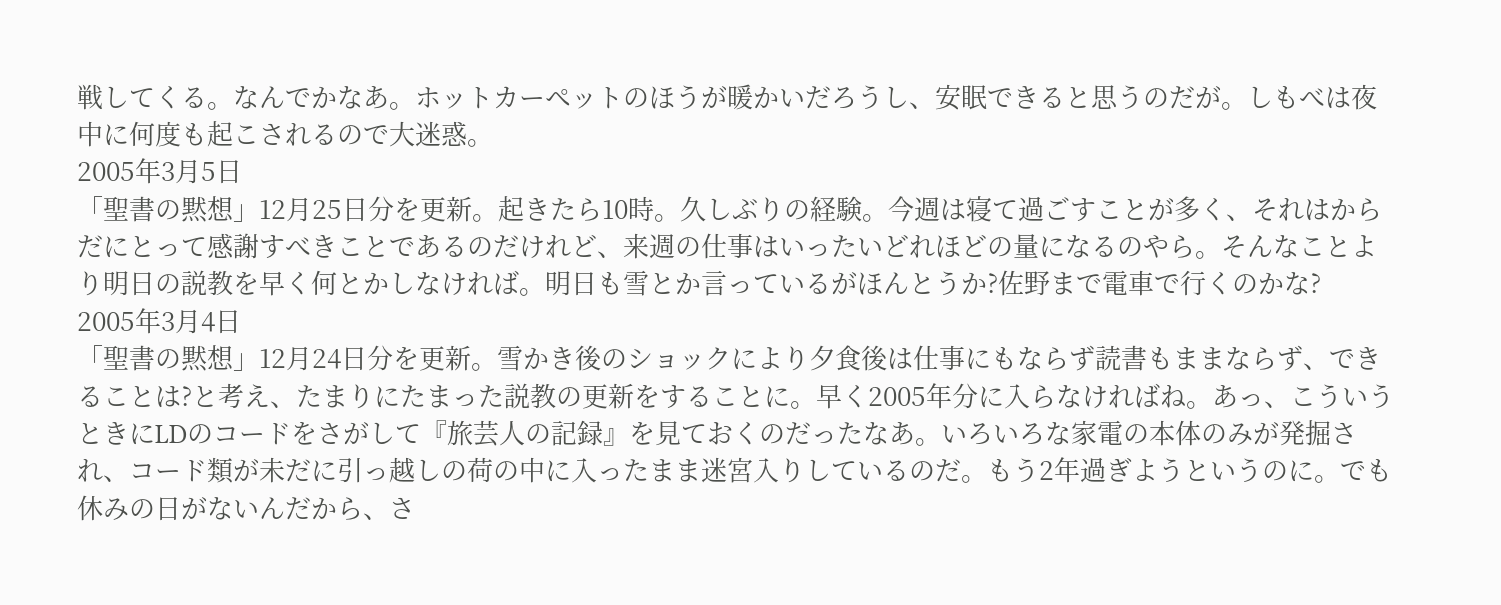戦してくる。なんでかなあ。ホットカーペットのほうが暖かいだろうし、安眠できると思うのだが。しもべは夜中に何度も起こされるので大迷惑。
2005年3月5日
「聖書の黙想」12月25日分を更新。起きたら10時。久しぶりの経験。今週は寝て過ごすことが多く、それはからだにとって感謝すべきことであるのだけれど、来週の仕事はいったいどれほどの量になるのやら。そんなことより明日の説教を早く何とかしなければ。明日も雪とか言っているがほんとうか?佐野まで電車で行くのかな?
2005年3月4日
「聖書の黙想」12月24日分を更新。雪かき後のショックにより夕食後は仕事にもならず読書もままならず、できることは?と考え、たまりにたまった説教の更新をすることに。早く2005年分に入らなければね。あっ、こういうときにLDのコードをさがして『旅芸人の記録』を見ておくのだったなあ。いろいろな家電の本体のみが発掘され、コード類が未だに引っ越しの荷の中に入ったまま迷宮入りしているのだ。もう2年過ぎようというのに。でも休みの日がないんだから、さ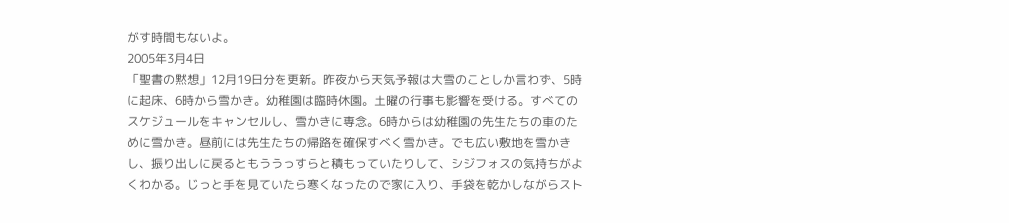がす時間もないよ。
2005年3月4日
「聖書の黙想」12月19日分を更新。昨夜から天気予報は大雪のことしか言わず、5時に起床、6時から雪かき。幼稚園は臨時休園。土曜の行事も影響を受ける。すべてのスケジュールをキャンセルし、雪かきに専念。6時からは幼稚園の先生たちの車のために雪かき。昼前には先生たちの帰路を確保すべく雪かき。でも広い敷地を雪かきし、振り出しに戻るともううっすらと積もっていたりして、シジフォスの気持ちがよくわかる。じっと手を見ていたら寒くなったので家に入り、手袋を乾かしながらスト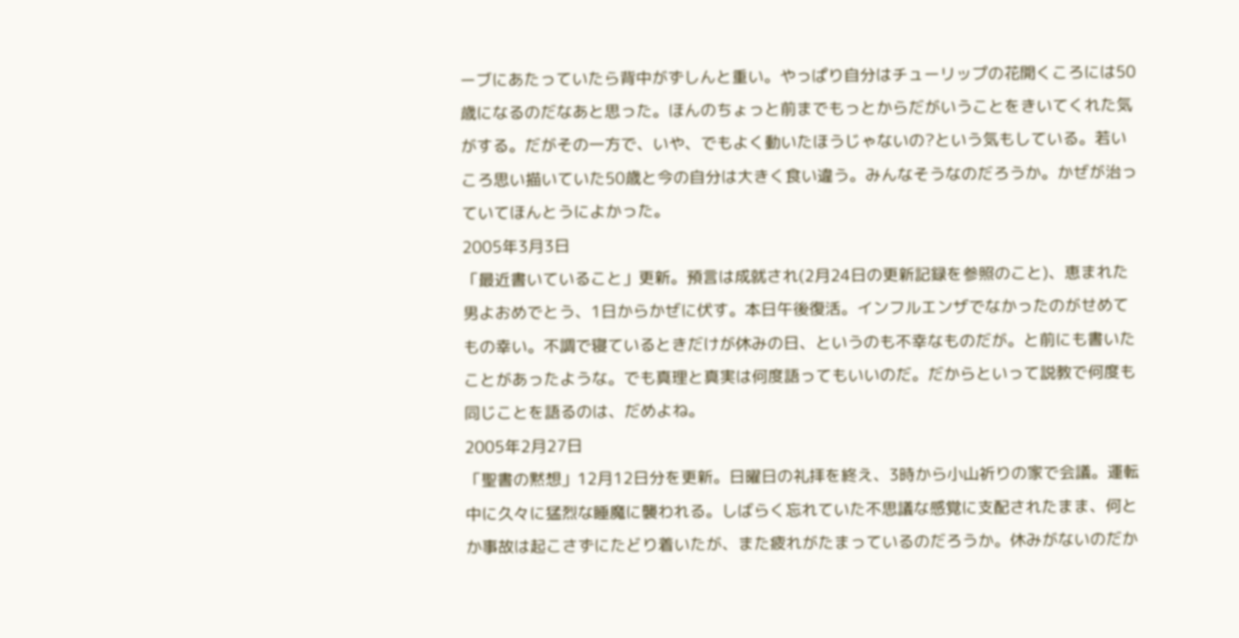ーブにあたっていたら背中がずしんと重い。やっぱり自分はチューリップの花開くころには50歳になるのだなあと思った。ほんのちょっと前までもっとからだがいうことをきいてくれた気がする。だがその一方で、いや、でもよく動いたほうじゃないの?という気もしている。若いころ思い描いていた50歳と今の自分は大きく食い違う。みんなそうなのだろうか。かぜが治っていてほんとうによかった。
2005年3月3日
「最近書いていること」更新。預言は成就され(2月24日の更新記録を参照のこと)、恵まれた男よおめでとう、1日からかぜに伏す。本日午後復活。インフルエンザでなかったのがせめてもの幸い。不調で寝ているときだけが休みの日、というのも不幸なものだが。と前にも書いたことがあったような。でも真理と真実は何度語ってもいいのだ。だからといって説教で何度も同じことを語るのは、だめよね。
2005年2月27日
「聖書の黙想」12月12日分を更新。日曜日の礼拝を終え、3時から小山祈りの家で会議。運転中に久々に猛烈な睡魔に襲われる。しばらく忘れていた不思議な感覚に支配されたまま、何とか事故は起こさずにたどり着いたが、また疲れがたまっているのだろうか。休みがないのだか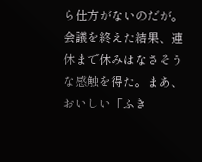ら仕方がないのだが。会議を終えた結果、連休まで休みはなさそうな感触を得た。まあ、おいしい「ふき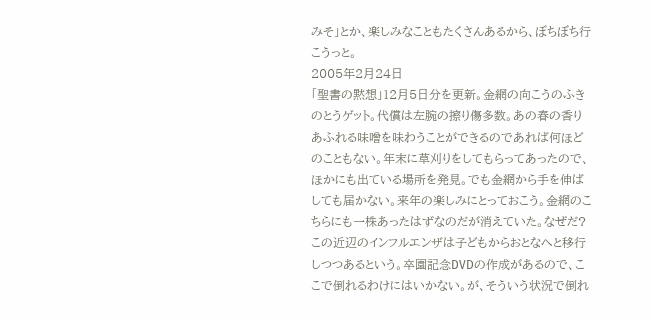みそ」とか、楽しみなこともたくさんあるから、ぼちぼち行こうっと。
2005年2月24日
「聖書の黙想」12月5日分を更新。金網の向こうのふきのとうゲット。代償は左腕の擦り傷多数。あの春の香りあふれる味噌を味わうことができるのであれば何ほどのこともない。年末に草刈りをしてもらってあったので、ほかにも出ている場所を発見。でも金網から手を伸ばしても届かない。来年の楽しみにとっておこう。金網のこちらにも一株あったはずなのだが消えていた。なぜだ?この近辺のインフルエンザは子どもからおとなへと移行しつつあるという。卒園記念DVDの作成があるので、ここで倒れるわけにはいかない。が、そういう状況で倒れ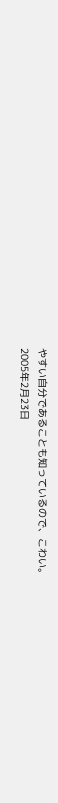やすい自分であることも知っているので、こわい。
2005年2月23日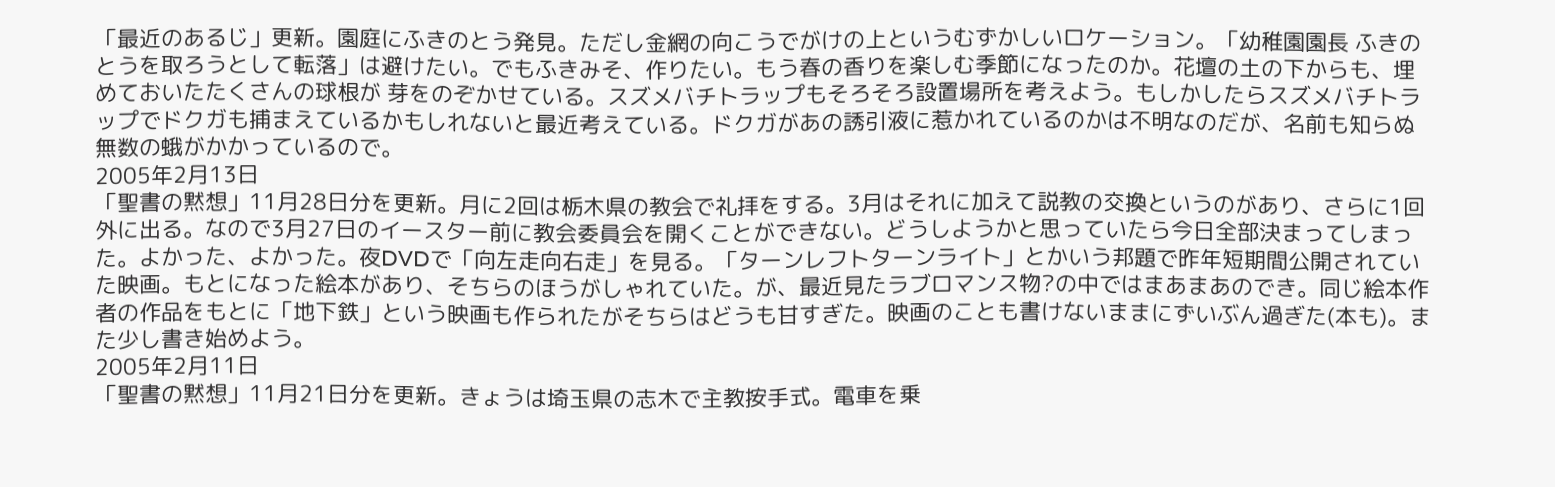「最近のあるじ」更新。園庭にふきのとう発見。ただし金網の向こうでがけの上というむずかしいロケーション。「幼稚園園長 ふきのとうを取ろうとして転落」は避けたい。でもふきみそ、作りたい。もう春の香りを楽しむ季節になったのか。花壇の土の下からも、埋めておいたたくさんの球根が 芽をのぞかせている。スズメバチトラップもそろそろ設置場所を考えよう。もしかしたらスズメバチトラップでドクガも捕まえているかもしれないと最近考えている。ドクガがあの誘引液に惹かれているのかは不明なのだが、名前も知らぬ無数の蛾がかかっているので。
2005年2月13日
「聖書の黙想」11月28日分を更新。月に2回は栃木県の教会で礼拝をする。3月はそれに加えて説教の交換というのがあり、さらに1回外に出る。なので3月27日のイースター前に教会委員会を開くことができない。どうしようかと思っていたら今日全部決まってしまった。よかった、よかった。夜DVDで「向左走向右走」を見る。「ターンレフトターンライト」とかいう邦題で昨年短期間公開されていた映画。もとになった絵本があり、そちらのほうがしゃれていた。が、最近見たラブロマンス物?の中ではまあまあのでき。同じ絵本作者の作品をもとに「地下鉄」という映画も作られたがそちらはどうも甘すぎた。映画のことも書けないままにずいぶん過ぎた(本も)。また少し書き始めよう。
2005年2月11日
「聖書の黙想」11月21日分を更新。きょうは埼玉県の志木で主教按手式。電車を乗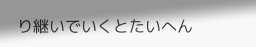り継いでいくとたいへん